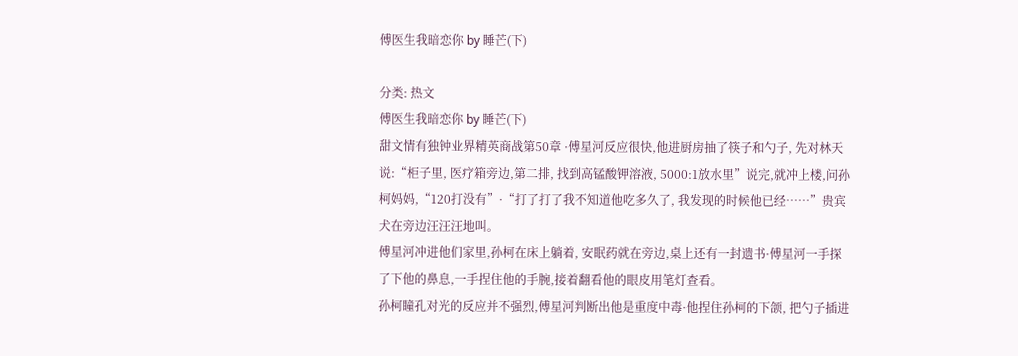傅医生我暗恋你 by 睡芒(下)

分类: 热文
傅医生我暗恋你 by 睡芒(下)
甜文情有独钟业界精英商战第50章 ·傅星河反应很快,他进厨房抽了筷子和勺子, 先对林天说:“柜子里, 医疗箱旁边,第二排, 找到高锰酸钾溶液, 5000:1放水里”说完,就冲上楼,问孙柯妈妈,“120打没有”·“打了打了我不知道他吃多久了, 我发现的时候他已经……”贵宾犬在旁边汪汪汪地叫。
傅星河冲进他们家里,孙柯在床上躺着, 安眠药就在旁边,桌上还有一封遗书·傅星河一手探了下他的鼻息,一手捏住他的手腕,接着翻看他的眼皮用笔灯查看。
孙柯瞳孔对光的反应并不强烈,傅星河判断出他是重度中毒·他捏住孙柯的下颌, 把勺子插进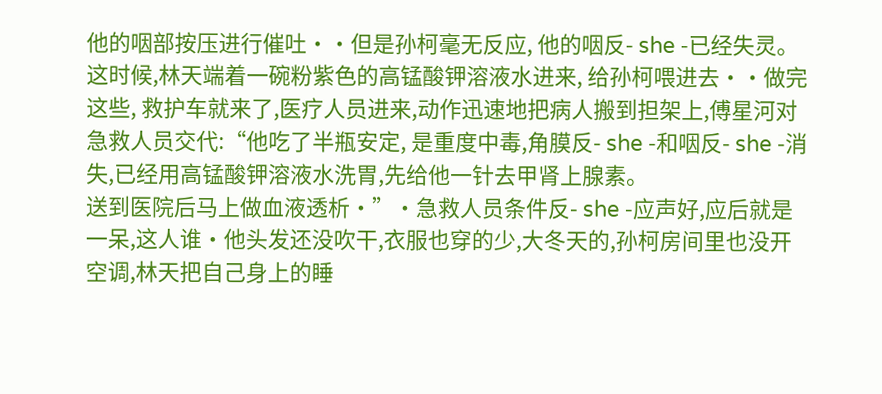他的咽部按压进行催吐··但是孙柯毫无反应, 他的咽反- she -已经失灵。
这时候,林天端着一碗粉紫色的高锰酸钾溶液水进来, 给孙柯喂进去··做完这些, 救护车就来了,医疗人员进来,动作迅速地把病人搬到担架上,傅星河对急救人员交代:“他吃了半瓶安定, 是重度中毒,角膜反- she -和咽反- she -消失,已经用高锰酸钾溶液水洗胃,先给他一针去甲肾上腺素。
送到医院后马上做血液透析·”·急救人员条件反- she -应声好,应后就是一呆,这人谁·他头发还没吹干,衣服也穿的少,大冬天的,孙柯房间里也没开空调,林天把自己身上的睡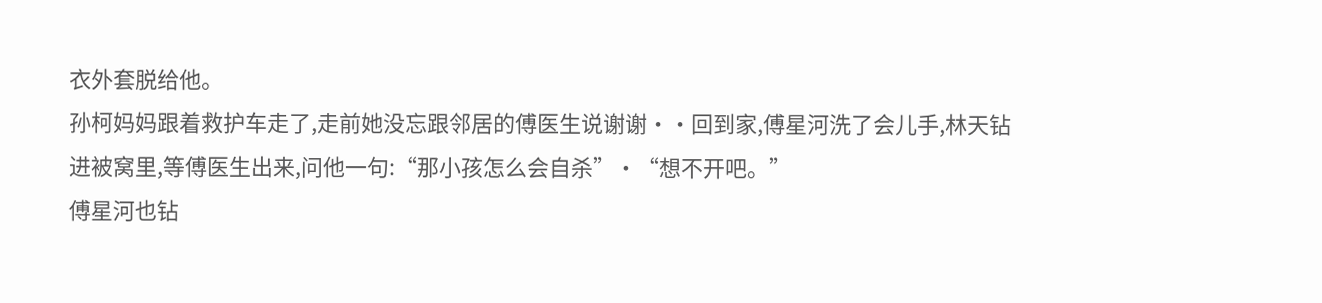衣外套脱给他。
孙柯妈妈跟着救护车走了,走前她没忘跟邻居的傅医生说谢谢··回到家,傅星河洗了会儿手,林天钻进被窝里,等傅医生出来,问他一句:“那小孩怎么会自杀”·“想不开吧。”
傅星河也钻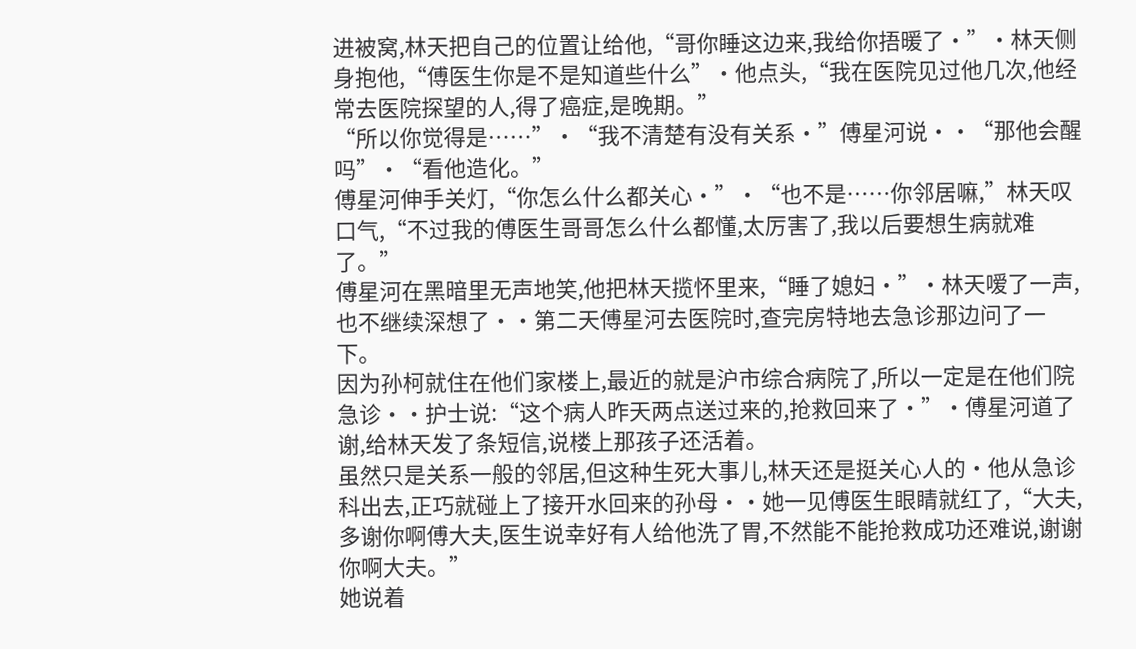进被窝,林天把自己的位置让给他,“哥你睡这边来,我给你捂暖了·”·林天侧身抱他,“傅医生你是不是知道些什么”·他点头,“我在医院见过他几次,他经常去医院探望的人,得了癌症,是晚期。”
“所以你觉得是……”·“我不清楚有没有关系·”傅星河说··“那他会醒吗”·“看他造化。”
傅星河伸手关灯,“你怎么什么都关心·”·“也不是……你邻居嘛,”林天叹口气,“不过我的傅医生哥哥怎么什么都懂,太厉害了,我以后要想生病就难了。”
傅星河在黑暗里无声地笑,他把林天揽怀里来,“睡了媳妇·”·林天嗳了一声,也不继续深想了··第二天傅星河去医院时,查完房特地去急诊那边问了一下。
因为孙柯就住在他们家楼上,最近的就是沪市综合病院了,所以一定是在他们院急诊··护士说:“这个病人昨天两点送过来的,抢救回来了·”·傅星河道了谢,给林天发了条短信,说楼上那孩子还活着。
虽然只是关系一般的邻居,但这种生死大事儿,林天还是挺关心人的·他从急诊科出去,正巧就碰上了接开水回来的孙母··她一见傅医生眼睛就红了,“大夫,多谢你啊傅大夫,医生说幸好有人给他洗了胃,不然能不能抢救成功还难说,谢谢你啊大夫。”
她说着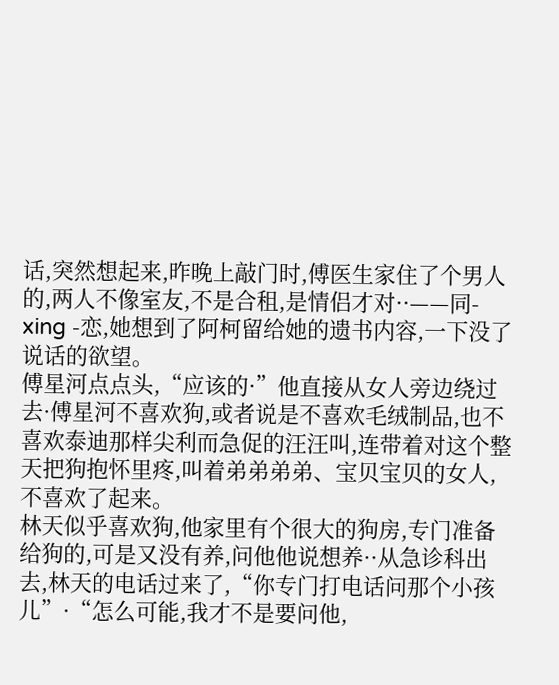话,突然想起来,昨晚上敲门时,傅医生家住了个男人的,两人不像室友,不是合租,是情侣才对··——同- xing -恋,她想到了阿柯留给她的遗书内容,一下没了说话的欲望。
傅星河点点头,“应该的·”他直接从女人旁边绕过去·傅星河不喜欢狗,或者说是不喜欢毛绒制品,也不喜欢泰迪那样尖利而急促的汪汪叫,连带着对这个整天把狗抱怀里疼,叫着弟弟弟弟、宝贝宝贝的女人,不喜欢了起来。
林天似乎喜欢狗,他家里有个很大的狗房,专门准备给狗的,可是又没有养,问他他说想养··从急诊科出去,林天的电话过来了,“你专门打电话问那个小孩儿”·“怎么可能,我才不是要问他,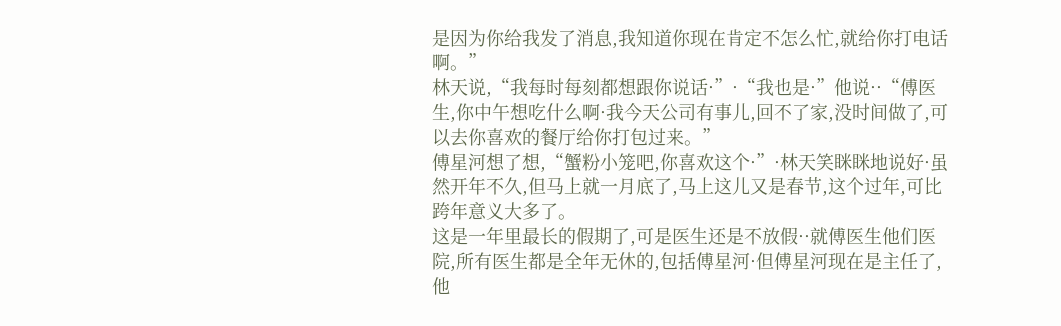是因为你给我发了消息,我知道你现在肯定不怎么忙,就给你打电话啊。”
林天说,“我每时每刻都想跟你说话·”·“我也是·”他说··“傅医生,你中午想吃什么啊·我今天公司有事儿,回不了家,没时间做了,可以去你喜欢的餐厅给你打包过来。”
傅星河想了想,“蟹粉小笼吧,你喜欢这个·”·林天笑眯眯地说好·虽然开年不久,但马上就一月底了,马上这儿又是春节,这个过年,可比跨年意义大多了。
这是一年里最长的假期了,可是医生还是不放假··就傅医生他们医院,所有医生都是全年无休的,包括傅星河·但傅星河现在是主任了,他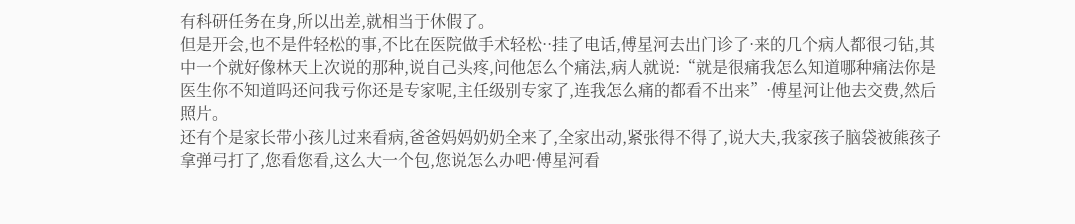有科研任务在身,所以出差,就相当于休假了。
但是开会,也不是件轻松的事,不比在医院做手术轻松··挂了电话,傅星河去出门诊了·来的几个病人都很刁钻,其中一个就好像林天上次说的那种,说自己头疼,问他怎么个痛法,病人就说:“就是很痛我怎么知道哪种痛法你是医生你不知道吗还问我亏你还是专家呢,主任级别专家了,连我怎么痛的都看不出来”·傅星河让他去交费,然后照片。
还有个是家长带小孩儿过来看病,爸爸妈妈奶奶全来了,全家出动,紧张得不得了,说大夫,我家孩子脑袋被熊孩子拿弹弓打了,您看您看,这么大一个包,您说怎么办吧·傅星河看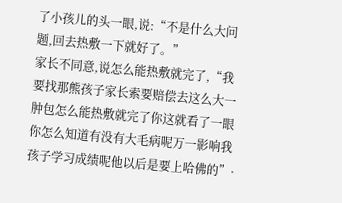了小孩儿的头一眼,说:“不是什么大问题,回去热敷一下就好了。”
家长不同意,说怎么能热敷就完了,“我要找那熊孩子家长索要赔偿去这么大一肿包怎么能热敷就完了你这就看了一眼你怎么知道有没有大毛病呢万一影响我孩子学习成绩呢他以后是要上哈佛的”·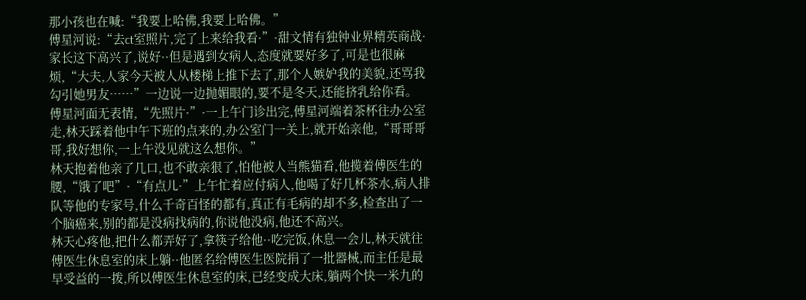那小孩也在喊:“我要上哈佛,我要上哈佛。”
傅星河说:“去ct室照片,完了上来给我看·”·甜文情有独钟业界精英商战·家长这下高兴了,说好··但是遇到女病人,态度就要好多了,可是也很麻烦,“大夫,人家今天被人从楼梯上推下去了,那个人嫉妒我的美貌,还骂我勾引她男友……”一边说一边抛媚眼的,要不是冬天,还能挤乳给你看。
傅星河面无表情,“先照片·”·一上午门诊出完,傅星河端着茶杯往办公室走,林天踩着他中午下班的点来的,办公室门一关上,就开始亲他,“哥哥哥哥,我好想你,一上午没见就这么想你。”
林天抱着他亲了几口,也不敢亲狠了,怕他被人当熊猫看,他揽着傅医生的腰,“饿了吧”·“有点儿·”上午忙着应付病人,他喝了好几杯茶水,病人排队等他的专家号,什么千奇百怪的都有,真正有毛病的却不多,检查出了一个脑癌来,别的都是没病找病的,你说他没病,他还不高兴。
林天心疼他,把什么都弄好了,拿筷子给他··吃完饭,休息一会儿,林天就往傅医生休息室的床上躺··他匿名给傅医生医院捐了一批器械,而主任是最早受益的一拨,所以傅医生休息室的床,已经变成大床,躺两个快一米九的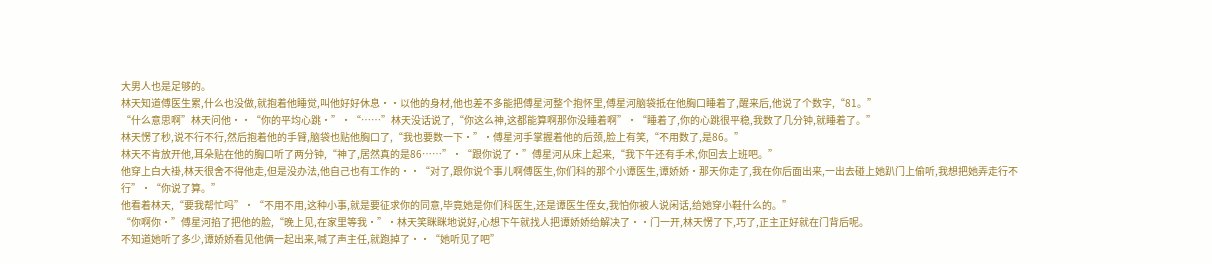大男人也是足够的。
林天知道傅医生累,什么也没做,就抱着他睡觉,叫他好好休息··以他的身材,他也差不多能把傅星河整个抱怀里,傅星河脑袋抵在他胸口睡着了,醒来后,他说了个数字,“81。”
“什么意思啊”林天问他··“你的平均心跳·”·“……”林天没话说了,“你这么神,这都能算啊那你没睡着啊”·“睡着了,你的心跳很平稳,我数了几分钟,就睡着了。”
林天愣了秒,说不行不行,然后抱着他的手臂,脑袋也贴他胸口了,“我也要数一下·”·傅星河手掌握着他的后颈,脸上有笑,“不用数了,是86。”
林天不肯放开他,耳朵贴在他的胸口听了两分钟,“神了,居然真的是86……”·“跟你说了·”傅星河从床上起来,“我下午还有手术,你回去上班吧。”
他穿上白大褂,林天很舍不得他走,但是没办法,他自己也有工作的··“对了,跟你说个事儿啊傅医生,你们科的那个小谭医生,谭娇娇·那天你走了,我在你后面出来,一出去碰上她趴门上偷听,我想把她弄走行不行”·“你说了算。”
他看着林天,“要我帮忙吗”·“不用不用,这种小事,就是要征求你的同意,毕竟她是你们科医生,还是谭医生侄女,我怕你被人说闲话,给她穿小鞋什么的。”
“你啊你·”傅星河掐了把他的脸,“晚上见,在家里等我·”·林天笑眯眯地说好,心想下午就找人把谭娇娇给解决了··门一开,林天愣了下,巧了,正主正好就在门背后呢。
不知道她听了多少,谭娇娇看见他俩一起出来,喊了声主任,就跑掉了··“她听见了吧”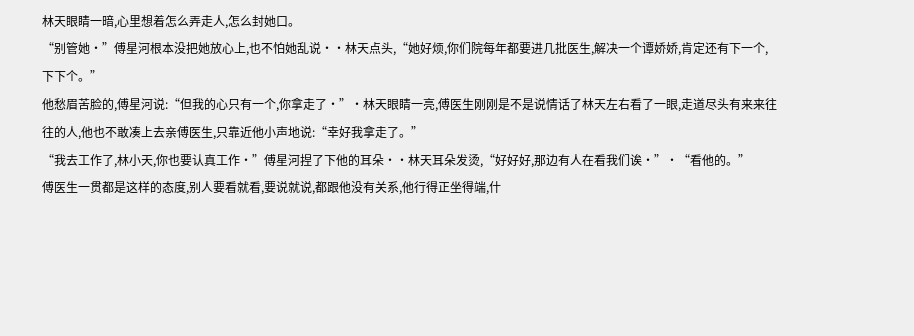林天眼睛一暗,心里想着怎么弄走人,怎么封她口。
“别管她·”傅星河根本没把她放心上,也不怕她乱说··林天点头,“她好烦,你们院每年都要进几批医生,解决一个谭娇娇,肯定还有下一个,下下个。”
他愁眉苦脸的,傅星河说:“但我的心只有一个,你拿走了·”·林天眼睛一亮,傅医生刚刚是不是说情话了林天左右看了一眼,走道尽头有来来往往的人,他也不敢凑上去亲傅医生,只靠近他小声地说:“幸好我拿走了。”
“我去工作了,林小天,你也要认真工作·”傅星河捏了下他的耳朵··林天耳朵发烫,“好好好,那边有人在看我们诶·”·“看他的。”
傅医生一贯都是这样的态度,别人要看就看,要说就说,都跟他没有关系,他行得正坐得端,什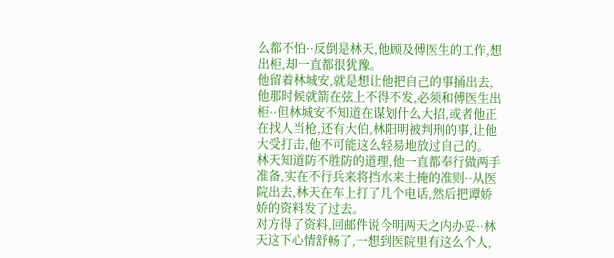么都不怕··反倒是林天,他顾及傅医生的工作,想出柜,却一直都很犹豫。
他留着林城安,就是想让他把自己的事捅出去,他那时候就箭在弦上不得不发,必须和傅医生出柜··但林城安不知道在谋划什么大招,或者他正在找人当枪,还有大伯,林阳明被判刑的事,让他大受打击,他不可能这么轻易地放过自己的。
林天知道防不胜防的道理,他一直都奉行做两手准备,实在不行兵来将挡水来土掩的准则··从医院出去,林天在车上打了几个电话,然后把谭娇娇的资料发了过去。
对方得了资料,回邮件说今明两天之内办妥··林天这下心情舒畅了,一想到医院里有这么个人,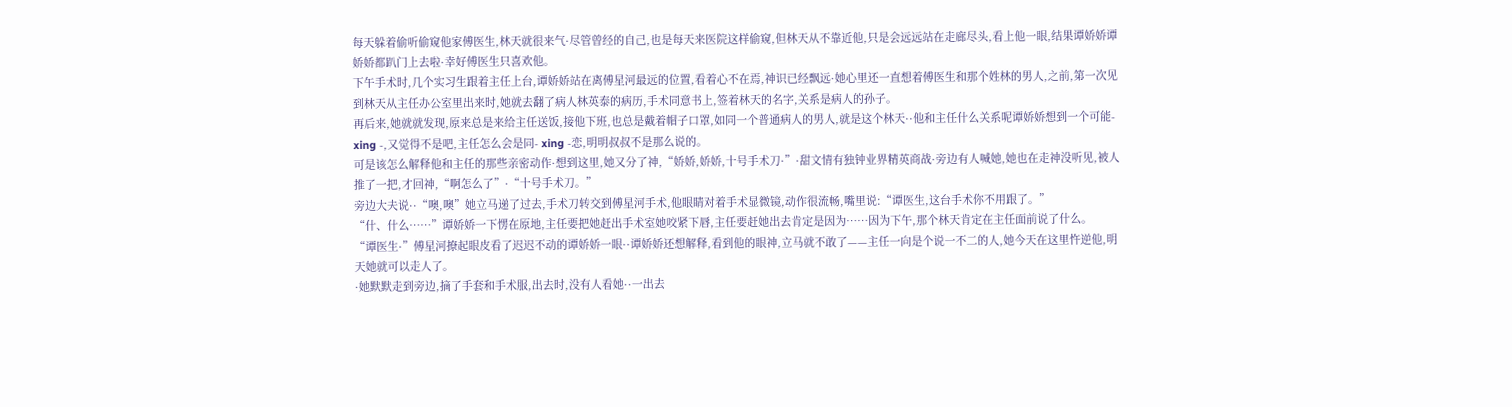每天躲着偷听偷窥他家傅医生,林天就很来气·尽管曾经的自己,也是每天来医院这样偷窥,但林天从不靠近他,只是会远远站在走廊尽头,看上他一眼,结果谭娇娇谭娇娇都趴门上去啦·幸好傅医生只喜欢他。
下午手术时,几个实习生跟着主任上台,谭娇娇站在离傅星河最远的位置,看着心不在焉,神识已经飘远·她心里还一直想着傅医生和那个姓林的男人,之前,第一次见到林天从主任办公室里出来时,她就去翻了病人林英泰的病历,手术同意书上,签着林天的名字,关系是病人的孙子。
再后来,她就就发现,原来总是来给主任送饭,接他下班,也总是戴着帽子口罩,如同一个普通病人的男人,就是这个林天··他和主任什么关系呢谭娇娇想到一个可能- xing -,又觉得不是吧,主任怎么会是同- xing -恋,明明叔叔不是那么说的。
可是该怎么解释他和主任的那些亲密动作·想到这里,她又分了神,“娇娇,娇娇,十号手术刀·”·甜文情有独钟业界精英商战·旁边有人喊她,她也在走神没听见,被人推了一把,才回神,“啊怎么了”·“十号手术刀。”
旁边大夫说··“噢,噢”她立马递了过去,手术刀转交到傅星河手术,他眼睛对着手术显微镜,动作很流畅,嘴里说:“谭医生,这台手术你不用跟了。”
“什、什么……”谭娇娇一下愣在原地,主任要把她赶出手术室她咬紧下唇,主任要赶她出去肯定是因为……因为下午,那个林天肯定在主任面前说了什么。
“谭医生·”傅星河撩起眼皮看了迟迟不动的谭娇娇一眼··谭娇娇还想解释,看到他的眼神,立马就不敢了——主任一向是个说一不二的人,她今天在这里忤逆他,明天她就可以走人了。
·她默默走到旁边,摘了手套和手术服,出去时,没有人看她··一出去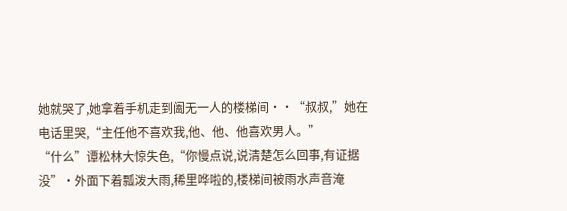她就哭了,她拿着手机走到阖无一人的楼梯间··“叔叔,”她在电话里哭,“主任他不喜欢我,他、他、他喜欢男人。”
“什么”谭松林大惊失色,“你慢点说,说清楚怎么回事,有证据没”·外面下着瓢泼大雨,稀里哗啦的,楼梯间被雨水声音淹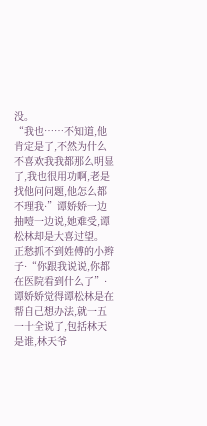没。
“我也……不知道,他肯定是了,不然为什么不喜欢我我都那么明显了,我也很用功啊,老是找他问问题,他怎么都不理我·”谭娇娇一边抽噎一边说,她难受,谭松林却是大喜过望。
正愁抓不到姓傅的小辫子·“你跟我说说,你都在医院看到什么了”·谭娇娇觉得谭松林是在帮自己想办法,就一五一十全说了,包括林天是谁,林天爷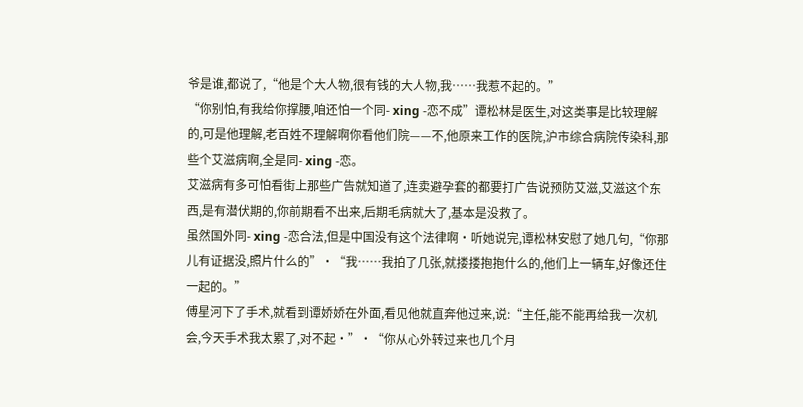爷是谁,都说了,“他是个大人物,很有钱的大人物,我……我惹不起的。”
“你别怕,有我给你撑腰,咱还怕一个同- xing -恋不成”谭松林是医生,对这类事是比较理解的,可是他理解,老百姓不理解啊你看他们院——不,他原来工作的医院,沪市综合病院传染科,那些个艾滋病啊,全是同- xing -恋。
艾滋病有多可怕看街上那些广告就知道了,连卖避孕套的都要打广告说预防艾滋,艾滋这个东西,是有潜伏期的,你前期看不出来,后期毛病就大了,基本是没救了。
虽然国外同- xing -恋合法,但是中国没有这个法律啊·听她说完,谭松林安慰了她几句,“你那儿有证据没,照片什么的”·“我……我拍了几张,就搂搂抱抱什么的,他们上一辆车,好像还住一起的。”
傅星河下了手术,就看到谭娇娇在外面,看见他就直奔他过来,说:“主任,能不能再给我一次机会,今天手术我太累了,对不起·”·“你从心外转过来也几个月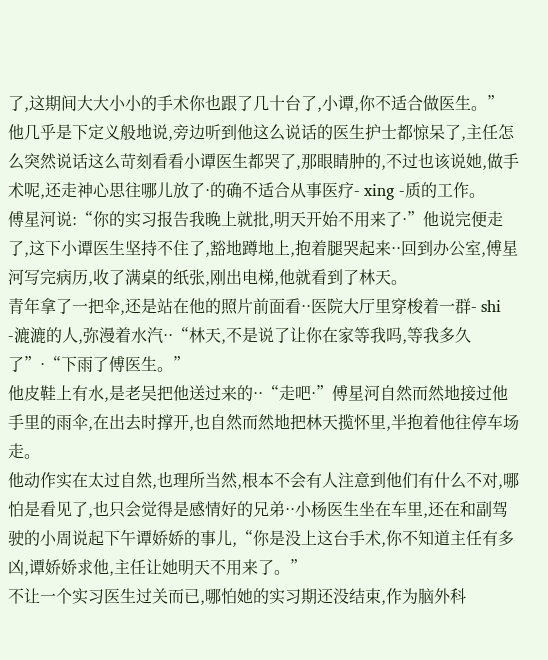了,这期间大大小小的手术你也跟了几十台了,小谭,你不适合做医生。”
他几乎是下定义般地说,旁边听到他这么说话的医生护士都惊呆了,主任怎么突然说话这么苛刻看看小谭医生都哭了,那眼睛肿的,不过也该说她,做手术呢,还走神心思往哪儿放了·的确不适合从事医疗- xing -质的工作。
傅星河说:“你的实习报告我晚上就批,明天开始不用来了·”他说完便走了,这下小谭医生坚持不住了,豁地蹲地上,抱着腿哭起来··回到办公室,傅星河写完病历,收了满桌的纸张,刚出电梯,他就看到了林天。
青年拿了一把伞,还是站在他的照片前面看··医院大厅里穿梭着一群- shi -漉漉的人,弥漫着水汽··“林天,不是说了让你在家等我吗,等我多久了”·“下雨了傅医生。”
他皮鞋上有水,是老吴把他送过来的··“走吧·”傅星河自然而然地接过他手里的雨伞,在出去时撑开,也自然而然地把林天揽怀里,半抱着他往停车场走。
他动作实在太过自然,也理所当然,根本不会有人注意到他们有什么不对,哪怕是看见了,也只会觉得是感情好的兄弟··小杨医生坐在车里,还在和副驾驶的小周说起下午谭娇娇的事儿,“你是没上这台手术,你不知道主任有多凶,谭娇娇求他,主任让她明天不用来了。”
不让一个实习医生过关而已,哪怕她的实习期还没结束,作为脑外科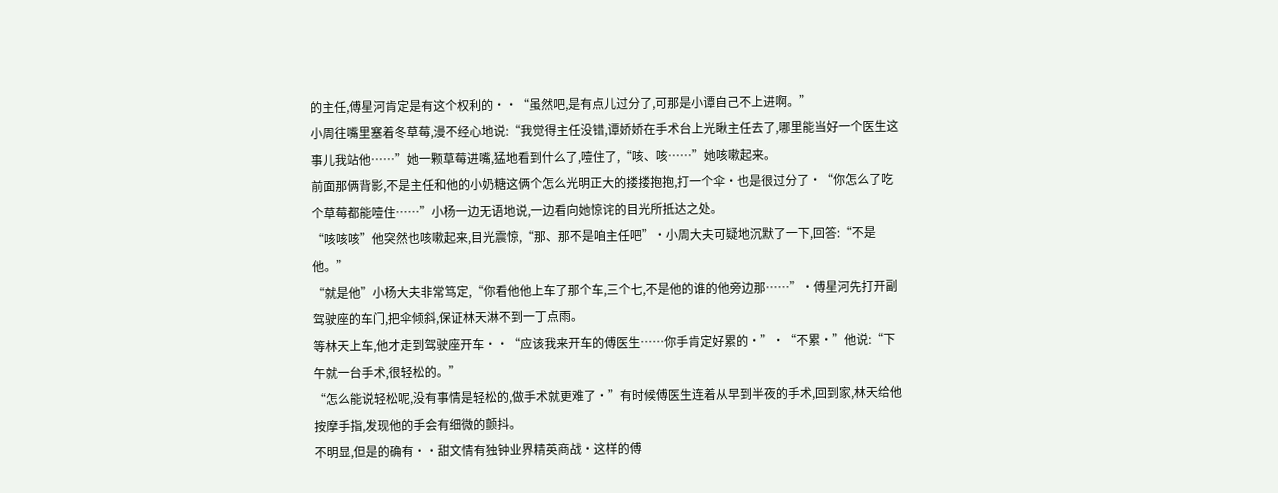的主任,傅星河肯定是有这个权利的··“虽然吧,是有点儿过分了,可那是小谭自己不上进啊。”
小周往嘴里塞着冬草莓,漫不经心地说:“我觉得主任没错,谭娇娇在手术台上光瞅主任去了,哪里能当好一个医生这事儿我站他……”她一颗草莓进嘴,猛地看到什么了,噎住了,“咳、咳……”她咳嗽起来。
前面那俩背影,不是主任和他的小奶糖这俩个怎么光明正大的搂搂抱抱,打一个伞·也是很过分了·“你怎么了吃个草莓都能噎住……”小杨一边无语地说,一边看向她惊诧的目光所抵达之处。
“咳咳咳”他突然也咳嗽起来,目光震惊,“那、那不是咱主任吧”·小周大夫可疑地沉默了一下,回答:“不是他。”
“就是他”小杨大夫非常笃定,“你看他他上车了那个车,三个七,不是他的谁的他旁边那……”·傅星河先打开副驾驶座的车门,把伞倾斜,保证林天淋不到一丁点雨。
等林天上车,他才走到驾驶座开车··“应该我来开车的傅医生……你手肯定好累的·”·“不累·”他说:“下午就一台手术,很轻松的。”
“怎么能说轻松呢,没有事情是轻松的,做手术就更难了·”有时候傅医生连着从早到半夜的手术,回到家,林天给他按摩手指,发现他的手会有细微的颤抖。
不明显,但是的确有··甜文情有独钟业界精英商战·这样的傅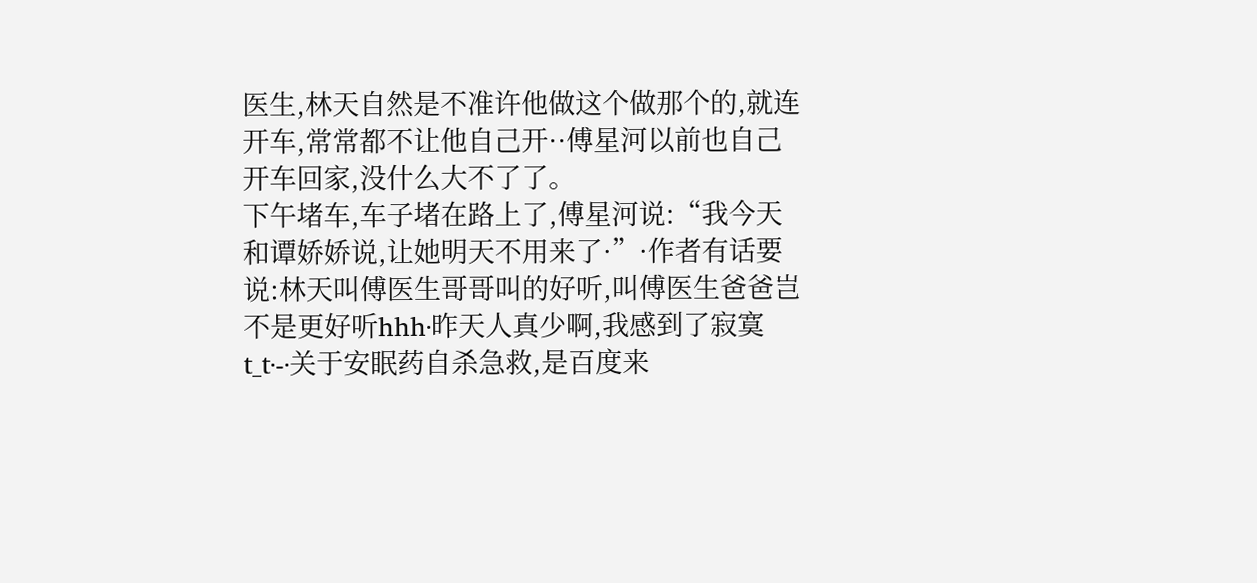医生,林天自然是不准许他做这个做那个的,就连开车,常常都不让他自己开··傅星河以前也自己开车回家,没什么大不了了。
下午堵车,车子堵在路上了,傅星河说:“我今天和谭娇娇说,让她明天不用来了·”·作者有话要说:林天叫傅医生哥哥叫的好听,叫傅医生爸爸岂不是更好听hhh·昨天人真少啊,我感到了寂寞t_t·-·关于安眠药自杀急救,是百度来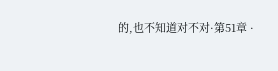的,也不知道对不对·第51章 ·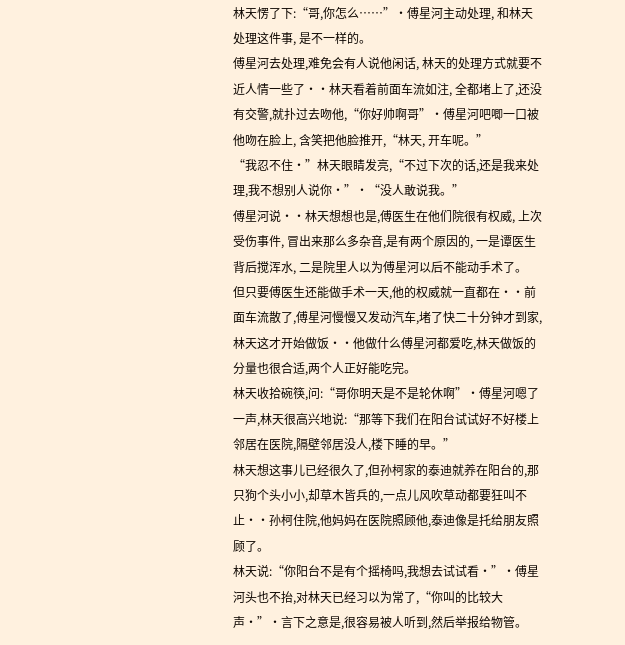林天愣了下:“哥,你怎么……”·傅星河主动处理, 和林天处理这件事, 是不一样的。
傅星河去处理,难免会有人说他闲话, 林天的处理方式就要不近人情一些了··林天看着前面车流如注, 全都堵上了,还没有交警,就扑过去吻他,“你好帅啊哥”·傅星河吧唧一口被他吻在脸上, 含笑把他脸推开,“林天, 开车呢。”
“我忍不住·”林天眼睛发亮,“不过下次的话,还是我来处理,我不想别人说你·”·“没人敢说我。”
傅星河说··林天想想也是,傅医生在他们院很有权威, 上次受伤事件, 冒出来那么多杂音,是有两个原因的, 一是谭医生背后搅浑水, 二是院里人以为傅星河以后不能动手术了。
但只要傅医生还能做手术一天,他的权威就一直都在··前面车流散了,傅星河慢慢又发动汽车,堵了快二十分钟才到家, 林天这才开始做饭··他做什么傅星河都爱吃,林天做饭的分量也很合适,两个人正好能吃完。
林天收拾碗筷,问:“哥你明天是不是轮休啊”·傅星河嗯了一声,林天很高兴地说:“那等下我们在阳台试试好不好楼上邻居在医院,隔壁邻居没人,楼下睡的早。”
林天想这事儿已经很久了,但孙柯家的泰迪就养在阳台的,那只狗个头小小,却草木皆兵的,一点儿风吹草动都要狂叫不止··孙柯住院,他妈妈在医院照顾他,泰迪像是托给朋友照顾了。
林天说:“你阳台不是有个摇椅吗,我想去试试看·”·傅星河头也不抬,对林天已经习以为常了,“你叫的比较大声·”·言下之意是,很容易被人听到,然后举报给物管。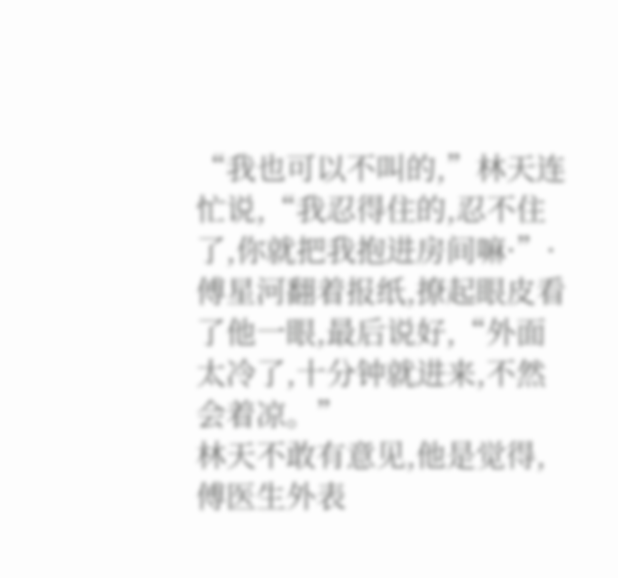“我也可以不叫的,”林天连忙说,“我忍得住的,忍不住了,你就把我抱进房间嘛·”·傅星河翻着报纸,撩起眼皮看了他一眼,最后说好,“外面太冷了,十分钟就进来,不然会着凉。”
林天不敢有意见,他是觉得,傅医生外表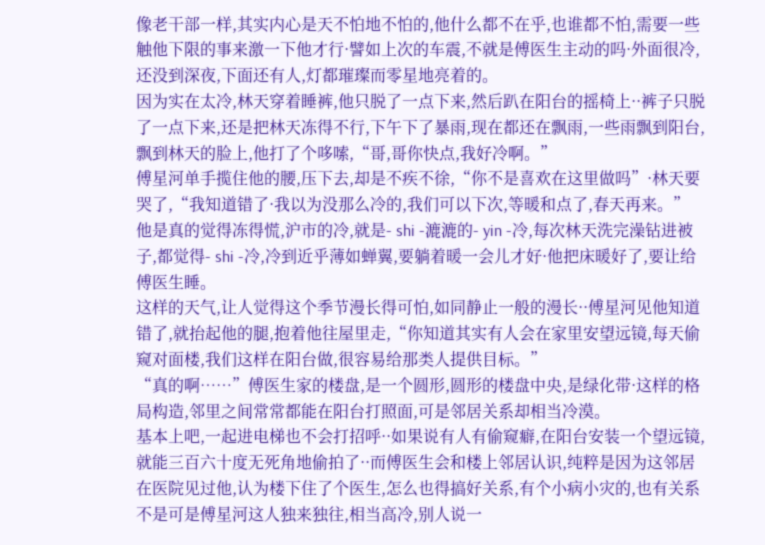像老干部一样,其实内心是天不怕地不怕的,他什么都不在乎,也谁都不怕,需要一些触他下限的事来激一下他才行·譬如上次的车震,不就是傅医生主动的吗·外面很冷,还没到深夜,下面还有人,灯都璀璨而零星地亮着的。
因为实在太冷,林天穿着睡裤,他只脱了一点下来,然后趴在阳台的摇椅上··裤子只脱了一点下来,还是把林天冻得不行,下午下了暴雨,现在都还在飘雨,一些雨飘到阳台,飘到林天的脸上,他打了个哆嗦,“哥,哥你快点,我好冷啊。”
傅星河单手揽住他的腰,压下去,却是不疾不徐,“你不是喜欢在这里做吗”·林天要哭了,“我知道错了·我以为没那么冷的,我们可以下次,等暖和点了,春天再来。”
他是真的觉得冻得慌,沪市的冷,就是- shi -漉漉的- yin -冷,每次林天洗完澡钻进被子,都觉得- shi -冷,冷到近乎薄如蝉翼,要躺着暖一会儿才好·他把床暖好了,要让给傅医生睡。
这样的天气,让人觉得这个季节漫长得可怕,如同静止一般的漫长··傅星河见他知道错了,就抬起他的腿,抱着他往屋里走,“你知道其实有人会在家里安望远镜,每天偷窥对面楼,我们这样在阳台做,很容易给那类人提供目标。”
“真的啊……”傅医生家的楼盘,是一个圆形,圆形的楼盘中央,是绿化带·这样的格局构造,邻里之间常常都能在阳台打照面,可是邻居关系却相当冷漠。
基本上吧,一起进电梯也不会打招呼··如果说有人有偷窥癖,在阳台安装一个望远镜,就能三百六十度无死角地偷拍了··而傅医生会和楼上邻居认识,纯粹是因为这邻居在医院见过他,认为楼下住了个医生,怎么也得搞好关系,有个小病小灾的,也有关系不是可是傅星河这人独来独往,相当高冷,别人说一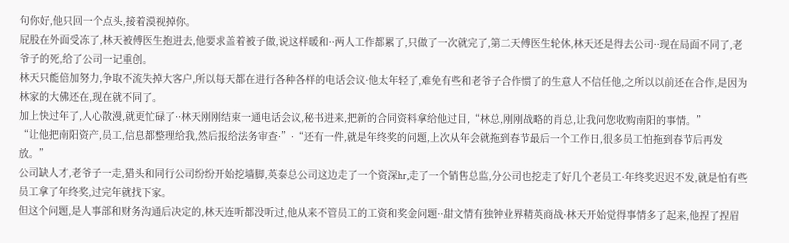句你好,他只回一个点头,接着漠视掉你。
屁股在外面受冻了,林天被傅医生抱进去,他要求盖着被子做,说这样暖和··两人工作都累了,只做了一次就完了,第二天傅医生轮休,林天还是得去公司··现在局面不同了,老爷子的死,给了公司一记重创。
林天只能倍加努力,争取不流失掉大客户,所以每天都在进行各种各样的电话会议·他太年轻了,难免有些和老爷子合作惯了的生意人不信任他,之所以以前还在合作,是因为林家的大佛还在,现在就不同了。
加上快过年了,人心散漫,就更忙碌了··林天刚刚结束一通电话会议,秘书进来,把新的合同资料拿给他过目,“林总,刚刚战略的肖总,让我问您收购南阳的事情。”
“让他把南阳资产,员工,信息都整理给我,然后报给法务审查·”·“还有一件,就是年终奖的问题,上次从年会就拖到春节最后一个工作日,很多员工怕拖到春节后再发放。”
公司缺人才,老爷子一走,猎头和同行公司纷纷开始挖墙脚,英泰总公司这边走了一个资深hr,走了一个销售总监,分公司也挖走了好几个老员工·年终奖迟迟不发,就是怕有些员工拿了年终奖,过完年就找下家。
但这个问题,是人事部和财务沟通后决定的,林天连听都没听过,他从来不管员工的工资和奖金问题··甜文情有独钟业界精英商战·林天开始觉得事情多了起来,他捏了捏眉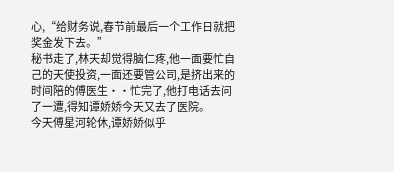心,“给财务说,春节前最后一个工作日就把奖金发下去。”
秘书走了,林天却觉得脑仁疼,他一面要忙自己的天使投资,一面还要管公司,是挤出来的时间陪的傅医生··忙完了,他打电话去问了一遭,得知谭娇娇今天又去了医院。
今天傅星河轮休,谭娇娇似乎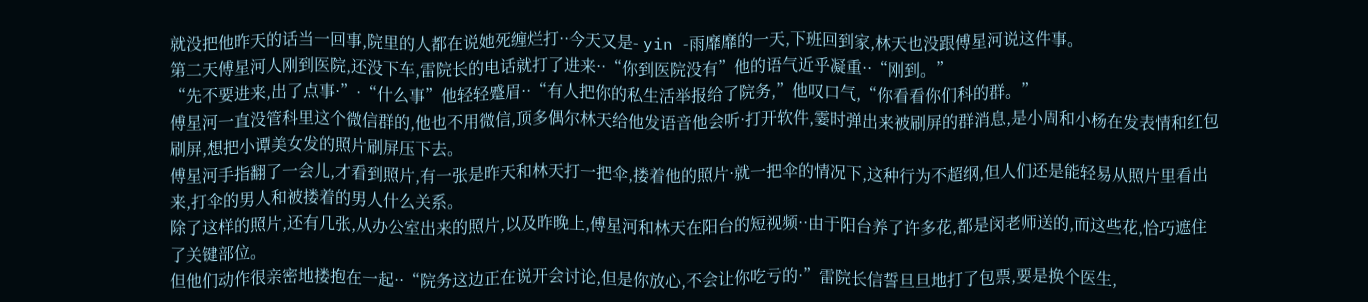就没把他昨天的话当一回事,院里的人都在说她死缠烂打··今天又是- yin -雨靡靡的一天,下班回到家,林天也没跟傅星河说这件事。
第二天傅星河人刚到医院,还没下车,雷院长的电话就打了进来··“你到医院没有”他的语气近乎凝重··“刚到。”
“先不要进来,出了点事·”·“什么事”他轻轻蹙眉··“有人把你的私生活举报给了院务,”他叹口气,“你看看你们科的群。”
傅星河一直没管科里这个微信群的,他也不用微信,顶多偶尔林天给他发语音他会听·打开软件,霎时弹出来被刷屏的群消息,是小周和小杨在发表情和红包刷屏,想把小谭美女发的照片刷屏压下去。
傅星河手指翻了一会儿,才看到照片,有一张是昨天和林天打一把伞,搂着他的照片·就一把伞的情况下,这种行为不超纲,但人们还是能轻易从照片里看出来,打伞的男人和被搂着的男人什么关系。
除了这样的照片,还有几张,从办公室出来的照片,以及昨晚上,傅星河和林天在阳台的短视频··由于阳台养了许多花,都是闵老师送的,而这些花,恰巧遮住了关键部位。
但他们动作很亲密地搂抱在一起··“院务这边正在说开会讨论,但是你放心,不会让你吃亏的·”雷院长信誓旦旦地打了包票,要是换个医生,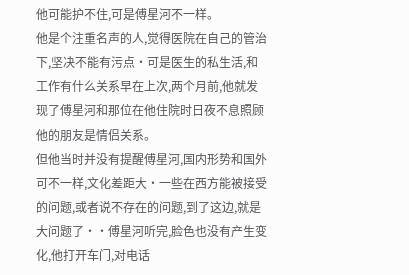他可能护不住,可是傅星河不一样。
他是个注重名声的人,觉得医院在自己的管治下,坚决不能有污点·可是医生的私生活,和工作有什么关系早在上次,两个月前,他就发现了傅星河和那位在他住院时日夜不息照顾他的朋友是情侣关系。
但他当时并没有提醒傅星河,国内形势和国外可不一样,文化差距大·一些在西方能被接受的问题,或者说不存在的问题,到了这边,就是大问题了··傅星河听完,脸色也没有产生变化,他打开车门,对电话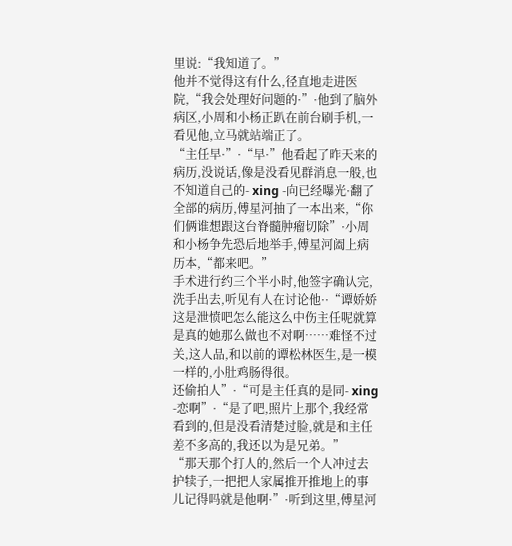里说:“我知道了。”
他并不觉得这有什么,径直地走进医院,“我会处理好问题的·”·他到了脑外病区,小周和小杨正趴在前台刷手机,一看见他,立马就站端正了。
“主任早·”·“早·”他看起了昨天来的病历,没说话,像是没看见群消息一般,也不知道自己的- xing -向已经曝光·翻了全部的病历,傅星河抽了一本出来,“你们俩谁想跟这台脊髓肿瘤切除”·小周和小杨争先恐后地举手,傅星河阖上病历本,“都来吧。”
手术进行约三个半小时,他签字确认完,洗手出去,听见有人在讨论他··“谭娇娇这是泄愤吧怎么能这么中伤主任呢就算是真的她那么做也不对啊……难怪不过关,这人品,和以前的谭松林医生,是一模一样的,小肚鸡肠得很。
还偷拍人”·“可是主任真的是同- xing -恋啊”·“是了吧,照片上那个,我经常看到的,但是没看清楚过脸,就是和主任差不多高的,我还以为是兄弟。”
“那天那个打人的,然后一个人冲过去护犊子,一把把人家属推开推地上的事儿记得吗就是他啊·”·听到这里,傅星河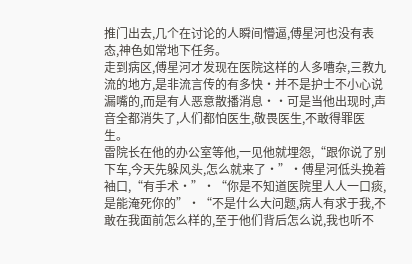推门出去,几个在讨论的人瞬间懵逼,傅星河也没有表态,神色如常地下任务。
走到病区,傅星河才发现在医院这样的人多嘈杂,三教九流的地方,是非流言传的有多快·并不是护士不小心说漏嘴的,而是有人恶意散播消息··可是当他出现时,声音全都消失了,人们都怕医生,敬畏医生,不敢得罪医生。
雷院长在他的办公室等他,一见他就埋怨,“跟你说了别下车,今天先躲风头,怎么就来了·”·傅星河低头挽着袖口,“有手术·”·“你是不知道医院里人人一口痰,是能淹死你的”·“不是什么大问题,病人有求于我,不敢在我面前怎么样的,至于他们背后怎么说,我也听不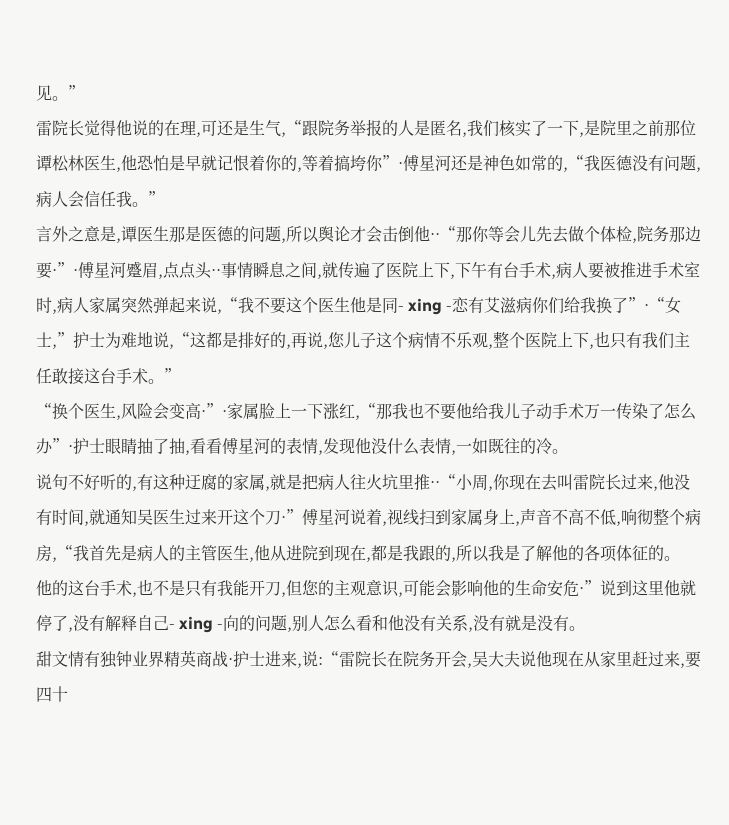见。”
雷院长觉得他说的在理,可还是生气,“跟院务举报的人是匿名,我们核实了一下,是院里之前那位谭松林医生,他恐怕是早就记恨着你的,等着搞垮你”·傅星河还是神色如常的,“我医德没有问题,病人会信任我。”
言外之意是,谭医生那是医德的问题,所以舆论才会击倒他··“那你等会儿先去做个体检,院务那边要·”·傅星河蹙眉,点点头··事情瞬息之间,就传遍了医院上下,下午有台手术,病人要被推进手术室时,病人家属突然弹起来说,“我不要这个医生他是同- xing -恋有艾滋病你们给我换了”·“女士,”护士为难地说,“这都是排好的,再说,您儿子这个病情不乐观,整个医院上下,也只有我们主任敢接这台手术。”
“换个医生,风险会变高·”·家属脸上一下涨红,“那我也不要他给我儿子动手术万一传染了怎么办”·护士眼睛抽了抽,看看傅星河的表情,发现他没什么表情,一如既往的冷。
说句不好听的,有这种迂腐的家属,就是把病人往火坑里推··“小周,你现在去叫雷院长过来,他没有时间,就通知吴医生过来开这个刀·”傅星河说着,视线扫到家属身上,声音不高不低,响彻整个病房,“我首先是病人的主管医生,他从进院到现在,都是我跟的,所以我是了解他的各项体征的。
他的这台手术,也不是只有我能开刀,但您的主观意识,可能会影响他的生命安危·”说到这里他就停了,没有解释自己- xing -向的问题,别人怎么看和他没有关系,没有就是没有。
甜文情有独钟业界精英商战·护士进来,说:“雷院长在院务开会,吴大夫说他现在从家里赶过来,要四十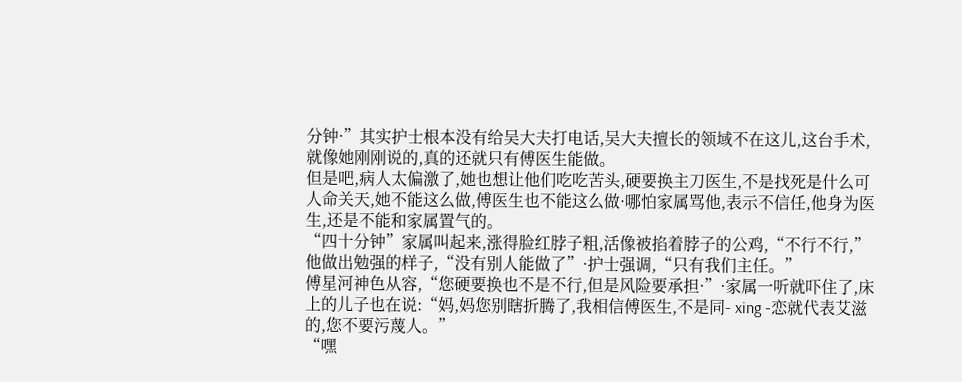分钟·”其实护士根本没有给吴大夫打电话,吴大夫擅长的领域不在这儿,这台手术,就像她刚刚说的,真的还就只有傅医生能做。
但是吧,病人太偏激了,她也想让他们吃吃苦头,硬要换主刀医生,不是找死是什么可人命关天,她不能这么做,傅医生也不能这么做·哪怕家属骂他,表示不信任,他身为医生,还是不能和家属置气的。
“四十分钟”家属叫起来,涨得脸红脖子粗,活像被掐着脖子的公鸡,“不行不行,”他做出勉强的样子,“没有别人能做了”·护士强调,“只有我们主任。”
傅星河神色从容,“您硬要换也不是不行,但是风险要承担·”·家属一听就吓住了,床上的儿子也在说:“妈,妈您别瞎折腾了,我相信傅医生,不是同- xing -恋就代表艾滋的,您不要污蔑人。”
“嘿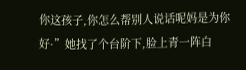你这孩子,你怎么帮别人说话呢妈是为你好·”她找了个台阶下,脸上青一阵白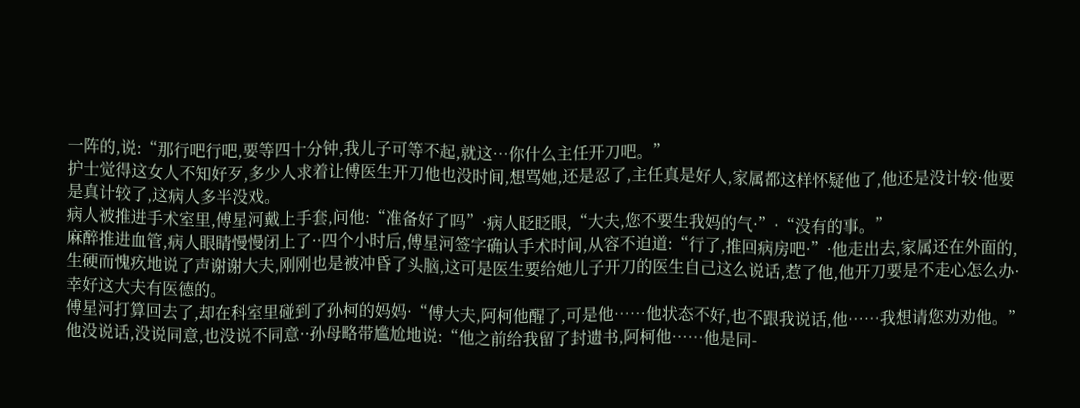一阵的,说:“那行吧行吧,要等四十分钟,我儿子可等不起,就这…你什么主任开刀吧。”
护士觉得这女人不知好歹,多少人求着让傅医生开刀他也没时间,想骂她,还是忍了,主任真是好人,家属都这样怀疑他了,他还是没计较·他要是真计较了,这病人多半没戏。
病人被推进手术室里,傅星河戴上手套,问他:“准备好了吗”·病人眨眨眼,“大夫,您不要生我妈的气·”·“没有的事。”
麻醉推进血管,病人眼睛慢慢闭上了··四个小时后,傅星河签字确认手术时间,从容不迫道:“行了,推回病房吧·”·他走出去,家属还在外面的,生硬而愧疚地说了声谢谢大夫,刚刚也是被冲昏了头脑,这可是医生要给她儿子开刀的医生自己这么说话,惹了他,他开刀要是不走心怎么办·幸好这大夫有医德的。
傅星河打算回去了,却在科室里碰到了孙柯的妈妈·“傅大夫,阿柯他醒了,可是他……他状态不好,也不跟我说话,他……我想请您劝劝他。”
他没说话,没说同意,也没说不同意··孙母略带尴尬地说:“他之前给我留了封遗书,阿柯他……他是同-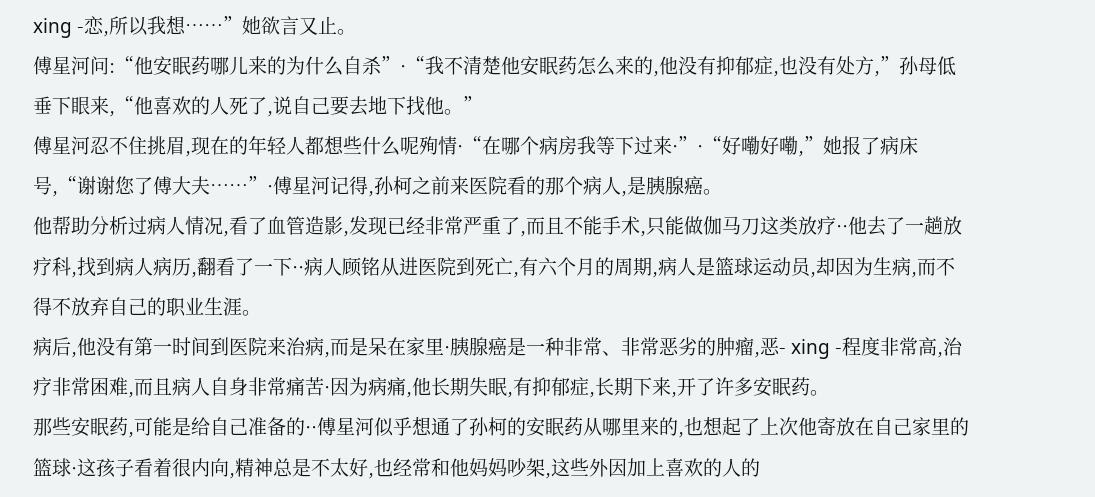xing -恋,所以我想……”她欲言又止。
傅星河问:“他安眠药哪儿来的为什么自杀”·“我不清楚他安眠药怎么来的,他没有抑郁症,也没有处方,”孙母低垂下眼来,“他喜欢的人死了,说自己要去地下找他。”
傅星河忍不住挑眉,现在的年轻人都想些什么呢殉情·“在哪个病房我等下过来·”·“好嘞好嘞,”她报了病床号,“谢谢您了傅大夫……”·傅星河记得,孙柯之前来医院看的那个病人,是胰腺癌。
他帮助分析过病人情况,看了血管造影,发现已经非常严重了,而且不能手术,只能做伽马刀这类放疗··他去了一趟放疗科,找到病人病历,翻看了一下··病人顾铭从进医院到死亡,有六个月的周期,病人是篮球运动员,却因为生病,而不得不放弃自己的职业生涯。
病后,他没有第一时间到医院来治病,而是呆在家里·胰腺癌是一种非常、非常恶劣的肿瘤,恶- xing -程度非常高,治疗非常困难,而且病人自身非常痛苦·因为病痛,他长期失眠,有抑郁症,长期下来,开了许多安眠药。
那些安眠药,可能是给自己准备的··傅星河似乎想通了孙柯的安眠药从哪里来的,也想起了上次他寄放在自己家里的篮球·这孩子看着很内向,精神总是不太好,也经常和他妈妈吵架,这些外因加上喜欢的人的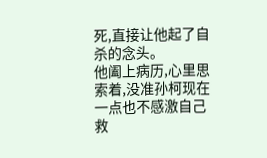死,直接让他起了自杀的念头。
他阖上病历,心里思索着,没准孙柯现在一点也不感激自己救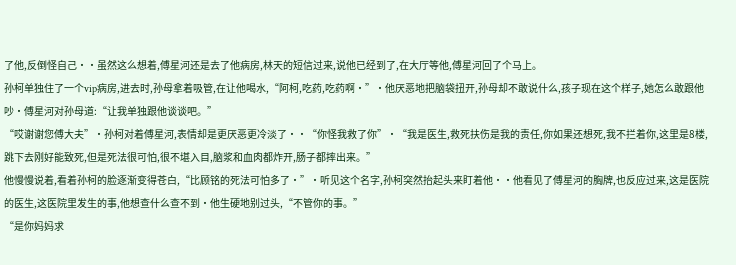了他,反倒怪自己··虽然这么想着,傅星河还是去了他病房,林天的短信过来,说他已经到了,在大厅等他,傅星河回了个马上。
孙柯单独住了一个vip病房,进去时,孙母拿着吸管,在让他喝水,“阿柯,吃药,吃药啊·”·他厌恶地把脑袋扭开,孙母却不敢说什么,孩子现在这个样子,她怎么敢跟他吵·傅星河对孙母道:“让我单独跟他谈谈吧。”
“哎谢谢您傅大夫”·孙柯对着傅星河,表情却是更厌恶更冷淡了··“你怪我救了你”·“我是医生,救死扶伤是我的责任,你如果还想死,我不拦着你,这里是8楼,跳下去刚好能致死,但是死法很可怕,很不堪入目,脑浆和血肉都炸开,肠子都摔出来。”
他慢慢说着,看着孙柯的脸逐渐变得苍白,“比顾铭的死法可怕多了·”·听见这个名字,孙柯突然抬起头来盯着他··他看见了傅星河的胸牌,也反应过来,这是医院的医生,这医院里发生的事,他想查什么查不到·他生硬地别过头,“不管你的事。”
“是你妈妈求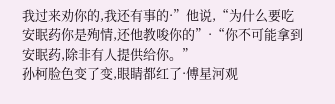我过来劝你的,我还有事的·”他说,“为什么要吃安眠药你是殉情,还他教唆你的”·“你不可能拿到安眠药,除非有人提供给你。”
孙柯脸色变了变,眼睛都红了·傅星河观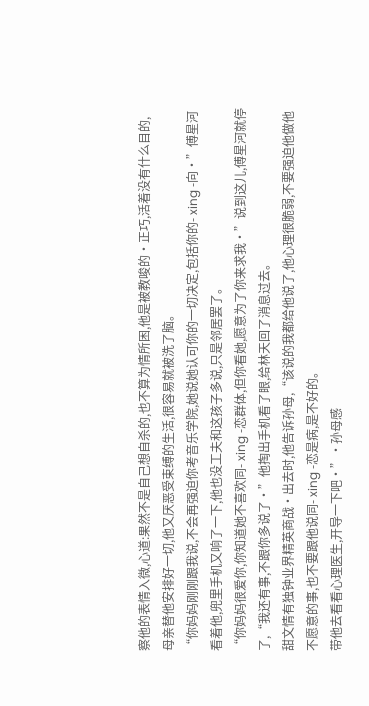察他的表情入微,心道:果然不是自己想自杀的,也不算为情所困,他是被教唆的·正巧,活着没有什么目的,母亲替他安排好一切,他又厌恶受束缚的生活,很容易就被洗了脑。
“你妈妈刚刚跟我说,不会再强迫你考音乐学院,她说她认可你的一切决定,包括你的- xing -向·”傅星河看着他,兜里手机又响了一下,他也没工夫和这孩子多说,只是邻居罢了。
“你妈妈很爱你,你知道她不喜欢同- xing -恋群体,但你看她,愿意为了你来求我·”说到这儿,傅星河就停了,“我还有事,不跟你多说了·”他掏出手机看了眼,给林天回了消息过去。
甜文情有独钟业界精英商战·出去时,他告诉孙母,“该说的我都给他说了,他心理很脆弱,不要强迫他做他不愿意的事,也不要跟他说同- xing -恋是病,是不好的。
带他去看看心理医生,开导一下吧·”·孙母感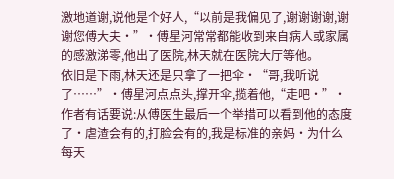激地道谢,说他是个好人,“以前是我偏见了,谢谢谢谢,谢谢您傅大夫·”·傅星河常常都能收到来自病人或家属的感激涕零,他出了医院,林天就在医院大厅等他。
依旧是下雨,林天还是只拿了一把伞·“哥,我听说了……”·傅星河点点头,撑开伞,揽着他,“走吧·”·作者有话要说:从傅医生最后一个举措可以看到他的态度了·虐渣会有的,打脸会有的,我是标准的亲妈·为什么每天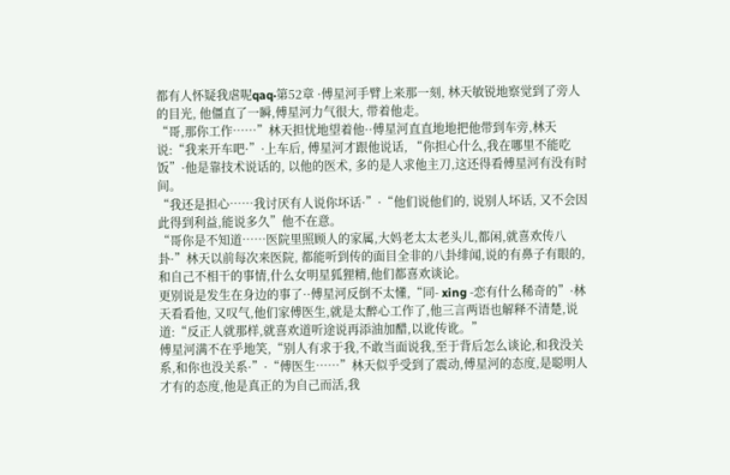都有人怀疑我虐呢qaq·第52章 ·傅星河手臂上来那一刻, 林天敏锐地察觉到了旁人的目光, 他僵直了一瞬,傅星河力气很大, 带着他走。
“哥,那你工作……”林天担忧地望着他··傅星河直直地地把他带到车旁,林天说:“我来开车吧·”·上车后, 傅星河才跟他说话, “你担心什么,我在哪里不能吃饭”·他是靠技术说话的, 以他的医术, 多的是人求他主刀,这还得看傅星河有没有时间。
“我还是担心……我讨厌有人说你坏话·”·“他们说他们的, 说别人坏话, 又不会因此得到利益,能说多久”他不在意。
“哥你是不知道……医院里照顾人的家属,大妈老太太老头儿,都闲,就喜欢传八卦·”林天以前每次来医院, 都能听到传的面目全非的八卦绯闻,说的有鼻子有眼的, 和自己不相干的事情,什么女明星狐狸精,他们都喜欢谈论。
更别说是发生在身边的事了··傅星河反倒不太懂,“同- xing -恋有什么稀奇的”·林天看看他, 又叹气,他们家傅医生,就是太醉心工作了,他三言两语也解释不清楚,说道:“反正人就那样,就喜欢道听途说再添油加醋,以讹传讹。”
傅星河满不在乎地笑,“别人有求于我,不敢当面说我,至于背后怎么谈论,和我没关系,和你也没关系·”·“傅医生……”林天似乎受到了震动,傅星河的态度,是聪明人才有的态度,他是真正的为自己而活,我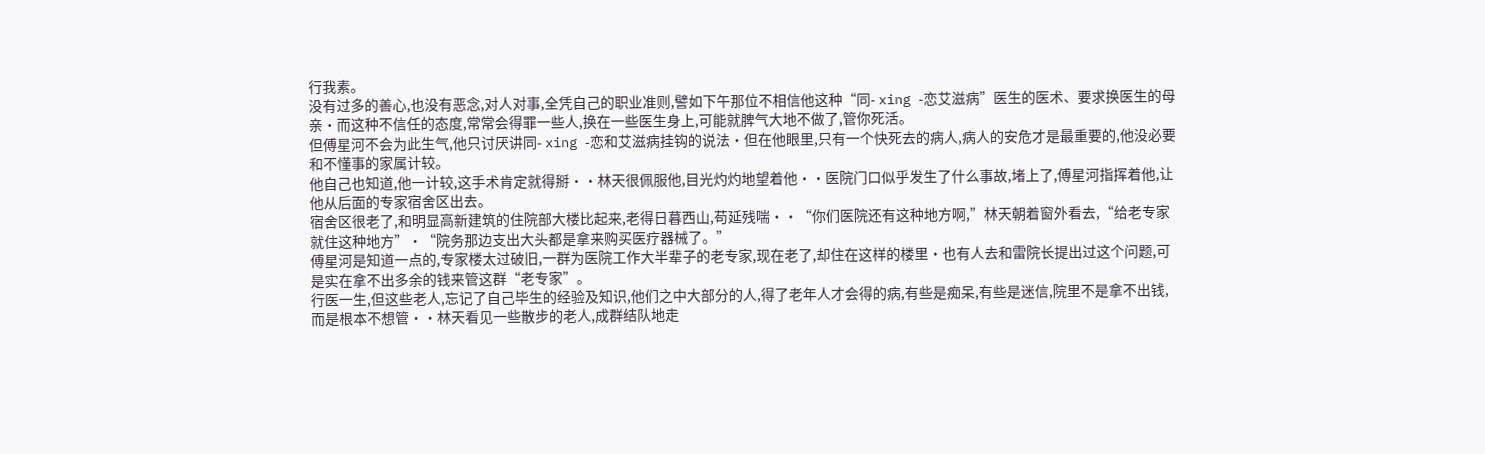行我素。
没有过多的善心,也没有恶念,对人对事,全凭自己的职业准则,譬如下午那位不相信他这种“同- xing -恋艾滋病”医生的医术、要求换医生的母亲·而这种不信任的态度,常常会得罪一些人,换在一些医生身上,可能就脾气大地不做了,管你死活。
但傅星河不会为此生气,他只讨厌讲同- xing -恋和艾滋病挂钩的说法·但在他眼里,只有一个快死去的病人,病人的安危才是最重要的,他没必要和不懂事的家属计较。
他自己也知道,他一计较,这手术肯定就得掰··林天很佩服他,目光灼灼地望着他··医院门口似乎发生了什么事故,堵上了,傅星河指挥着他,让他从后面的专家宿舍区出去。
宿舍区很老了,和明显高新建筑的住院部大楼比起来,老得日暮西山,苟延残喘··“你们医院还有这种地方啊,”林天朝着窗外看去,“给老专家就住这种地方”·“院务那边支出大头都是拿来购买医疗器械了。”
傅星河是知道一点的,专家楼太过破旧,一群为医院工作大半辈子的老专家,现在老了,却住在这样的楼里·也有人去和雷院长提出过这个问题,可是实在拿不出多余的钱来管这群“老专家”。
行医一生,但这些老人,忘记了自己毕生的经验及知识,他们之中大部分的人,得了老年人才会得的病,有些是痴呆,有些是迷信,院里不是拿不出钱,而是根本不想管··林天看见一些散步的老人,成群结队地走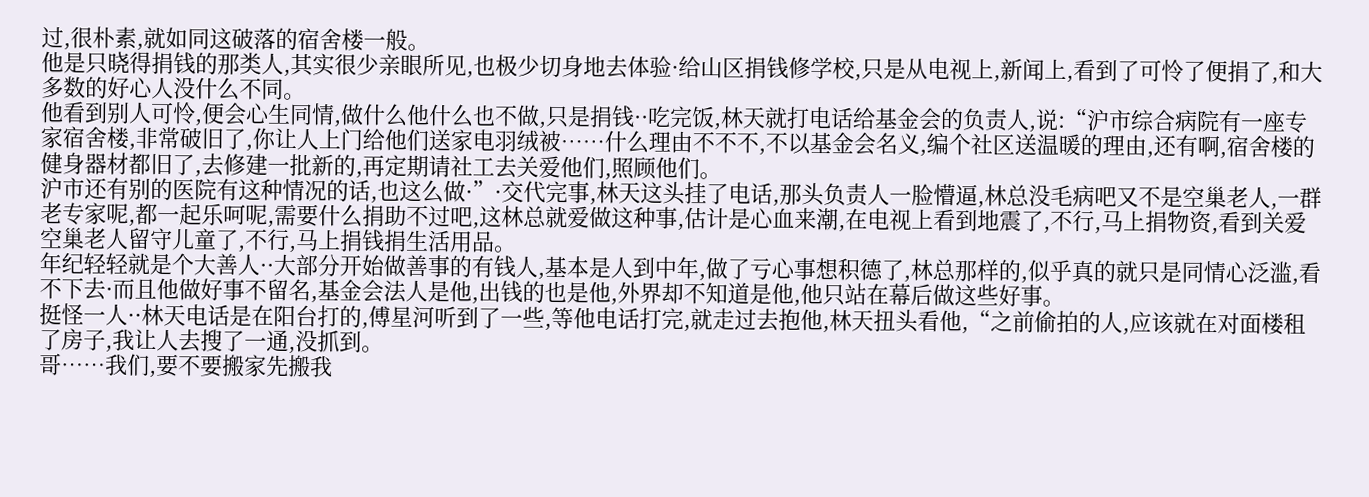过,很朴素,就如同这破落的宿舍楼一般。
他是只晓得捐钱的那类人,其实很少亲眼所见,也极少切身地去体验·给山区捐钱修学校,只是从电视上,新闻上,看到了可怜了便捐了,和大多数的好心人没什么不同。
他看到别人可怜,便会心生同情,做什么他什么也不做,只是捐钱··吃完饭,林天就打电话给基金会的负责人,说:“沪市综合病院有一座专家宿舍楼,非常破旧了,你让人上门给他们送家电羽绒被……什么理由不不不,不以基金会名义,编个社区送温暖的理由,还有啊,宿舍楼的健身器材都旧了,去修建一批新的,再定期请社工去关爱他们,照顾他们。
沪市还有别的医院有这种情况的话,也这么做·”·交代完事,林天这头挂了电话,那头负责人一脸懵逼,林总没毛病吧又不是空巢老人,一群老专家呢,都一起乐呵呢,需要什么捐助不过吧,这林总就爱做这种事,估计是心血来潮,在电视上看到地震了,不行,马上捐物资,看到关爱空巢老人留守儿童了,不行,马上捐钱捐生活用品。
年纪轻轻就是个大善人··大部分开始做善事的有钱人,基本是人到中年,做了亏心事想积德了,林总那样的,似乎真的就只是同情心泛滥,看不下去·而且他做好事不留名,基金会法人是他,出钱的也是他,外界却不知道是他,他只站在幕后做这些好事。
挺怪一人··林天电话是在阳台打的,傅星河听到了一些,等他电话打完,就走过去抱他,林天扭头看他,“之前偷拍的人,应该就在对面楼租了房子,我让人去搜了一通,没抓到。
哥……我们,要不要搬家先搬我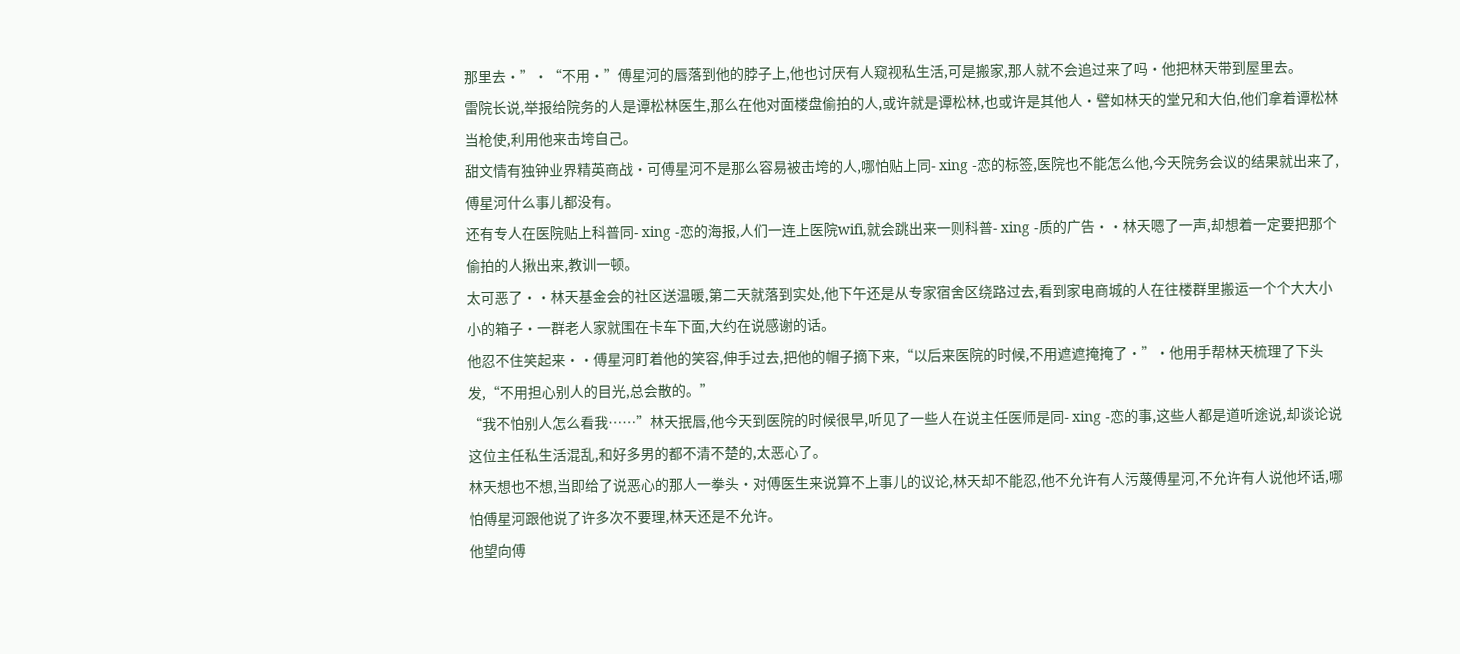那里去·”·“不用·”傅星河的唇落到他的脖子上,他也讨厌有人窥视私生活,可是搬家,那人就不会追过来了吗·他把林天带到屋里去。
雷院长说,举报给院务的人是谭松林医生,那么在他对面楼盘偷拍的人,或许就是谭松林,也或许是其他人·譬如林天的堂兄和大伯,他们拿着谭松林当枪使,利用他来击垮自己。
甜文情有独钟业界精英商战·可傅星河不是那么容易被击垮的人,哪怕贴上同- xing -恋的标签,医院也不能怎么他,今天院务会议的结果就出来了,傅星河什么事儿都没有。
还有专人在医院贴上科普同- xing -恋的海报,人们一连上医院wifi,就会跳出来一则科普- xing -质的广告··林天嗯了一声,却想着一定要把那个偷拍的人揪出来,教训一顿。
太可恶了··林天基金会的社区送温暖,第二天就落到实处,他下午还是从专家宿舍区绕路过去,看到家电商城的人在往楼群里搬运一个个大大小小的箱子·一群老人家就围在卡车下面,大约在说感谢的话。
他忍不住笑起来··傅星河盯着他的笑容,伸手过去,把他的帽子摘下来,“以后来医院的时候,不用遮遮掩掩了·”·他用手帮林天梳理了下头发,“不用担心别人的目光,总会散的。”
“我不怕别人怎么看我……”林天抿唇,他今天到医院的时候很早,听见了一些人在说主任医师是同- xing -恋的事,这些人都是道听途说,却谈论说这位主任私生活混乱,和好多男的都不清不楚的,太恶心了。
林天想也不想,当即给了说恶心的那人一拳头·对傅医生来说算不上事儿的议论,林天却不能忍,他不允许有人污蔑傅星河,不允许有人说他坏话,哪怕傅星河跟他说了许多次不要理,林天还是不允许。
他望向傅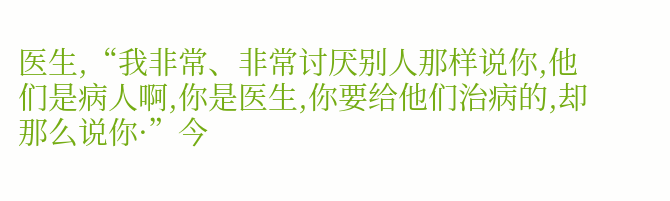医生,“我非常、非常讨厌别人那样说你,他们是病人啊,你是医生,你要给他们治病的,却那么说你·”今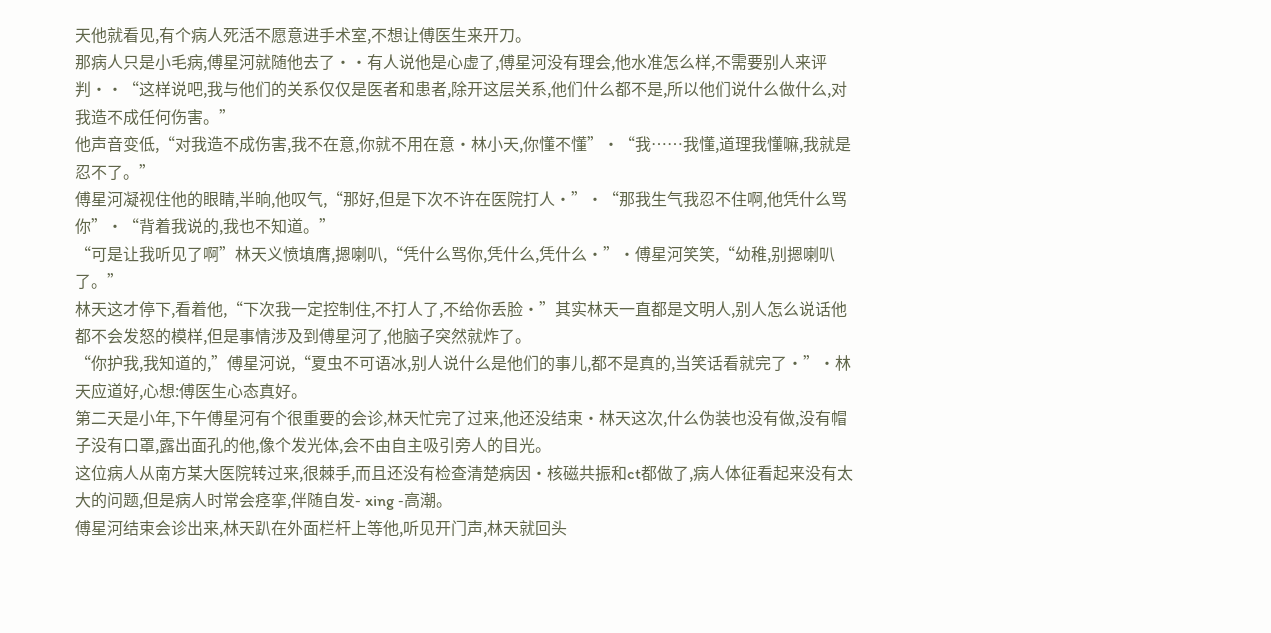天他就看见,有个病人死活不愿意进手术室,不想让傅医生来开刀。
那病人只是小毛病,傅星河就随他去了··有人说他是心虚了,傅星河没有理会,他水准怎么样,不需要别人来评判··“这样说吧,我与他们的关系仅仅是医者和患者,除开这层关系,他们什么都不是,所以他们说什么做什么,对我造不成任何伤害。”
他声音变低,“对我造不成伤害,我不在意,你就不用在意·林小天,你懂不懂”·“我……我懂,道理我懂嘛,我就是忍不了。”
傅星河凝视住他的眼睛,半晌,他叹气,“那好,但是下次不许在医院打人·”·“那我生气我忍不住啊,他凭什么骂你”·“背着我说的,我也不知道。”
“可是让我听见了啊”林天义愤填膺,摁喇叭,“凭什么骂你,凭什么,凭什么·”·傅星河笑笑,“幼稚,别摁喇叭了。”
林天这才停下,看着他,“下次我一定控制住,不打人了,不给你丢脸·”其实林天一直都是文明人,别人怎么说话他都不会发怒的模样,但是事情涉及到傅星河了,他脑子突然就炸了。
“你护我,我知道的,”傅星河说,“夏虫不可语冰,别人说什么是他们的事儿,都不是真的,当笑话看就完了·”·林天应道好,心想:傅医生心态真好。
第二天是小年,下午傅星河有个很重要的会诊,林天忙完了过来,他还没结束·林天这次,什么伪装也没有做,没有帽子没有口罩,露出面孔的他,像个发光体,会不由自主吸引旁人的目光。
这位病人从南方某大医院转过来,很棘手,而且还没有检查清楚病因·核磁共振和ct都做了,病人体征看起来没有太大的问题,但是病人时常会痉挛,伴随自发- xing -高潮。
傅星河结束会诊出来,林天趴在外面栏杆上等他,听见开门声,林天就回头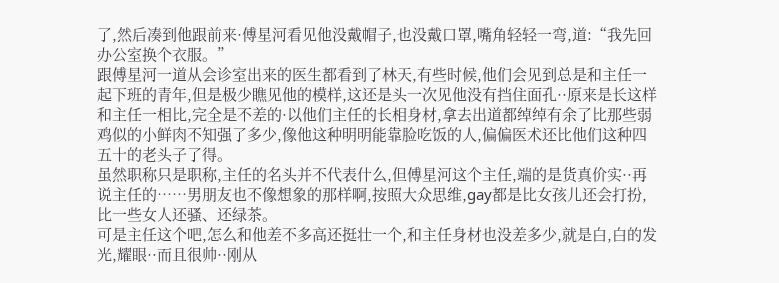了,然后凑到他跟前来·傅星河看见他没戴帽子,也没戴口罩,嘴角轻轻一弯,道:“我先回办公室换个衣服。”
跟傅星河一道从会诊室出来的医生都看到了林天,有些时候,他们会见到总是和主任一起下班的青年,但是极少瞧见他的模样,这还是头一次见他没有挡住面孔··原来是长这样和主任一相比,完全是不差的·以他们主任的长相身材,拿去出道都绰绰有余了比那些弱鸡似的小鲜肉不知强了多少,像他这种明明能靠脸吃饭的人,偏偏医术还比他们这种四五十的老头子了得。
虽然职称只是职称,主任的名头并不代表什么,但傅星河这个主任,端的是货真价实··再说主任的……男朋友也不像想象的那样啊,按照大众思维,gay都是比女孩儿还会打扮,比一些女人还骚、还绿茶。
可是主任这个吧,怎么和他差不多高还挺壮一个,和主任身材也没差多少,就是白,白的发光,耀眼··而且很帅··刚从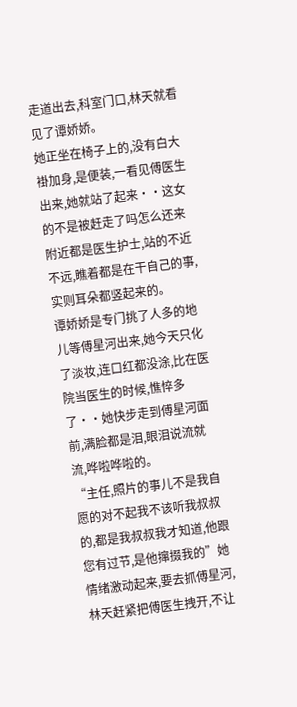走道出去,科室门口,林天就看见了谭娇娇。
她正坐在椅子上的,没有白大褂加身,是便装,一看见傅医生出来,她就站了起来··这女的不是被赶走了吗怎么还来附近都是医生护士,站的不近不远,瞧着都是在干自己的事,实则耳朵都竖起来的。
谭娇娇是专门挑了人多的地儿等傅星河出来,她今天只化了淡妆,连口红都没涂,比在医院当医生的时候,憔悴多了··她快步走到傅星河面前,满脸都是泪,眼泪说流就流,哗啦哗啦的。
“主任,照片的事儿不是我自愿的对不起我不该听我叔叔的,都是我叔叔我才知道,他跟您有过节,是他撺掇我的”她情绪激动起来,要去抓傅星河,林天赶紧把傅医生拽开,不让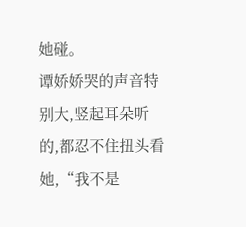她碰。
谭娇娇哭的声音特别大,竖起耳朵听的,都忍不住扭头看她,“我不是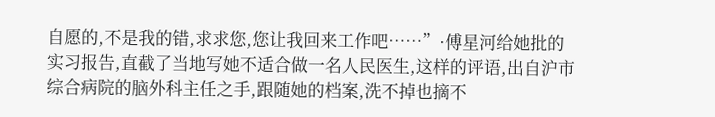自愿的,不是我的错,求求您,您让我回来工作吧……”·傅星河给她批的实习报告,直截了当地写她不适合做一名人民医生,这样的评语,出自沪市综合病院的脑外科主任之手,跟随她的档案,洗不掉也摘不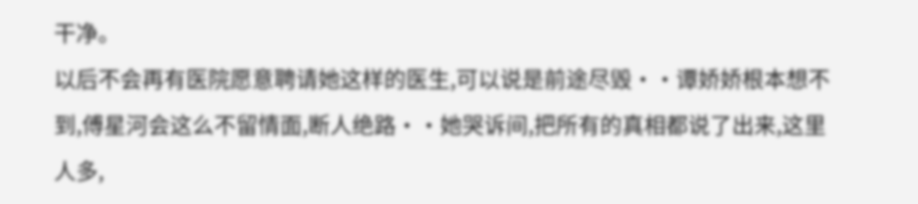干净。
以后不会再有医院愿意聘请她这样的医生,可以说是前途尽毁··谭娇娇根本想不到,傅星河会这么不留情面,断人绝路··她哭诉间,把所有的真相都说了出来,这里人多,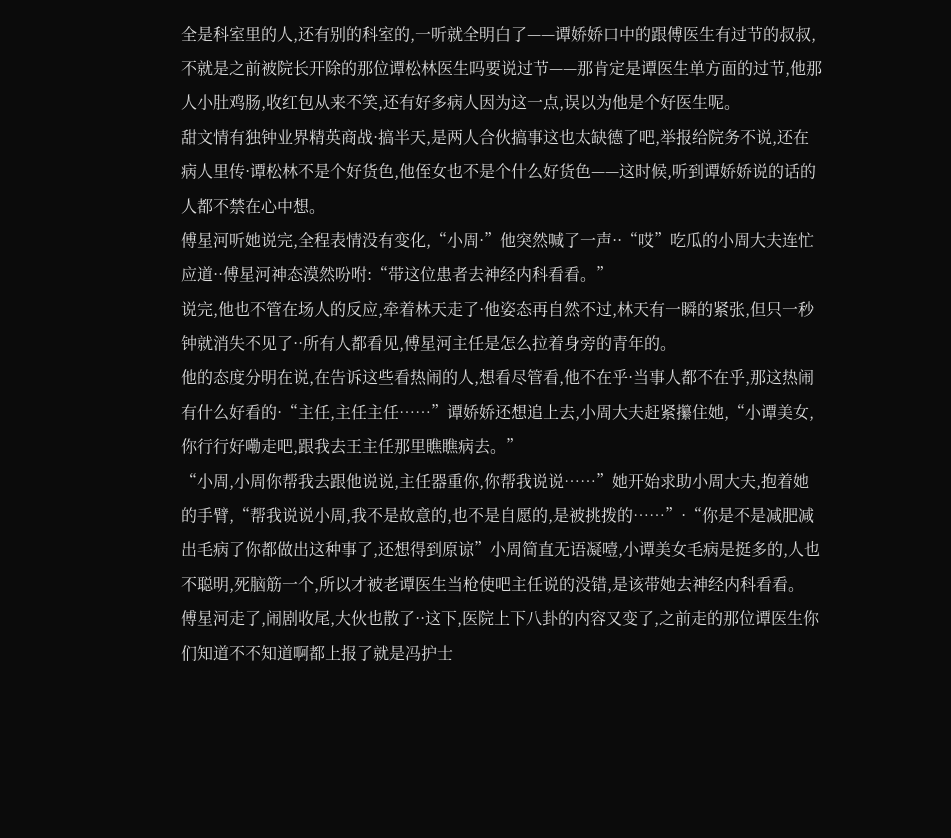全是科室里的人,还有别的科室的,一听就全明白了——谭娇娇口中的跟傅医生有过节的叔叔,不就是之前被院长开除的那位谭松林医生吗要说过节——那肯定是谭医生单方面的过节,他那人小肚鸡肠,收红包从来不笑,还有好多病人因为这一点,误以为他是个好医生呢。
甜文情有独钟业界精英商战·搞半天,是两人合伙搞事这也太缺德了吧,举报给院务不说,还在病人里传·谭松林不是个好货色,他侄女也不是个什么好货色——这时候,听到谭娇娇说的话的人都不禁在心中想。
傅星河听她说完,全程表情没有变化,“小周·”他突然喊了一声··“哎”吃瓜的小周大夫连忙应道··傅星河神态漠然吩咐:“带这位患者去神经内科看看。”
说完,他也不管在场人的反应,牵着林天走了·他姿态再自然不过,林天有一瞬的紧张,但只一秒钟就消失不见了··所有人都看见,傅星河主任是怎么拉着身旁的青年的。
他的态度分明在说,在告诉这些看热闹的人,想看尽管看,他不在乎·当事人都不在乎,那这热闹有什么好看的·“主任,主任主任……”谭娇娇还想追上去,小周大夫赶紧攥住她,“小谭美女,你行行好嘞走吧,跟我去王主任那里瞧瞧病去。”
“小周,小周你帮我去跟他说说,主任器重你,你帮我说说……”她开始求助小周大夫,抱着她的手臂,“帮我说说小周,我不是故意的,也不是自愿的,是被挑拨的……”·“你是不是减肥减出毛病了你都做出这种事了,还想得到原谅”小周简直无语凝噎,小谭美女毛病是挺多的,人也不聪明,死脑筋一个,所以才被老谭医生当枪使吧主任说的没错,是该带她去神经内科看看。
傅星河走了,闹剧收尾,大伙也散了··这下,医院上下八卦的内容又变了,之前走的那位谭医生你们知道不不知道啊都上报了就是冯护士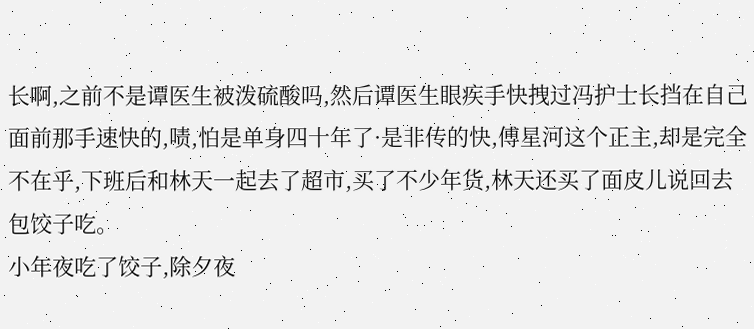长啊,之前不是谭医生被泼硫酸吗,然后谭医生眼疾手快拽过冯护士长挡在自己面前那手速快的,啧,怕是单身四十年了·是非传的快,傅星河这个正主,却是完全不在乎,下班后和林天一起去了超市,买了不少年货,林天还买了面皮儿说回去包饺子吃。
小年夜吃了饺子,除夕夜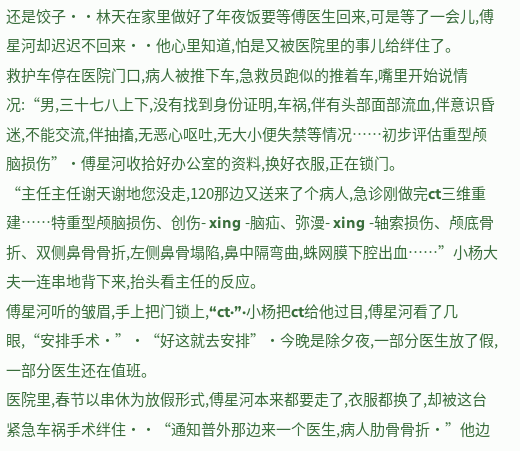还是饺子··林天在家里做好了年夜饭要等傅医生回来,可是等了一会儿,傅星河却迟迟不回来··他心里知道,怕是又被医院里的事儿给绊住了。
救护车停在医院门口,病人被推下车,急救员跑似的推着车,嘴里开始说情况:“男,三十七八上下,没有找到身份证明,车祸,伴有头部面部流血,伴意识昏迷,不能交流,伴抽搐,无恶心呕吐,无大小便失禁等情况……初步评估重型颅脑损伤”·傅星河收拾好办公室的资料,换好衣服,正在锁门。
“主任主任谢天谢地您没走,120那边又送来了个病人,急诊刚做完ct三维重建……特重型颅脑损伤、创伤- xing -脑疝、弥漫- xing -轴索损伤、颅底骨折、双侧鼻骨骨折,左侧鼻骨塌陷,鼻中隔弯曲,蛛网膜下腔出血……”小杨大夫一连串地背下来,抬头看主任的反应。
傅星河听的皱眉,手上把门锁上,“ct·”·小杨把ct给他过目,傅星河看了几眼,“安排手术·”·“好这就去安排”·今晚是除夕夜,一部分医生放了假,一部分医生还在值班。
医院里,春节以串休为放假形式,傅星河本来都要走了,衣服都换了,却被这台紧急车祸手术绊住··“通知普外那边来一个医生,病人肋骨骨折·”他边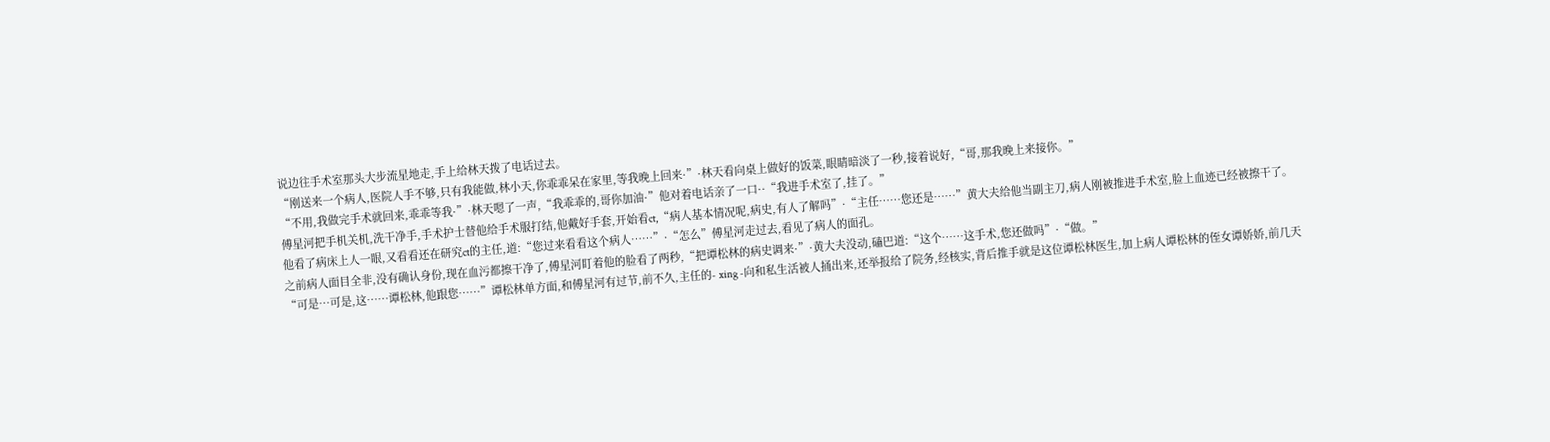说边往手术室那头大步流星地走,手上给林天拨了电话过去。
“刚送来一个病人,医院人手不够,只有我能做,林小天,你乖乖呆在家里,等我晚上回来·”·林天看向桌上做好的饭菜,眼睛暗淡了一秒,接着说好,“哥,那我晚上来接你。”
“不用,我做完手术就回来,乖乖等我·”·林天嗯了一声,“我乖乖的,哥你加油·”他对着电话亲了一口··“我进手术室了,挂了。”
傅星河把手机关机,洗干净手,手术护士替他给手术服打结,他戴好手套,开始看ct,“病人基本情况呢,病史,有人了解吗”·“主任……您还是……”黄大夫给他当副主刀,病人刚被推进手术室,脸上血迹已经被擦干了。
他看了病床上人一眼,又看看还在研究ct的主任,道:“您过来看看这个病人……”·“怎么”傅星河走过去,看见了病人的面孔。
之前病人面目全非,没有确认身份,现在血污都擦干净了,傅星河盯着他的脸看了两秒,“把谭松林的病史调来·”·黄大夫没动,磕巴道:“这个……这手术,您还做吗”·“做。”
“可是…可是,这……谭松林,他跟您……”谭松林单方面,和傅星河有过节,前不久,主任的- xing -向和私生活被人捅出来,还举报给了院务,经核实,背后推手就是这位谭松林医生,加上病人谭松林的侄女谭娇娇,前几天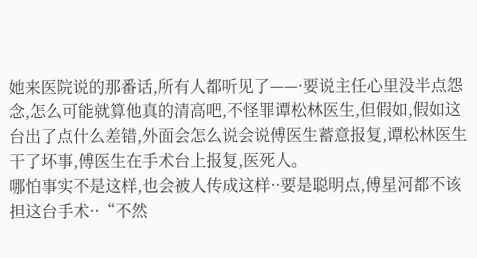她来医院说的那番话,所有人都听见了——·要说主任心里没半点怨念,怎么可能就算他真的清高吧,不怪罪谭松林医生,但假如,假如这台出了点什么差错,外面会怎么说会说傅医生蓄意报复,谭松林医生干了坏事,傅医生在手术台上报复,医死人。
哪怕事实不是这样,也会被人传成这样··要是聪明点,傅星河都不该担这台手术··“不然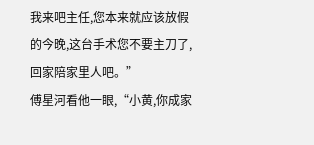我来吧主任,您本来就应该放假的今晚,这台手术您不要主刀了,回家陪家里人吧。”
傅星河看他一眼,“小黄,你成家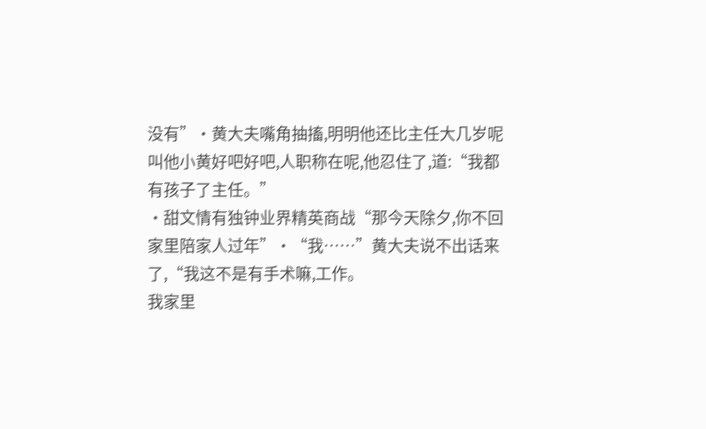没有”·黄大夫嘴角抽搐,明明他还比主任大几岁呢叫他小黄好吧好吧,人职称在呢,他忍住了,道:“我都有孩子了主任。”
·甜文情有独钟业界精英商战“那今天除夕,你不回家里陪家人过年”·“我……”黄大夫说不出话来了,“我这不是有手术嘛,工作。
我家里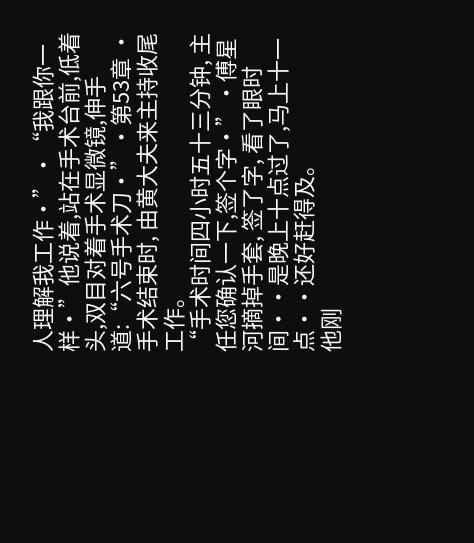人理解我工作·”·“我跟你一样·”他说着,站在手术台前,低着头,双目对着手术显微镜,伸手道:“六号手术刀·”·第53章 ·手术结束时, 由黄大夫来主持收尾工作。
“手术时间四小时五十三分钟, 主任您确认一下,签个字·”·傅星河摘掉手套, 签了字, 看了眼时间··是晚上十点过了,马上十一点··还好赶得及。
他刚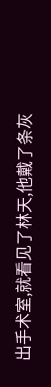出手术室,就看见了林天,他戴了条灰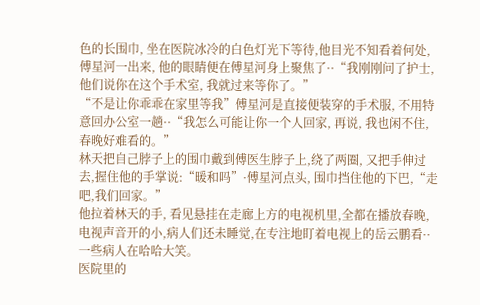色的长围巾, 坐在医院冰冷的白色灯光下等待,他目光不知看着何处, 傅星河一出来, 他的眼睛便在傅星河身上聚焦了··“我刚刚问了护士, 他们说你在这个手术室, 我就过来等你了。”
“不是让你乖乖在家里等我”傅星河是直接便装穿的手术服, 不用特意回办公室一趟··“我怎么可能让你一个人回家, 再说, 我也闲不住, 春晚好难看的。”
林天把自己脖子上的围巾戴到傅医生脖子上,绕了两圈, 又把手伸过去,握住他的手掌说:“暖和吗”·傅星河点头, 围巾挡住他的下巴,“走吧,我们回家。”
他拉着林天的手, 看见悬挂在走廊上方的电视机里,全都在播放春晚,电视声音开的小,病人们还未睡觉,在专注地盯着电视上的岳云鹏看··一些病人在哈哈大笑。
医院里的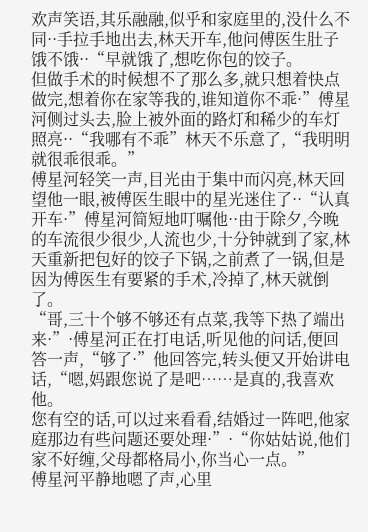欢声笑语,其乐融融,似乎和家庭里的,没什么不同··手拉手地出去,林天开车,他问傅医生肚子饿不饿··“早就饿了,想吃你包的饺子。
但做手术的时候想不了那么多,就只想着快点做完,想着你在家等我的,谁知道你不乖·”傅星河侧过头去,脸上被外面的路灯和稀少的车灯照亮··“我哪有不乖”林天不乐意了,“我明明就很乖很乖。”
傅星河轻笑一声,目光由于集中而闪亮,林天回望他一眼,被傅医生眼中的星光迷住了··“认真开车·”傅星河简短地叮嘱他··由于除夕,今晚的车流很少很少,人流也少,十分钟就到了家,林天重新把包好的饺子下锅,之前煮了一锅,但是因为傅医生有要紧的手术,冷掉了,林天就倒了。
“哥,三十个够不够还有点菜,我等下热了端出来·”·傅星河正在打电话,听见他的问话,便回答一声,“够了·”他回答完,转头便又开始讲电话,“嗯,妈跟您说了是吧……是真的,我喜欢他。
您有空的话,可以过来看看,结婚过一阵吧,他家庭那边有些问题还要处理·”·“你姑姑说,他们家不好缠,父母都格局小,你当心一点。”
傅星河平静地嗯了声,心里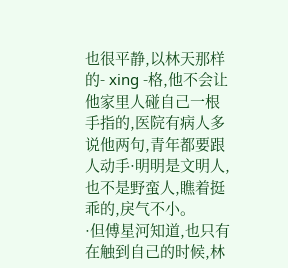也很平静,以林天那样的- xing -格,他不会让他家里人碰自己一根手指的,医院有病人多说他两句,青年都要跟人动手·明明是文明人,也不是野蛮人,瞧着挺乖的,戾气不小。
·但傅星河知道,也只有在触到自己的时候,林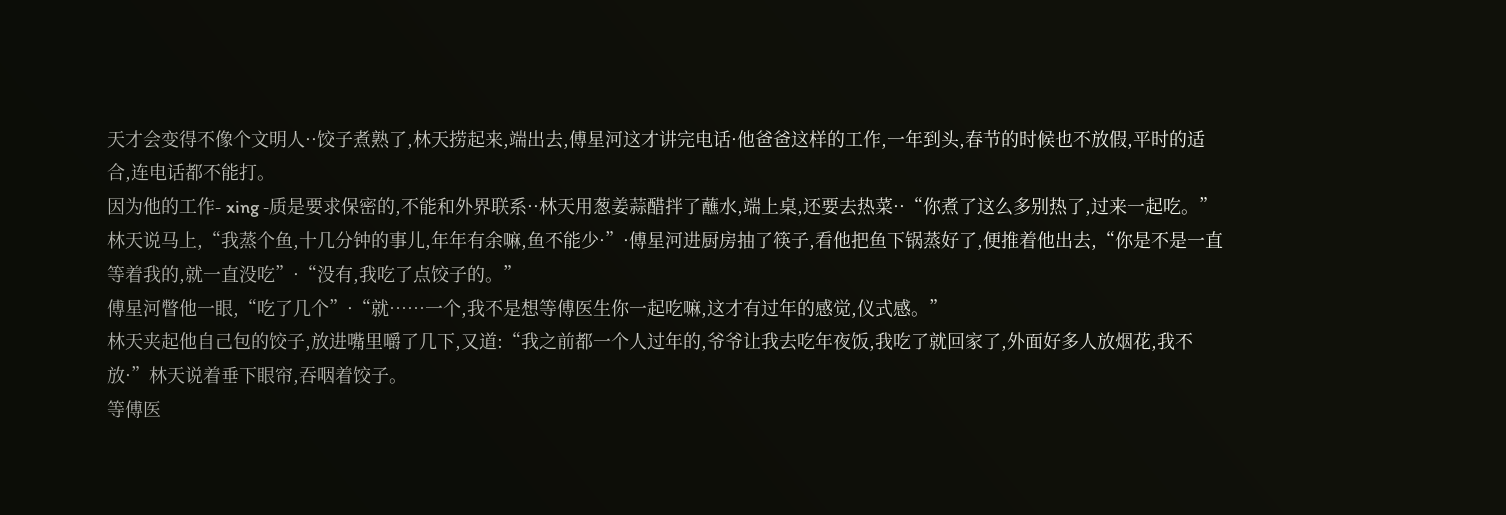天才会变得不像个文明人··饺子煮熟了,林天捞起来,端出去,傅星河这才讲完电话·他爸爸这样的工作,一年到头,春节的时候也不放假,平时的适合,连电话都不能打。
因为他的工作- xing -质是要求保密的,不能和外界联系··林天用葱姜蒜醋拌了蘸水,端上桌,还要去热菜··“你煮了这么多别热了,过来一起吃。”
林天说马上,“我蒸个鱼,十几分钟的事儿,年年有余嘛,鱼不能少·”·傅星河进厨房抽了筷子,看他把鱼下锅蒸好了,便推着他出去,“你是不是一直等着我的,就一直没吃”·“没有,我吃了点饺子的。”
傅星河瞥他一眼,“吃了几个”·“就……一个,我不是想等傅医生你一起吃嘛,这才有过年的感觉,仪式感。”
林天夹起他自己包的饺子,放进嘴里嚼了几下,又道:“我之前都一个人过年的,爷爷让我去吃年夜饭,我吃了就回家了,外面好多人放烟花,我不放·”林天说着垂下眼帘,吞咽着饺子。
等傅医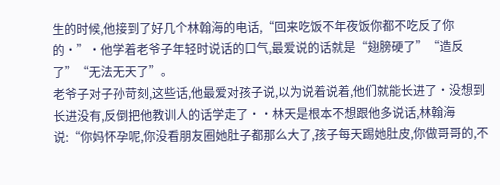生的时候,他接到了好几个林翰海的电话,“回来吃饭不年夜饭你都不吃反了你的·”·他学着老爷子年轻时说话的口气,最爱说的话就是“翅膀硬了”“造反了”“无法无天了”。
老爷子对子孙苛刻,这些话,他最爱对孩子说,以为说着说着,他们就能长进了·没想到长进没有,反倒把他教训人的话学走了··林天是根本不想跟他多说话,林翰海说:“你妈怀孕呢,你没看朋友圈她肚子都那么大了,孩子每天踢她肚皮,你做哥哥的,不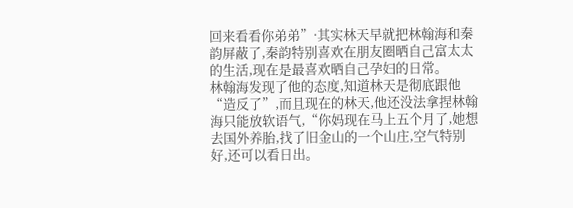回来看看你弟弟”·其实林天早就把林翰海和秦韵屏蔽了,秦韵特别喜欢在朋友圈晒自己富太太的生活,现在是最喜欢晒自己孕妇的日常。
林翰海发现了他的态度,知道林天是彻底跟他“造反了”,而且现在的林天,他还没法拿捏林翰海只能放软语气,“你妈现在马上五个月了,她想去国外养胎,找了旧金山的一个山庄,空气特别好,还可以看日出。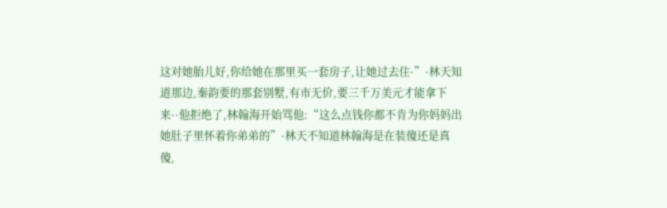这对她胎儿好,你给她在那里买一套房子,让她过去住·”·林天知道那边,秦韵要的那套别墅,有市无价,要三千万美元才能拿下来··他拒绝了,林翰海开始骂他:“这么点钱你都不肯为你妈妈出她肚子里怀着你弟弟的”·林天不知道林翰海是在装傻还是真傻,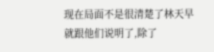现在局面不是很清楚了林天早就跟他们说明了,除了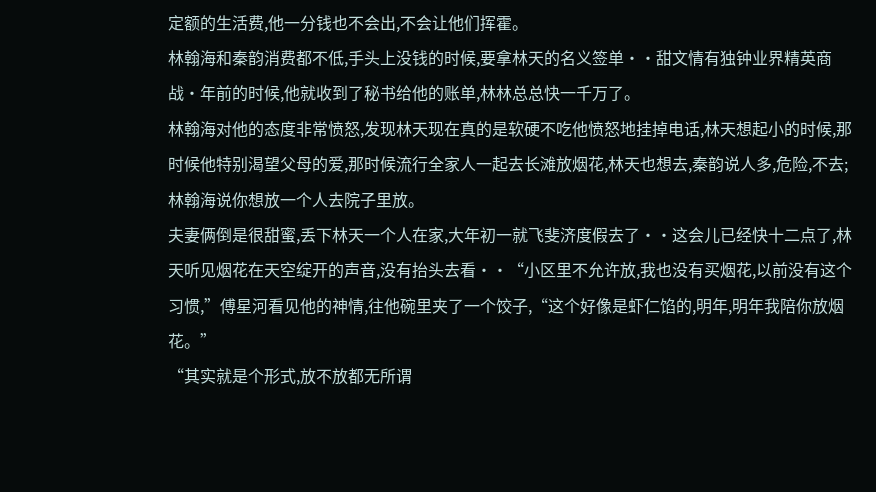定额的生活费,他一分钱也不会出,不会让他们挥霍。
林翰海和秦韵消费都不低,手头上没钱的时候,要拿林天的名义签单··甜文情有独钟业界精英商战·年前的时候,他就收到了秘书给他的账单,林林总总快一千万了。
林翰海对他的态度非常愤怒,发现林天现在真的是软硬不吃他愤怒地挂掉电话,林天想起小的时候,那时候他特别渴望父母的爱,那时候流行全家人一起去长滩放烟花,林天也想去,秦韵说人多,危险,不去;林翰海说你想放一个人去院子里放。
夫妻俩倒是很甜蜜,丢下林天一个人在家,大年初一就飞斐济度假去了··这会儿已经快十二点了,林天听见烟花在天空绽开的声音,没有抬头去看··“小区里不允许放,我也没有买烟花,以前没有这个习惯,”傅星河看见他的神情,往他碗里夹了一个饺子,“这个好像是虾仁馅的,明年,明年我陪你放烟花。”
“其实就是个形式,放不放都无所谓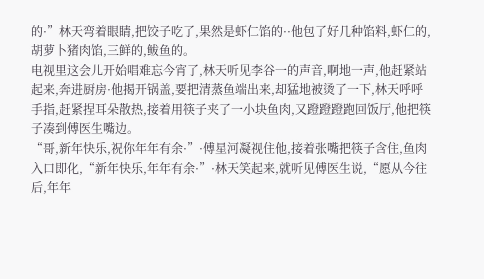的·”林天弯着眼睛,把饺子吃了,果然是虾仁馅的··他包了好几种馅料,虾仁的,胡萝卜猪肉馅,三鲜的,鲅鱼的。
电视里这会儿开始唱难忘今宵了,林天听见李谷一的声音,啊地一声,他赶紧站起来,奔进厨房·他揭开锅盖,要把清蒸鱼端出来,却猛地被烫了一下,林天呼呼手指,赶紧捏耳朵散热,接着用筷子夹了一小块鱼肉,又蹬蹬蹬跑回饭厅,他把筷子凑到傅医生嘴边。
“哥,新年快乐,祝你年年有余·”·傅星河凝视住他,接着张嘴把筷子含住,鱼肉入口即化,“新年快乐,年年有余·”·林天笑起来,就听见傅医生说,“愿从今往后,年年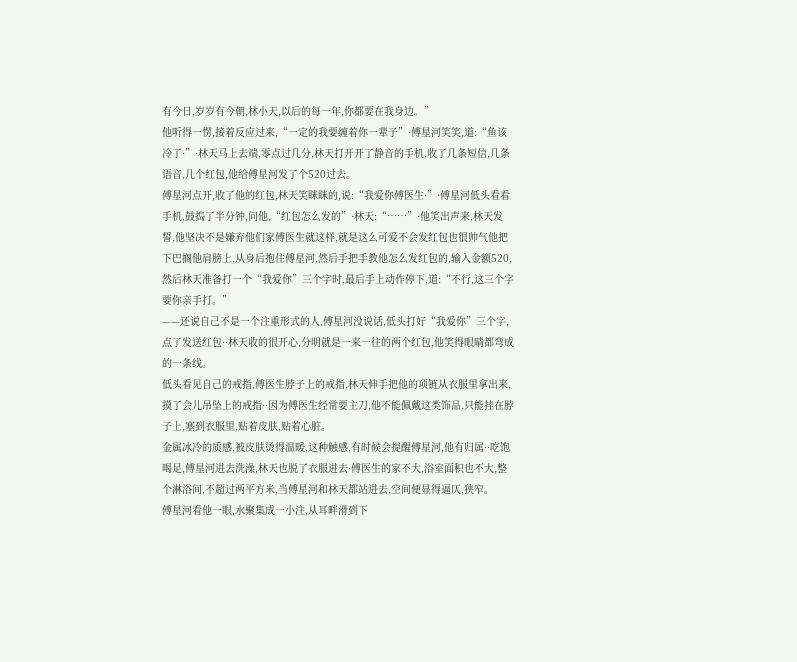有今日,岁岁有今朝,林小天,以后的每一年,你都要在我身边。”
他听得一愣,接着反应过来,“一定的我要缠着你一辈子”·傅星河笑笑,道:“鱼该冷了·”·林天马上去端,零点过几分,林天打开开了静音的手机,收了几条短信,几条语音,几个红包,他给傅星河发了个520过去。
傅星河点开,收了他的红包,林天笑眯眯的,说:“我爱你傅医生·”·傅星河低头看看手机,鼓捣了半分钟,问他,“红包怎么发的”·林天:“……”·他笑出声来,林天发誓,他坚决不是嫌弃他们家傅医生就这样,就是这么可爱不会发红包也很帅气他把下巴搁他肩膀上,从身后抱住傅星河,然后手把手教他怎么发红包的,输入金额520,然后林天准备打一个“我爱你”三个字时,最后手上动作停下,道:“不行,这三个字要你亲手打。”
——还说自己不是一个注重形式的人,傅星河没说话,低头打好“我爱你”三个字,点了发送红包··林天收的很开心,分明就是一来一往的两个红包,他笑得眼睛都弯成的一条线。
低头看见自己的戒指,傅医生脖子上的戒指,林天伸手把他的项链从衣服里拿出来,摸了会儿吊坠上的戒指··因为傅医生经常要主刀,他不能佩戴这类饰品,只能挂在脖子上,塞到衣服里,贴着皮肤,贴着心脏。
金属冰冷的质感,被皮肤烫得温暖,这种触感,有时候会提醒傅星河,他有归属··吃饱喝足,傅星河进去洗澡,林天也脱了衣服进去·傅医生的家不大,浴室面积也不大,整个淋浴间,不超过两平方米,当傅星河和林天都站进去,空间便显得逼仄,狭窄。
傅星河看他一眼,水聚集成一小注,从耳畔滑到下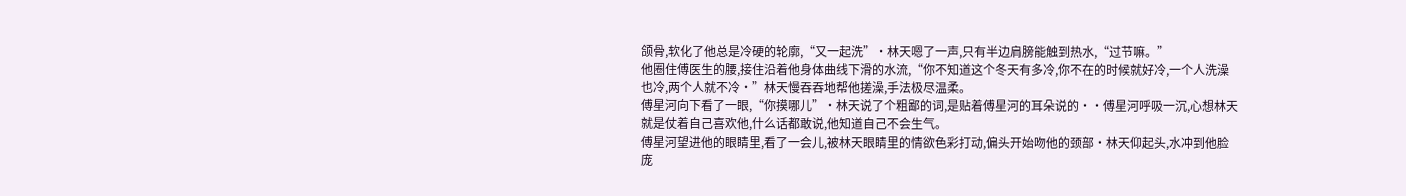颌骨,软化了他总是冷硬的轮廓,“又一起洗”·林天嗯了一声,只有半边肩膀能触到热水,“过节嘛。”
他圈住傅医生的腰,接住沿着他身体曲线下滑的水流,“你不知道这个冬天有多冷,你不在的时候就好冷,一个人洗澡也冷,两个人就不冷·”林天慢吞吞地帮他搓澡,手法极尽温柔。
傅星河向下看了一眼,“你摸哪儿”·林天说了个粗鄙的词,是贴着傅星河的耳朵说的··傅星河呼吸一沉,心想林天就是仗着自己喜欢他,什么话都敢说,他知道自己不会生气。
傅星河望进他的眼睛里,看了一会儿,被林天眼睛里的情欲色彩打动,偏头开始吻他的颈部·林天仰起头,水冲到他脸庞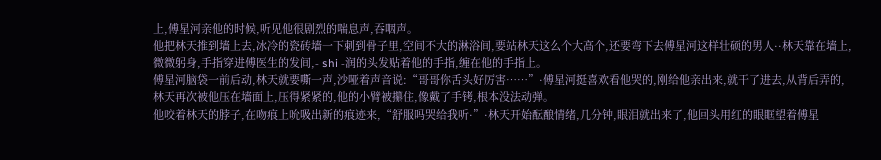上,傅星河亲他的时候,听见他很剧烈的喘息声,吞咽声。
他把林天推到墙上去,冰冷的瓷砖墙一下刺到骨子里,空间不大的淋浴间,要站林天这么个大高个,还要弯下去傅星河这样壮硕的男人··林天靠在墙上,微微躬身,手指穿进傅医生的发间,- shi -润的头发贴着他的手指,缠在他的手指上。
傅星河脑袋一前后动,林天就要嘶一声,沙哑着声音说:“哥哥你舌头好厉害……”·傅星河挺喜欢看他哭的,刚给他亲出来,就干了进去,从背后弄的,林天再次被他压在墙面上,压得紧紧的,他的小臂被攥住,像戴了手铐,根本没法动弹。
他咬着林天的脖子,在吻痕上吮吸出新的痕迹来,“舒服吗哭给我听·”·林天开始酝酿情绪,几分钟,眼泪就出来了,他回头用红的眼眶望着傅星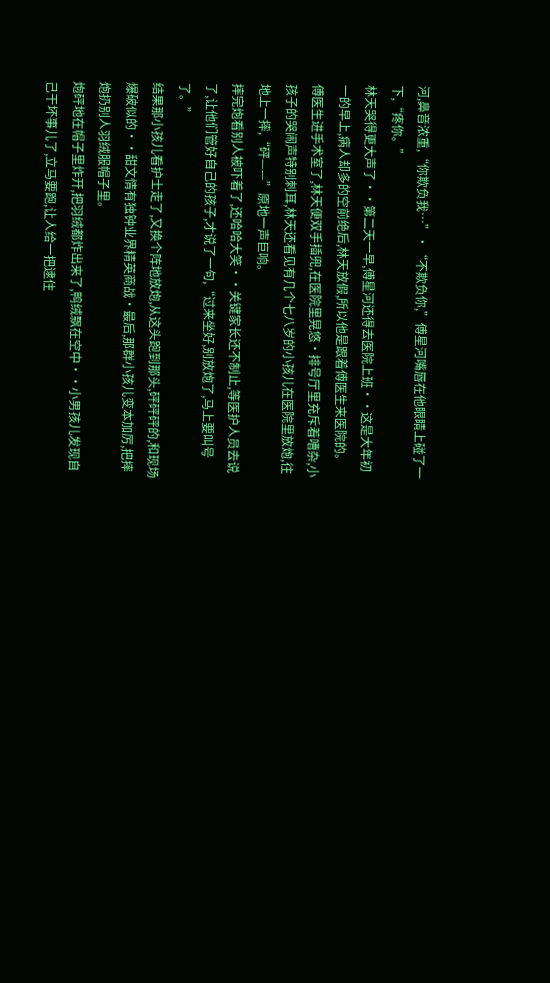河,鼻音浓重,“你欺负我…”·“不欺负你,”傅星河嘴唇在他眼睛上碰了一下,“疼你。”
林天哭得更大声了··第二天一早,傅星河还得去医院上班··这是大年初一的早上,病人却多的空前绝后,林天放假,所以他是跟着傅医生来医院的。
傅医生进手术室了,林天便双手插兜,在医院里晃悠·排号厅里充斥着嘈杂,小孩子的哭闹声特别刺耳,林天还看见有几个七八岁的小孩儿在医院里放炮,往地上一摔,“砰——”原地一声巨响。
摔完炮看别人被吓着了,还哈哈大笑··关键家长还不制止,等医护人员去说了,让他们管好自己的孩子,才说了一句,“过来坐好,别放炮了,马上要叫号了。”
结果那小孩儿看护士走了,又换个阵地放炮,从这头跑到那头,砰砰砰的,和现场爆破似的··甜文情有独钟业界精英商战·最后,那群小孩儿变本加厉,把摔炮扔别人羽绒服帽子里。
炮砰地在帽子里炸开,把羽绒都炸出来了,鸭绒飘在空中··小男孩儿发现自己干坏事儿了,立马要跑,让人给一把逮住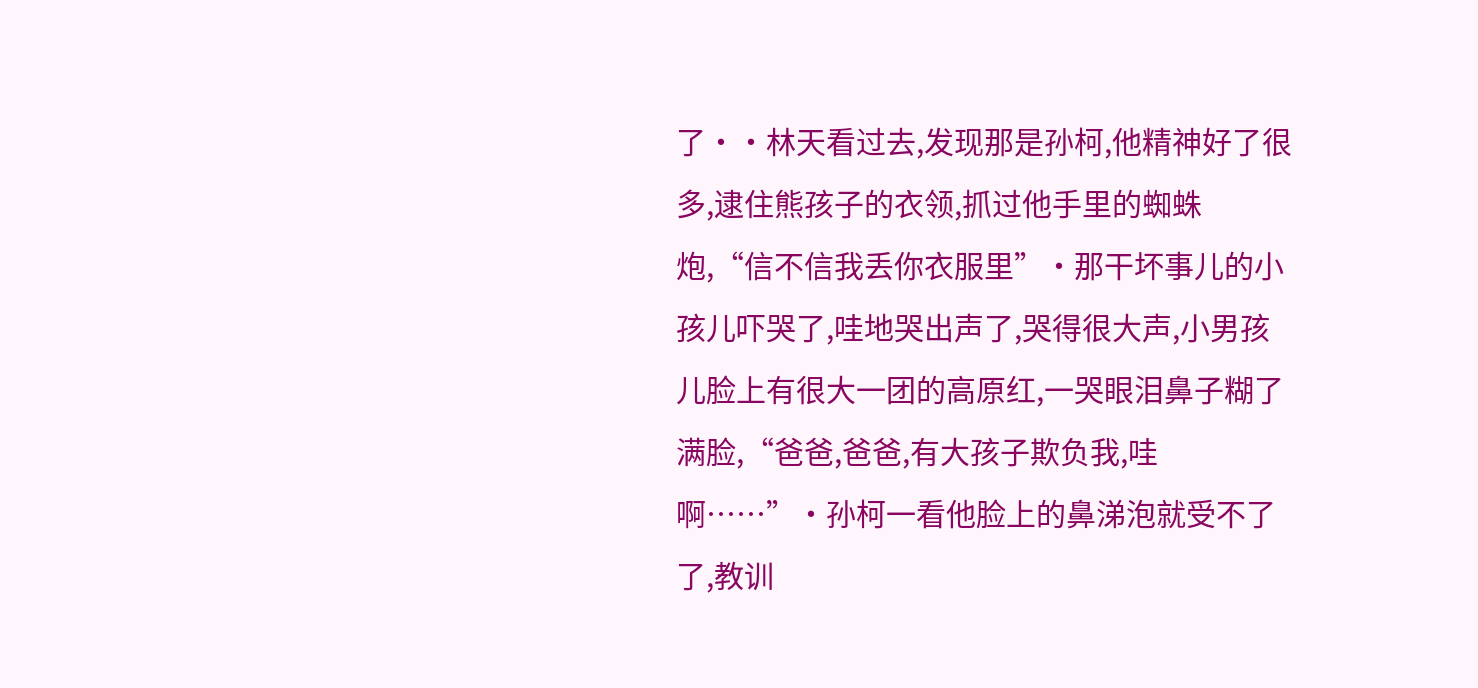了··林天看过去,发现那是孙柯,他精神好了很多,逮住熊孩子的衣领,抓过他手里的蜘蛛炮,“信不信我丢你衣服里”·那干坏事儿的小孩儿吓哭了,哇地哭出声了,哭得很大声,小男孩儿脸上有很大一团的高原红,一哭眼泪鼻子糊了满脸,“爸爸,爸爸,有大孩子欺负我,哇啊……”·孙柯一看他脸上的鼻涕泡就受不了了,教训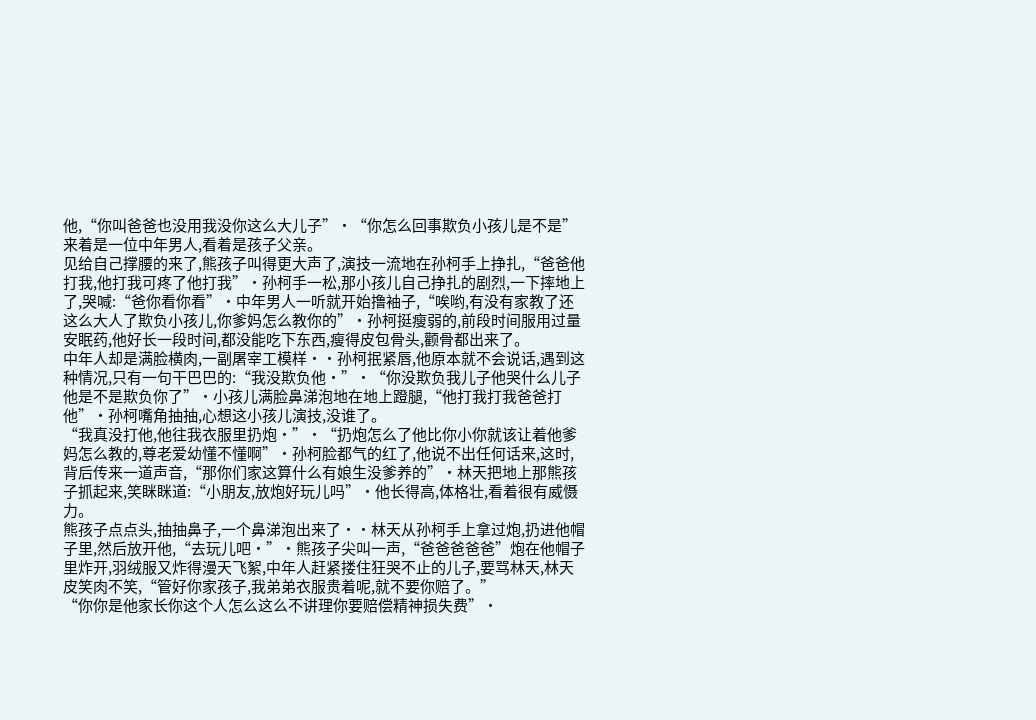他,“你叫爸爸也没用我没你这么大儿子”·“你怎么回事欺负小孩儿是不是”来着是一位中年男人,看着是孩子父亲。
见给自己撑腰的来了,熊孩子叫得更大声了,演技一流地在孙柯手上挣扎,“爸爸他打我,他打我可疼了他打我”·孙柯手一松,那小孩儿自己挣扎的剧烈,一下摔地上了,哭喊:“爸你看你看”·中年男人一听就开始撸袖子,“唉哟,有没有家教了还这么大人了欺负小孩儿,你爹妈怎么教你的”·孙柯挺瘦弱的,前段时间服用过量安眠药,他好长一段时间,都没能吃下东西,瘦得皮包骨头,颧骨都出来了。
中年人却是满脸横肉,一副屠宰工模样··孙柯抿紧唇,他原本就不会说话,遇到这种情况,只有一句干巴巴的:“我没欺负他·”·“你没欺负我儿子他哭什么儿子他是不是欺负你了”·小孩儿满脸鼻涕泡地在地上蹬腿,“他打我打我爸爸打他”·孙柯嘴角抽抽,心想这小孩儿演技,没谁了。
“我真没打他,他往我衣服里扔炮·”·“扔炮怎么了他比你小你就该让着他爹妈怎么教的,尊老爱幼懂不懂啊”·孙柯脸都气的红了,他说不出任何话来,这时,背后传来一道声音,“那你们家这算什么有娘生没爹养的”·林天把地上那熊孩子抓起来,笑眯眯道:“小朋友,放炮好玩儿吗”·他长得高,体格壮,看着很有威慑力。
熊孩子点点头,抽抽鼻子,一个鼻涕泡出来了··林天从孙柯手上拿过炮,扔进他帽子里,然后放开他,“去玩儿吧·”·熊孩子尖叫一声,“爸爸爸爸爸”炮在他帽子里炸开,羽绒服又炸得漫天飞絮,中年人赶紧搂住狂哭不止的儿子,要骂林天,林天皮笑肉不笑,“管好你家孩子,我弟弟衣服贵着呢,就不要你赔了。”
“你你是他家长你这个人怎么这么不讲理你要赔偿精神损失费”·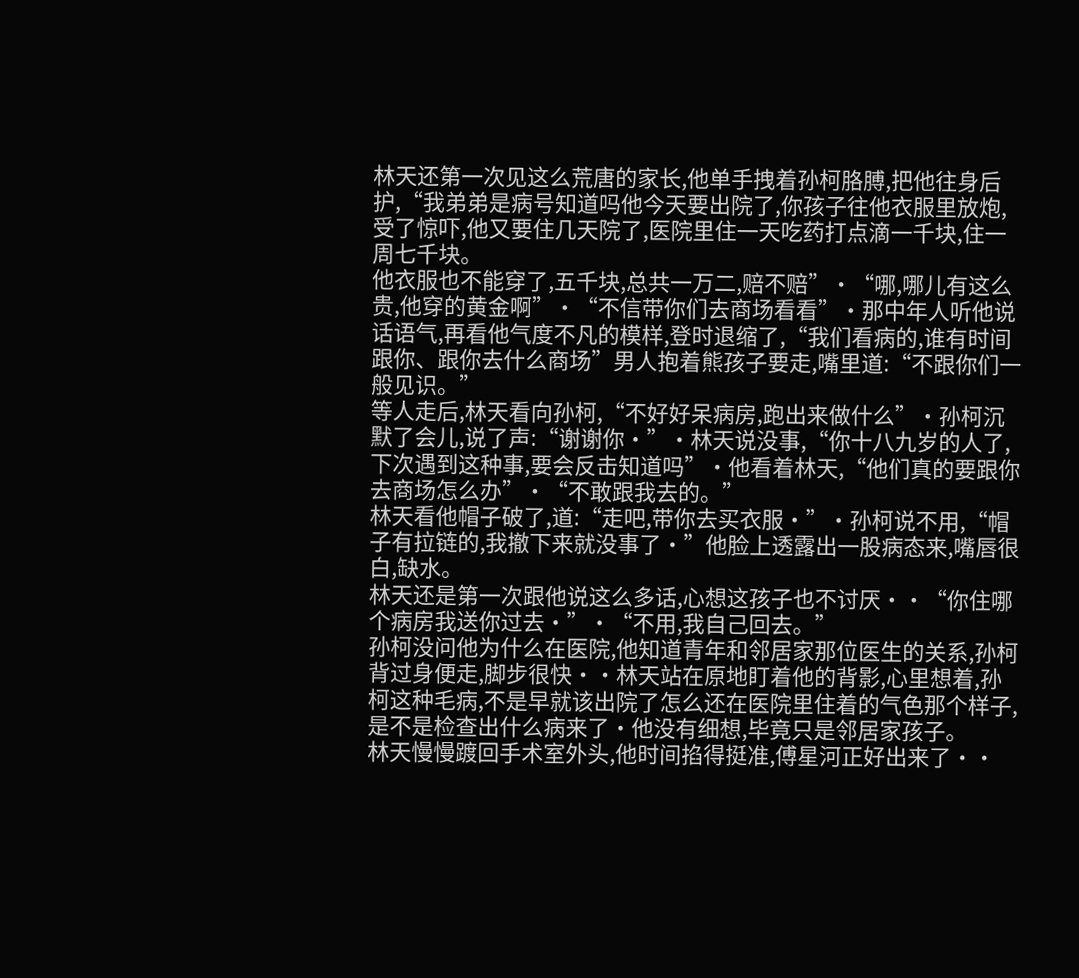林天还第一次见这么荒唐的家长,他单手拽着孙柯胳膊,把他往身后护,“我弟弟是病号知道吗他今天要出院了,你孩子往他衣服里放炮,受了惊吓,他又要住几天院了,医院里住一天吃药打点滴一千块,住一周七千块。
他衣服也不能穿了,五千块,总共一万二,赔不赔”·“哪,哪儿有这么贵,他穿的黄金啊”·“不信带你们去商场看看”·那中年人听他说话语气,再看他气度不凡的模样,登时退缩了,“我们看病的,谁有时间跟你、跟你去什么商场”男人抱着熊孩子要走,嘴里道:“不跟你们一般见识。”
等人走后,林天看向孙柯,“不好好呆病房,跑出来做什么”·孙柯沉默了会儿,说了声:“谢谢你·”·林天说没事,“你十八九岁的人了,下次遇到这种事,要会反击知道吗”·他看着林天,“他们真的要跟你去商场怎么办”·“不敢跟我去的。”
林天看他帽子破了,道:“走吧,带你去买衣服·”·孙柯说不用,“帽子有拉链的,我撤下来就没事了·”他脸上透露出一股病态来,嘴唇很白,缺水。
林天还是第一次跟他说这么多话,心想这孩子也不讨厌··“你住哪个病房我送你过去·”·“不用,我自己回去。”
孙柯没问他为什么在医院,他知道青年和邻居家那位医生的关系,孙柯背过身便走,脚步很快··林天站在原地盯着他的背影,心里想着,孙柯这种毛病,不是早就该出院了怎么还在医院里住着的气色那个样子,是不是检查出什么病来了·他没有细想,毕竟只是邻居家孩子。
林天慢慢踱回手术室外头,他时间掐得挺准,傅星河正好出来了··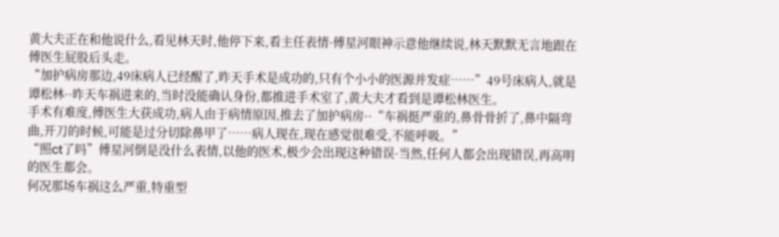黄大夫正在和他说什么,看见林天时,他停下来,看主任表情·傅星河眼神示意他继续说,林天默默无言地跟在傅医生屁股后头走。
“加护病房那边,49床病人已经醒了,昨天手术是成功的,只有个小小的医源并发症……”49号床病人,就是谭松林··昨天车祸进来的,当时没能确认身份,都推进手术室了,黄大夫才看到是谭松林医生。
手术有难度,傅医生大获成功,病人由于病情原因,推去了加护病房··“车祸挺严重的,鼻骨骨折了,鼻中隔弯曲,开刀的时候,可能是过分切除鼻甲了……病人现在,现在感觉很难受,不能呼吸。”
“照ct了吗”傅星河倒是没什么表情,以他的医术,极少会出现这种错误·当然,任何人都会出现错误,再高明的医生都会。
何况那场车祸这么严重,特重型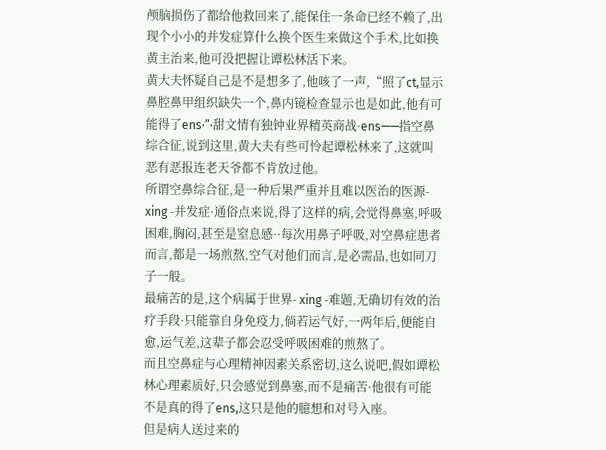颅脑损伤了都给他救回来了,能保住一条命已经不赖了,出现个小小的并发症算什么换个医生来做这个手术,比如换黄主治来,他可没把握让谭松林活下来。
黄大夫怀疑自己是不是想多了,他咳了一声,“照了ct,显示鼻腔鼻甲组织缺失一个,鼻内镜检查显示也是如此,他有可能得了ens·”·甜文情有独钟业界精英商战·ens——指空鼻综合征,说到这里,黄大夫有些可怜起谭松林来了,这就叫恶有恶报连老天爷都不肯放过他。
所谓空鼻综合征,是一种后果严重并且难以医治的医源- xing -并发症·通俗点来说,得了这样的病,会觉得鼻塞,呼吸困难,胸闷,甚至是窒息感··每次用鼻子呼吸,对空鼻症患者而言,都是一场煎熬,空气对他们而言,是必需品,也如同刀子一般。
最痛苦的是,这个病属于世界- xing -难题,无确切有效的治疗手段·只能靠自身免疫力,倘若运气好,一两年后,便能自愈,运气差,这辈子都会忍受呼吸困难的煎熬了。
而且空鼻症与心理精神因素关系密切,这么说吧,假如谭松林心理素质好,只会感觉到鼻塞,而不是痛苦·他很有可能不是真的得了ens,这只是他的臆想和对号入座。
但是病人送过来的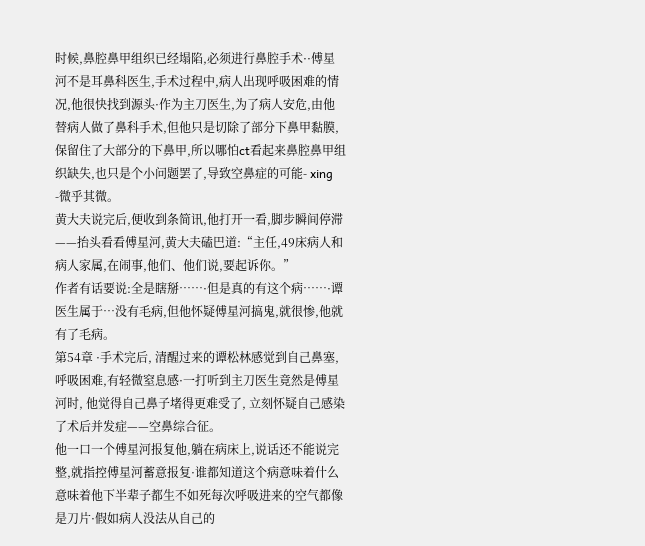时候,鼻腔鼻甲组织已经塌陷,必须进行鼻腔手术··傅星河不是耳鼻科医生,手术过程中,病人出现呼吸困难的情况,他很快找到源头·作为主刀医生,为了病人安危,由他替病人做了鼻科手术,但他只是切除了部分下鼻甲黏膜,保留住了大部分的下鼻甲,所以哪怕ct看起来鼻腔鼻甲组织缺失,也只是个小问题罢了,导致空鼻症的可能- xing -微乎其微。
黄大夫说完后,便收到条简讯,他打开一看,脚步瞬间停滞——抬头看看傅星河,黄大夫磕巴道:“主任,49床病人和病人家属,在闹事,他们、他们说,要起诉你。”
作者有话要说:全是瞎掰……·但是真的有这个病……·谭医生属于…没有毛病,但他怀疑傅星河搞鬼,就很惨,他就有了毛病。
第54章 ·手术完后, 清醒过来的谭松林感觉到自己鼻塞, 呼吸困难,有轻微窒息感·一打听到主刀医生竟然是傅星河时, 他觉得自己鼻子堵得更难受了, 立刻怀疑自己感染了术后并发症——空鼻综合征。
他一口一个傅星河报复他,躺在病床上,说话还不能说完整,就指控傅星河蓄意报复·谁都知道这个病意味着什么意味着他下半辈子都生不如死每次呼吸进来的空气都像是刀片·假如病人没法从自己的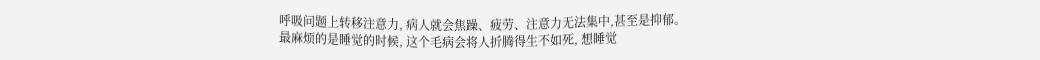呼吸问题上转移注意力, 病人就会焦躁、疲劳、注意力无法集中,甚至是抑郁。
最麻烦的是睡觉的时候, 这个毛病会将人折腾得生不如死, 想睡觉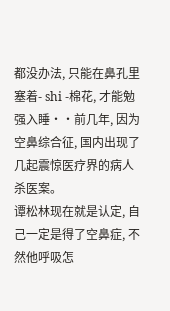都没办法, 只能在鼻孔里塞着- shi -棉花, 才能勉强入睡··前几年, 因为空鼻综合征, 国内出现了几起震惊医疗界的病人杀医案。
谭松林现在就是认定, 自己一定是得了空鼻症, 不然他呼吸怎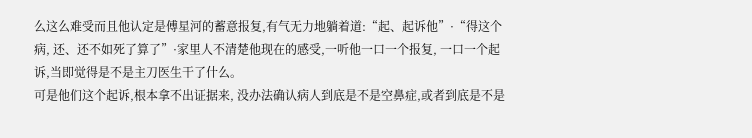么这么难受而且他认定是傅星河的蓄意报复,有气无力地躺着道:“起、起诉他”·“得这个病, 还、还不如死了算了”·家里人不清楚他现在的感受,一听他一口一个报复, 一口一个起诉,当即觉得是不是主刀医生干了什么。
可是他们这个起诉,根本拿不出证据来, 没办法确认病人到底是不是空鼻症,或者到底是不是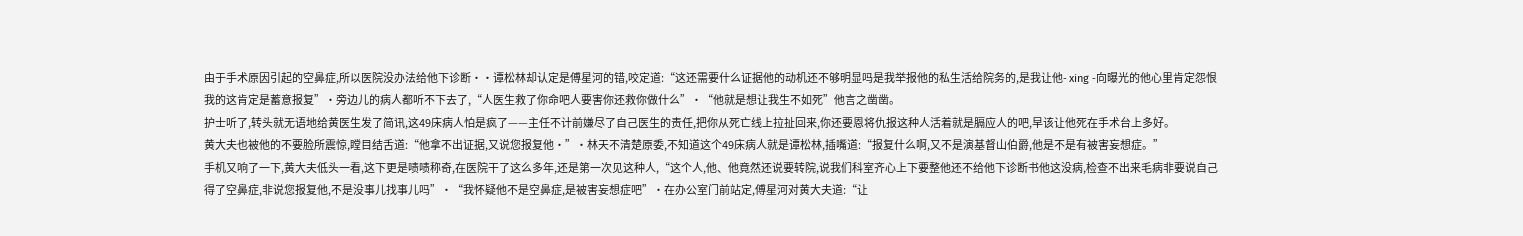由于手术原因引起的空鼻症,所以医院没办法给他下诊断··谭松林却认定是傅星河的错,咬定道:“这还需要什么证据他的动机还不够明显吗是我举报他的私生活给院务的,是我让他- xing -向曝光的他心里肯定怨恨我的这肯定是蓄意报复”·旁边儿的病人都听不下去了,“人医生救了你命吧人要害你还救你做什么”·“他就是想让我生不如死”他言之凿凿。
护士听了,转头就无语地给黄医生发了简讯,这49床病人怕是疯了——主任不计前嫌尽了自己医生的责任,把你从死亡线上拉扯回来,你还要恩将仇报这种人活着就是膈应人的吧,早该让他死在手术台上多好。
黄大夫也被他的不要脸所震惊,瞠目结舌道:“他拿不出证据,又说您报复他·”·林天不清楚原委,不知道这个49床病人就是谭松林,插嘴道:“报复什么啊,又不是演基督山伯爵,他是不是有被害妄想症。”
手机又响了一下,黄大夫低头一看,这下更是啧啧称奇,在医院干了这么多年,还是第一次见这种人,“这个人,他、他竟然还说要转院,说我们科室齐心上下要整他还不给他下诊断书他这没病,检查不出来毛病非要说自己得了空鼻症,非说您报复他,不是没事儿找事儿吗”·“我怀疑他不是空鼻症,是被害妄想症吧”·在办公室门前站定,傅星河对黄大夫道:“让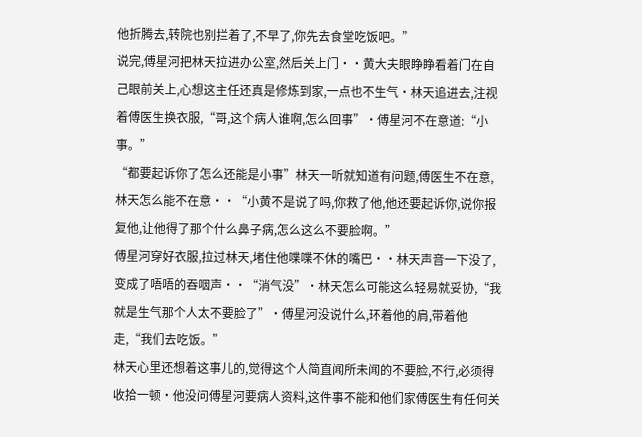他折腾去,转院也别拦着了,不早了,你先去食堂吃饭吧。”
说完,傅星河把林天拉进办公室,然后关上门··黄大夫眼睁睁看着门在自己眼前关上,心想这主任还真是修炼到家,一点也不生气·林天追进去,注视着傅医生换衣服,“哥,这个病人谁啊,怎么回事”·傅星河不在意道:“小事。”
“都要起诉你了怎么还能是小事”林天一听就知道有问题,傅医生不在意,林天怎么能不在意··“小黄不是说了吗,你救了他,他还要起诉你,说你报复他,让他得了那个什么鼻子病,怎么这么不要脸啊。”
傅星河穿好衣服,拉过林天,堵住他喋喋不休的嘴巴··林天声音一下没了,变成了唔唔的吞咽声··“消气没”·林天怎么可能这么轻易就妥协,“我就是生气那个人太不要脸了”·傅星河没说什么,环着他的肩,带着他走,“我们去吃饭。”
林天心里还想着这事儿的,觉得这个人简直闻所未闻的不要脸,不行,必须得收拾一顿·他没问傅星河要病人资料,这件事不能和他们家傅医生有任何关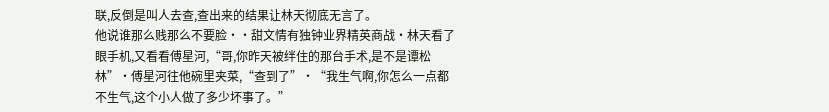联,反倒是叫人去查,查出来的结果让林天彻底无言了。
他说谁那么贱那么不要脸··甜文情有独钟业界精英商战·林天看了眼手机,又看看傅星河,“哥,你昨天被绊住的那台手术,是不是谭松林”·傅星河往他碗里夹菜,“查到了”·“我生气啊,你怎么一点都不生气,这个小人做了多少坏事了。”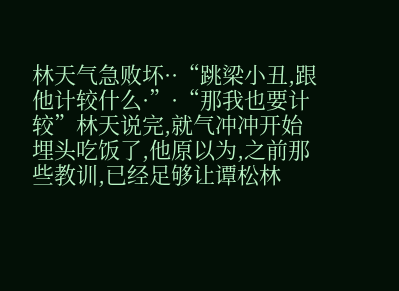林天气急败坏··“跳梁小丑,跟他计较什么·”·“那我也要计较”林天说完,就气冲冲开始埋头吃饭了,他原以为,之前那些教训,已经足够让谭松林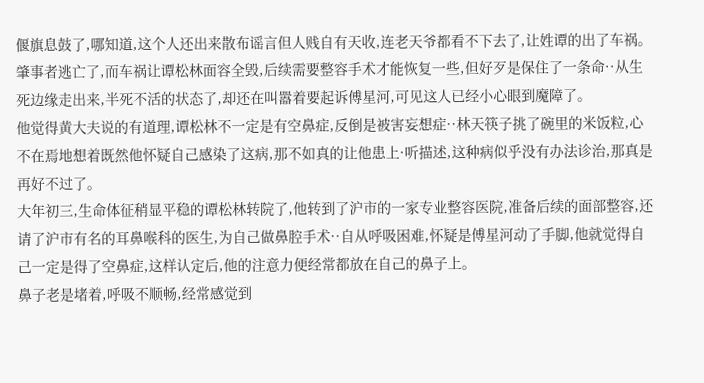偃旗息鼓了,哪知道,这个人还出来散布谣言但人贱自有天收,连老天爷都看不下去了,让姓谭的出了车祸。
肇事者逃亡了,而车祸让谭松林面容全毁,后续需要整容手术才能恢复一些,但好歹是保住了一条命··从生死边缘走出来,半死不活的状态了,却还在叫嚣着要起诉傅星河,可见这人已经小心眼到魔障了。
他觉得黄大夫说的有道理,谭松林不一定是有空鼻症,反倒是被害妄想症··林天筷子挑了碗里的米饭粒,心不在焉地想着既然他怀疑自己感染了这病,那不如真的让他患上·听描述,这种病似乎没有办法诊治,那真是再好不过了。
大年初三,生命体征稍显平稳的谭松林转院了,他转到了沪市的一家专业整容医院,准备后续的面部整容,还请了沪市有名的耳鼻喉科的医生,为自己做鼻腔手术··自从呼吸困难,怀疑是傅星河动了手脚,他就觉得自己一定是得了空鼻症,这样认定后,他的注意力便经常都放在自己的鼻子上。
鼻子老是堵着,呼吸不顺畅,经常感觉到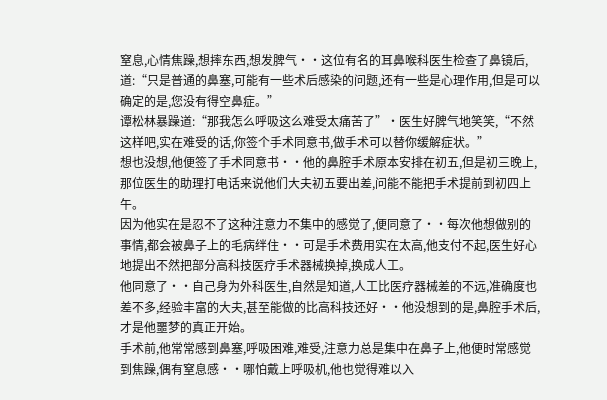窒息,心情焦躁,想摔东西,想发脾气··这位有名的耳鼻喉科医生检查了鼻镜后,道:“只是普通的鼻塞,可能有一些术后感染的问题,还有一些是心理作用,但是可以确定的是,您没有得空鼻症。”
谭松林暴躁道:“那我怎么呼吸这么难受太痛苦了”·医生好脾气地笑笑,“不然这样吧,实在难受的话,你签个手术同意书,做手术可以替你缓解症状。”
想也没想,他便签了手术同意书··他的鼻腔手术原本安排在初五,但是初三晚上,那位医生的助理打电话来说他们大夫初五要出差,问能不能把手术提前到初四上午。
因为他实在是忍不了这种注意力不集中的感觉了,便同意了··每次他想做别的事情,都会被鼻子上的毛病绊住··可是手术费用实在太高,他支付不起,医生好心地提出不然把部分高科技医疗手术器械换掉,换成人工。
他同意了··自己身为外科医生,自然是知道,人工比医疗器械差的不远,准确度也差不多,经验丰富的大夫,甚至能做的比高科技还好··他没想到的是,鼻腔手术后,才是他噩梦的真正开始。
手术前,他常常感到鼻塞,呼吸困难,难受,注意力总是集中在鼻子上,他便时常感觉到焦躁,偶有窒息感··哪怕戴上呼吸机,他也觉得难以入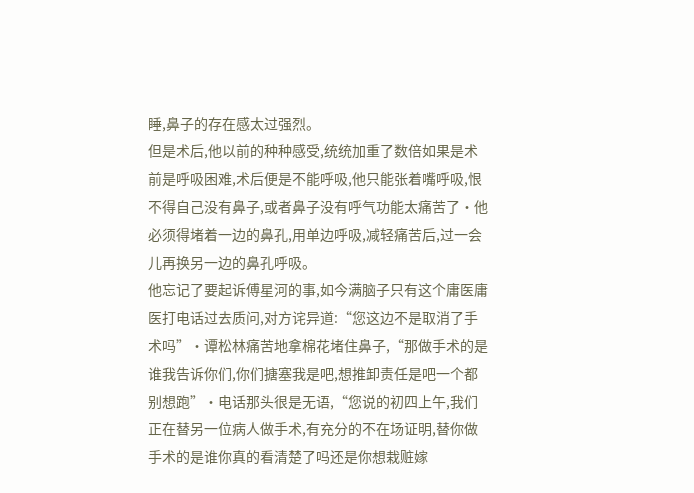睡,鼻子的存在感太过强烈。
但是术后,他以前的种种感受,统统加重了数倍如果是术前是呼吸困难,术后便是不能呼吸,他只能张着嘴呼吸,恨不得自己没有鼻子,或者鼻子没有呼气功能太痛苦了·他必须得堵着一边的鼻孔,用单边呼吸,减轻痛苦后,过一会儿再换另一边的鼻孔呼吸。
他忘记了要起诉傅星河的事,如今满脑子只有这个庸医庸医打电话过去质问,对方诧异道:“您这边不是取消了手术吗”·谭松林痛苦地拿棉花堵住鼻子,“那做手术的是谁我告诉你们,你们搪塞我是吧,想推卸责任是吧一个都别想跑”·电话那头很是无语,“您说的初四上午,我们正在替另一位病人做手术,有充分的不在场证明,替你做手术的是谁你真的看清楚了吗还是你想栽赃嫁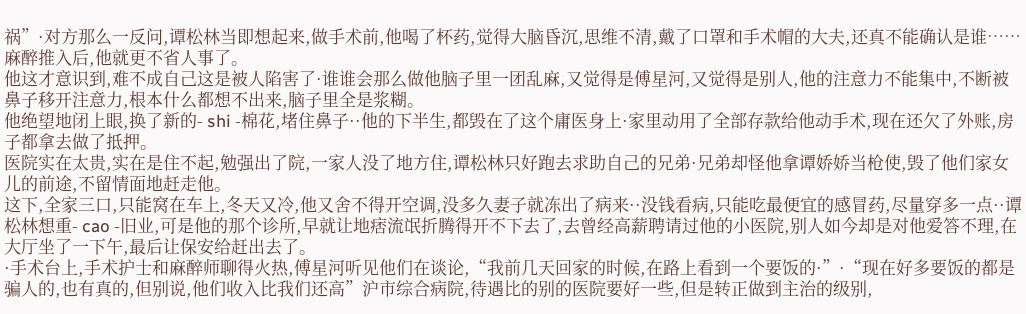祸”·对方那么一反问,谭松林当即想起来,做手术前,他喝了杯药,觉得大脑昏沉,思维不清,戴了口罩和手术帽的大夫,还真不能确认是谁……麻醉推入后,他就更不省人事了。
他这才意识到,难不成自己这是被人陷害了·谁谁会那么做他脑子里一团乱麻,又觉得是傅星河,又觉得是别人,他的注意力不能集中,不断被鼻子移开注意力,根本什么都想不出来,脑子里全是浆糊。
他绝望地闭上眼,换了新的- shi -棉花,堵住鼻子··他的下半生,都毁在了这个庸医身上·家里动用了全部存款给他动手术,现在还欠了外账,房子都拿去做了抵押。
医院实在太贵,实在是住不起,勉强出了院,一家人没了地方住,谭松林只好跑去求助自己的兄弟·兄弟却怪他拿谭娇娇当枪使,毁了他们家女儿的前途,不留情面地赶走他。
这下,全家三口,只能窝在车上,冬天又冷,他又舍不得开空调,没多久妻子就冻出了病来··没钱看病,只能吃最便宜的感冒药,尽量穿多一点··谭松林想重- cao -旧业,可是他的那个诊所,早就让地痞流氓折腾得开不下去了,去曾经高薪聘请过他的小医院,别人如今却是对他爱答不理,在大厅坐了一下午,最后让保安给赶出去了。
·手术台上,手术护士和麻醉师聊得火热,傅星河听见他们在谈论,“我前几天回家的时候,在路上看到一个要饭的·”·“现在好多要饭的都是骗人的,也有真的,但别说,他们收入比我们还高”沪市综合病院,待遇比的别的医院要好一些,但是转正做到主治的级别,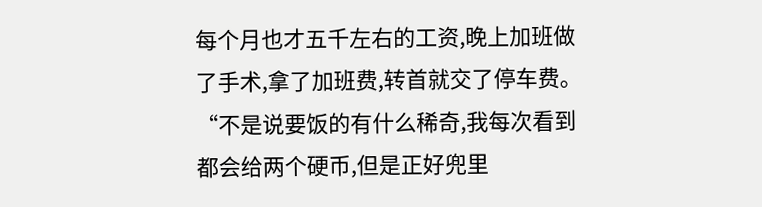每个月也才五千左右的工资,晚上加班做了手术,拿了加班费,转首就交了停车费。
“不是说要饭的有什么稀奇,我每次看到都会给两个硬币,但是正好兜里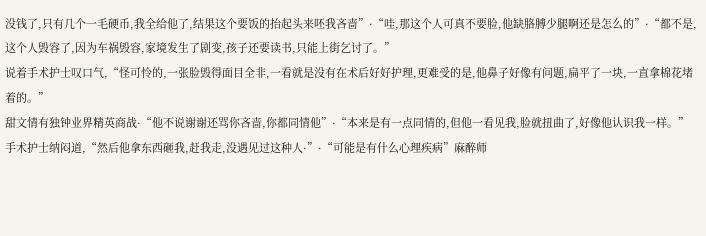没钱了,只有几个一毛硬币,我全给他了,结果这个要饭的抬起头来呸我吝啬”·“哇,那这个人可真不要脸,他缺胳膊少腿啊还是怎么的”·“都不是,这个人毁容了,因为车祸毁容,家境发生了剧变,孩子还要读书,只能上街乞讨了。”
说着手术护士叹口气,“怪可怜的,一张脸毁得面目全非,一看就是没有在术后好好护理,更难受的是,他鼻子好像有问题,扁平了一块,一直拿棉花堵着的。”
甜文情有独钟业界精英商战·“他不说谢谢还骂你吝啬,你都同情他”·“本来是有一点同情的,但他一看见我,脸就扭曲了,好像他认识我一样。”
手术护士纳闷道,“然后他拿东西砸我,赶我走,没遇见过这种人·”·“可能是有什么心理疾病”麻醉师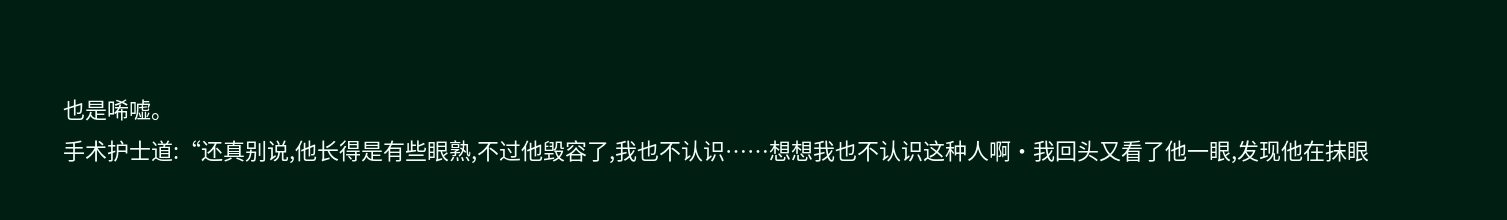也是唏嘘。
手术护士道:“还真别说,他长得是有些眼熟,不过他毁容了,我也不认识……想想我也不认识这种人啊·我回头又看了他一眼,发现他在抹眼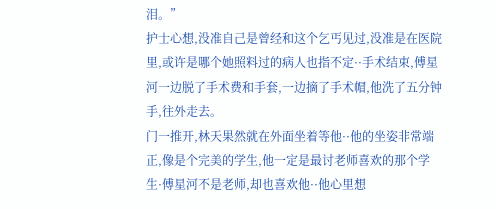泪。”
护士心想,没准自己是曾经和这个乞丐见过,没准是在医院里,或许是哪个她照料过的病人也指不定··手术结束,傅星河一边脱了手术费和手套,一边摘了手术帽,他洗了五分钟手,往外走去。
门一推开,林天果然就在外面坐着等他··他的坐姿非常端正,像是个完美的学生,他一定是最讨老师喜欢的那个学生·傅星河不是老师,却也喜欢他··他心里想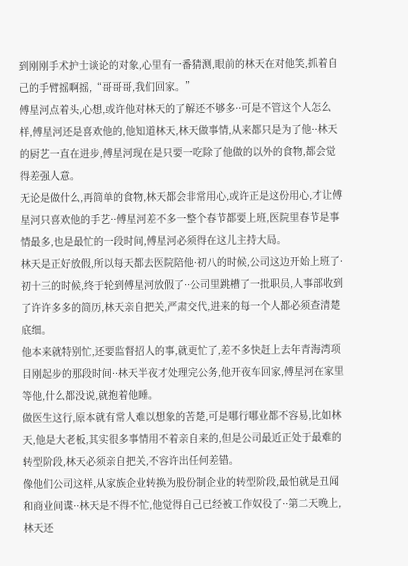到刚刚手术护士谈论的对象,心里有一番猜测,眼前的林天在对他笑,抓着自己的手臂摇啊摇,“哥哥哥,我们回家。”
傅星河点着头,心想,或许他对林天的了解还不够多··可是不管这个人怎么样,傅星河还是喜欢他的,他知道林天,林天做事情,从来都只是为了他··林天的厨艺一直在进步,傅星河现在是只要一吃除了他做的以外的食物,都会觉得差强人意。
无论是做什么,再简单的食物,林天都会非常用心,或许正是这份用心,才让傅星河只喜欢他的手艺··傅星河差不多一整个春节都要上班,医院里春节是事情最多,也是最忙的一段时间,傅星河必须得在这儿主持大局。
林天是正好放假,所以每天都去医院陪他·初八的时候,公司这边开始上班了·初十三的时候,终于轮到傅星河放假了··公司里跳槽了一批职员,人事部收到了许许多多的简历,林天亲自把关,严肃交代,进来的每一个人都必须查清楚底细。
他本来就特别忙,还要监督招人的事,就更忙了,差不多快赶上去年青海湾项目刚起步的那段时间··林天半夜才处理完公务,他开夜车回家,傅星河在家里等他,什么都没说,就抱着他睡。
做医生这行,原本就有常人难以想象的苦楚,可是哪行哪业都不容易,比如林天,他是大老板,其实很多事情用不着亲自来的,但是公司最近正处于最难的转型阶段,林天必须亲自把关,不容许出任何差错。
像他们公司这样,从家族企业转换为股份制企业的转型阶段,最怕就是丑闻和商业间谍··林天是不得不忙,他觉得自己已经被工作奴役了··第二天晚上,林天还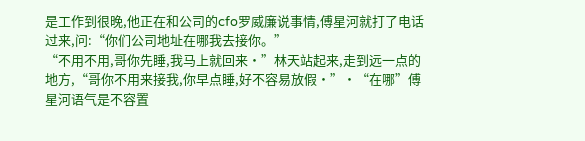是工作到很晚,他正在和公司的cfo罗威廉说事情,傅星河就打了电话过来,问:“你们公司地址在哪我去接你。”
“不用不用,哥你先睡,我马上就回来·”林天站起来,走到远一点的地方,“哥你不用来接我,你早点睡,好不容易放假·”·“在哪”傅星河语气是不容置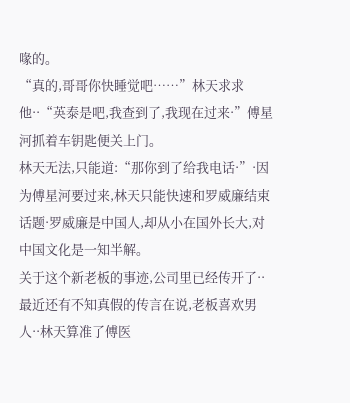喙的。
“真的,哥哥你快睡觉吧……”林天求求他··“英泰是吧,我查到了,我现在过来·”傅星河抓着车钥匙便关上门。
林天无法,只能道:“那你到了给我电话·”·因为傅星河要过来,林天只能快速和罗威廉结束话题·罗威廉是中国人,却从小在国外长大,对中国文化是一知半解。
关于这个新老板的事迹,公司里已经传开了··最近还有不知真假的传言在说,老板喜欢男人··林天算准了傅医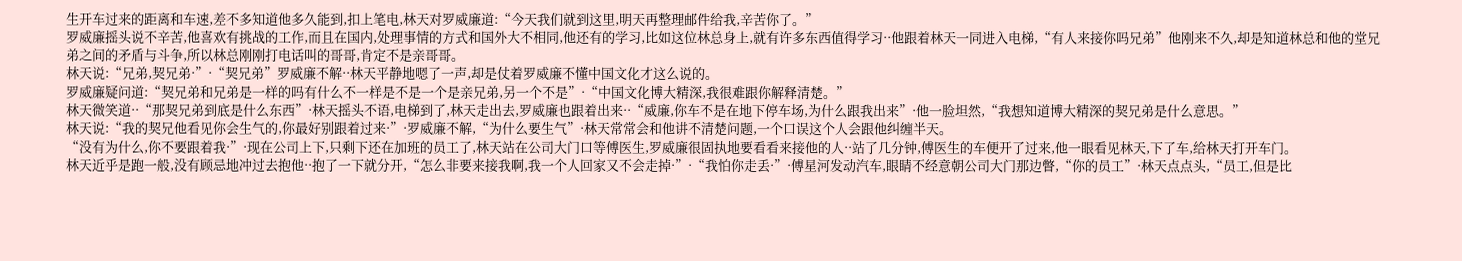生开车过来的距离和车速,差不多知道他多久能到,扣上笔电,林天对罗威廉道:“今天我们就到这里,明天再整理邮件给我,辛苦你了。”
罗威廉摇头说不辛苦,他喜欢有挑战的工作,而且在国内,处理事情的方式和国外大不相同,他还有的学习,比如这位林总身上,就有许多东西值得学习··他跟着林天一同进入电梯,“有人来接你吗兄弟”他刚来不久,却是知道林总和他的堂兄弟之间的矛盾与斗争,所以林总刚刚打电话叫的哥哥,肯定不是亲哥哥。
林天说:“兄弟,契兄弟·”·“契兄弟”罗威廉不解··林天平静地嗯了一声,却是仗着罗威廉不懂中国文化才这么说的。
罗威廉疑问道:“契兄弟和兄弟是一样的吗有什么不一样是不是一个是亲兄弟,另一个不是”·“中国文化博大精深,我很难跟你解释清楚。”
林天微笑道··“那契兄弟到底是什么东西”·林天摇头不语,电梯到了,林天走出去,罗威廉也跟着出来··“威廉,你车不是在地下停车场,为什么跟我出来”·他一脸坦然,“我想知道博大精深的契兄弟是什么意思。”
林天说:“我的契兄他看见你会生气的,你最好别跟着过来·”·罗威廉不解,“为什么要生气”·林天常常会和他讲不清楚问题,一个口误这个人会跟他纠缠半天。
“没有为什么,你不要跟着我·”·现在公司上下,只剩下还在加班的员工了,林天站在公司大门口等傅医生,罗威廉很固执地要看看来接他的人··站了几分钟,傅医生的车便开了过来,他一眼看见林天,下了车,给林天打开车门。
林天近乎是跑一般,没有顾忌地冲过去抱他··抱了一下就分开,“怎么非要来接我啊,我一个人回家又不会走掉·”·“我怕你走丢·”·傅星河发动汽车,眼睛不经意朝公司大门那边瞥,“你的员工”·林天点点头,“员工,但是比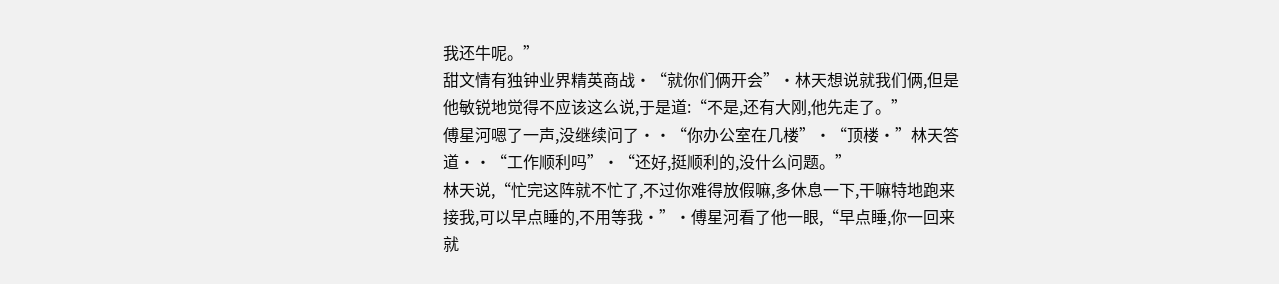我还牛呢。”
甜文情有独钟业界精英商战·“就你们俩开会”·林天想说就我们俩,但是他敏锐地觉得不应该这么说,于是道:“不是,还有大刚,他先走了。”
傅星河嗯了一声,没继续问了··“你办公室在几楼”·“顶楼·”林天答道··“工作顺利吗”·“还好,挺顺利的,没什么问题。”
林天说,“忙完这阵就不忙了,不过你难得放假嘛,多休息一下,干嘛特地跑来接我,可以早点睡的,不用等我·”·傅星河看了他一眼,“早点睡,你一回来就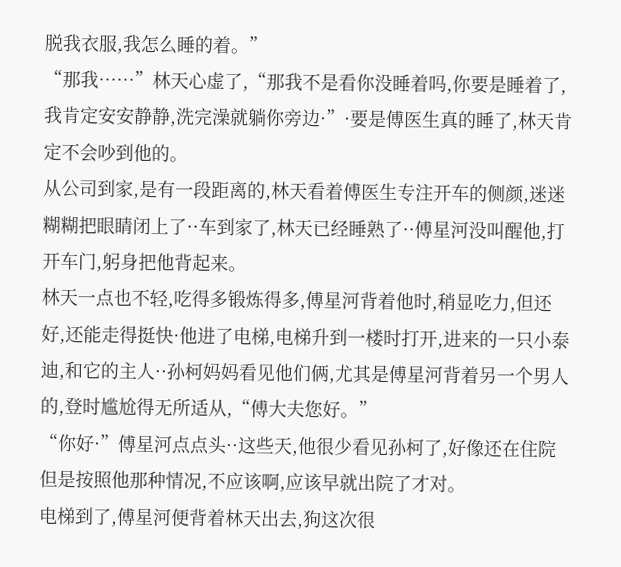脱我衣服,我怎么睡的着。”
“那我……”林天心虚了,“那我不是看你没睡着吗,你要是睡着了,我肯定安安静静,洗完澡就躺你旁边·”·要是傅医生真的睡了,林天肯定不会吵到他的。
从公司到家,是有一段距离的,林天看着傅医生专注开车的侧颜,迷迷糊糊把眼睛闭上了··车到家了,林天已经睡熟了··傅星河没叫醒他,打开车门,躬身把他背起来。
林天一点也不轻,吃得多锻炼得多,傅星河背着他时,稍显吃力,但还好,还能走得挺快·他进了电梯,电梯升到一楼时打开,进来的一只小泰迪,和它的主人··孙柯妈妈看见他们俩,尤其是傅星河背着另一个男人的,登时尴尬得无所适从,“傅大夫您好。”
“你好·”傅星河点点头··这些天,他很少看见孙柯了,好像还在住院但是按照他那种情况,不应该啊,应该早就出院了才对。
电梯到了,傅星河便背着林天出去,狗这次很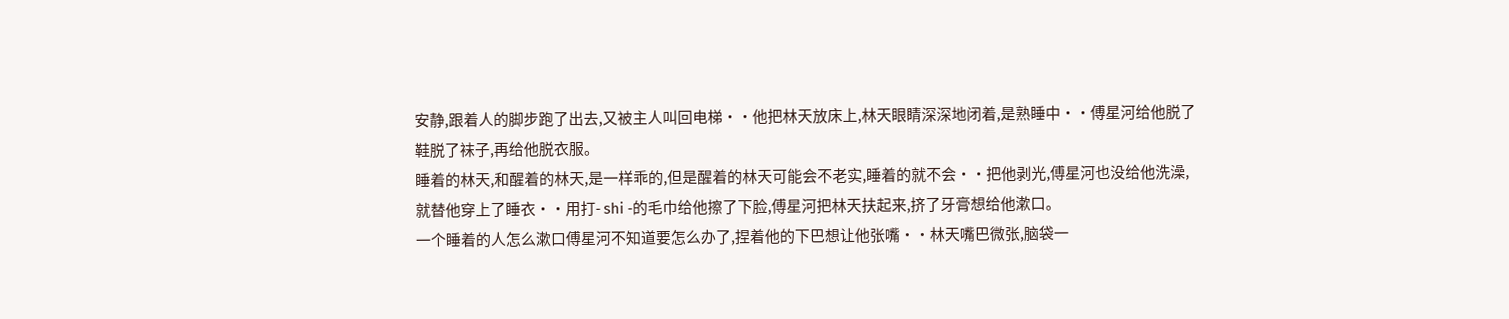安静,跟着人的脚步跑了出去,又被主人叫回电梯··他把林天放床上,林天眼睛深深地闭着,是熟睡中··傅星河给他脱了鞋脱了袜子,再给他脱衣服。
睡着的林天,和醒着的林天,是一样乖的,但是醒着的林天可能会不老实,睡着的就不会··把他剥光,傅星河也没给他洗澡,就替他穿上了睡衣··用打- shi -的毛巾给他擦了下脸,傅星河把林天扶起来,挤了牙膏想给他漱口。
一个睡着的人怎么漱口傅星河不知道要怎么办了,捏着他的下巴想让他张嘴··林天嘴巴微张,脑袋一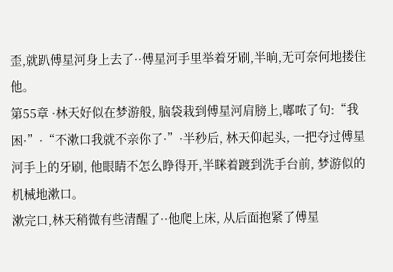歪,就趴傅星河身上去了··傅星河手里举着牙刷,半晌,无可奈何地搂住他。
第55章 ·林天好似在梦游般, 脑袋栽到傅星河肩膀上,嘟哝了句:“我困·”·“不漱口我就不亲你了·”·半秒后, 林天仰起头, 一把夺过傅星河手上的牙刷, 他眼睛不怎么睁得开,半眯着踱到洗手台前, 梦游似的机械地漱口。
漱完口,林天稍微有些清醒了··他爬上床, 从后面抱紧了傅星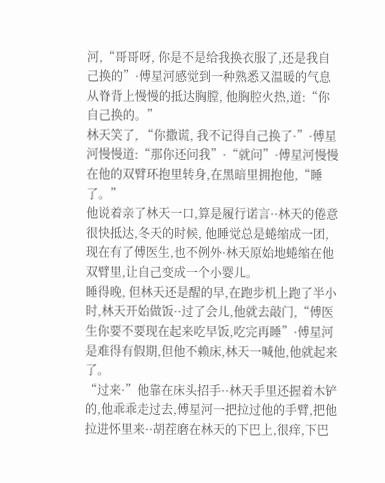河,“哥哥呀, 你是不是给我换衣服了,还是我自己换的”·傅星河感觉到一种熟悉又温暖的气息从脊背上慢慢的抵达胸膛, 他胸腔火热,道:“你自己换的。”
林天笑了, “你撒谎, 我不记得自己换了·”·傅星河慢慢道:“那你还问我”·“就问”·傅星河慢慢在他的双臂环抱里转身,在黑暗里拥抱他,“睡了。”
他说着亲了林天一口,算是履行诺言··林天的倦意很快抵达,冬天的时候, 他睡觉总是蜷缩成一团, 现在有了傅医生,也不例外·林天原始地蜷缩在他双臂里,让自己变成一个小婴儿。
睡得晚, 但林天还是醒的早,在跑步机上跑了半小时,林天开始做饭··过了会儿,他就去敲门,“傅医生你要不要现在起来吃早饭,吃完再睡”·傅星河是难得有假期,但他不赖床,林天一喊他,他就起来了。
“过来·”他靠在床头招手··林天手里还握着木铲的,他乖乖走过去,傅星河一把拉过他的手臂,把他拉进怀里来··胡茬磨在林天的下巴上,很痒,下巴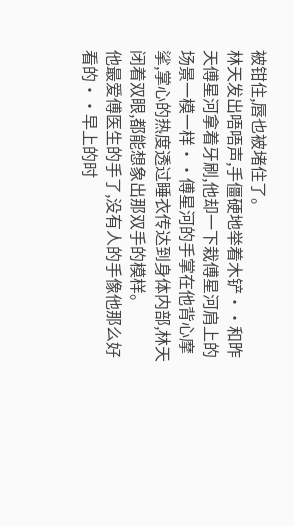被钳住,唇也被堵住了。
林天发出唔唔声,手僵硬地举着木铲··和昨天傅星河拿着牙刷,他却一下栽傅星河肩上的场景一模一样··傅星河的手掌在他背心摩挲,掌心的热度透过睡衣传达到身体内部,林天闭着双眼,都能想象出那双手的模样。
他最爱傅医生的手了,没有人的手像他那么好看的··早上的时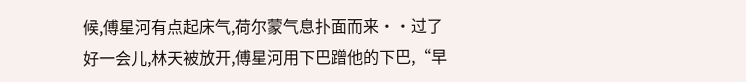候,傅星河有点起床气,荷尔蒙气息扑面而来··过了好一会儿,林天被放开,傅星河用下巴蹭他的下巴,“早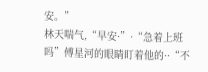安。”
林天喘气,“早安·”·“急着上班吗”傅星河的眼睛盯着他的··“不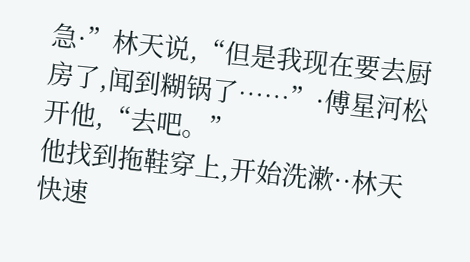急·”林天说,“但是我现在要去厨房了,闻到糊锅了……”·傅星河松开他,“去吧。”
他找到拖鞋穿上,开始洗漱··林天快速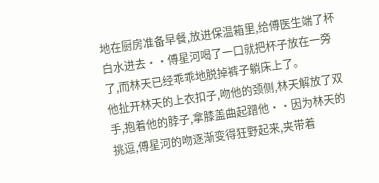地在厨房准备早餐,放进保温箱里,给傅医生端了杯白水进去··傅星河喝了一口就把杯子放在一旁了,而林天已经乖乖地脱掉裤子躺床上了。
他扯开林天的上衣扣子,吻他的颈侧,林天解放了双手,抱着他的脖子,拿膝盖曲起蹭他··因为林天的挑逗,傅星河的吻逐渐变得狂野起来,夹带着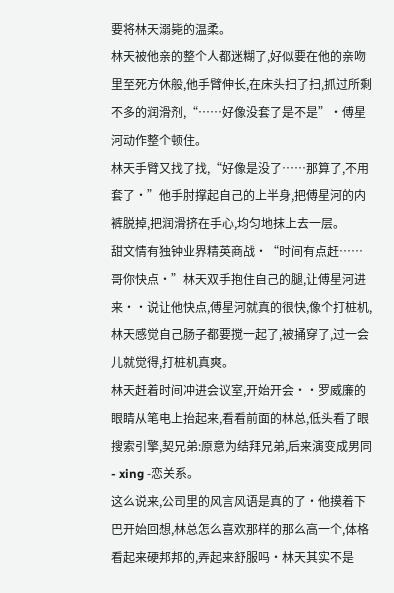要将林天溺毙的温柔。
林天被他亲的整个人都迷糊了,好似要在他的亲吻里至死方休般,他手臂伸长,在床头扫了扫,抓过所剩不多的润滑剂,“……好像没套了是不是”·傅星河动作整个顿住。
林天手臂又找了找,“好像是没了……那算了,不用套了·”他手肘撑起自己的上半身,把傅星河的内裤脱掉,把润滑挤在手心,均匀地抹上去一层。
甜文情有独钟业界精英商战·“时间有点赶……哥你快点·”林天双手抱住自己的腿,让傅星河进来··说让他快点,傅星河就真的很快,像个打桩机,林天感觉自己肠子都要搅一起了,被捅穿了,过一会儿就觉得,打桩机真爽。
林天赶着时间冲进会议室,开始开会··罗威廉的眼睛从笔电上抬起来,看看前面的林总,低头看了眼搜索引擎,契兄弟:原意为结拜兄弟,后来演变成男同- xing -恋关系。
这么说来,公司里的风言风语是真的了·他摸着下巴开始回想,林总怎么喜欢那样的那么高一个,体格看起来硬邦邦的,弄起来舒服吗·林天其实不是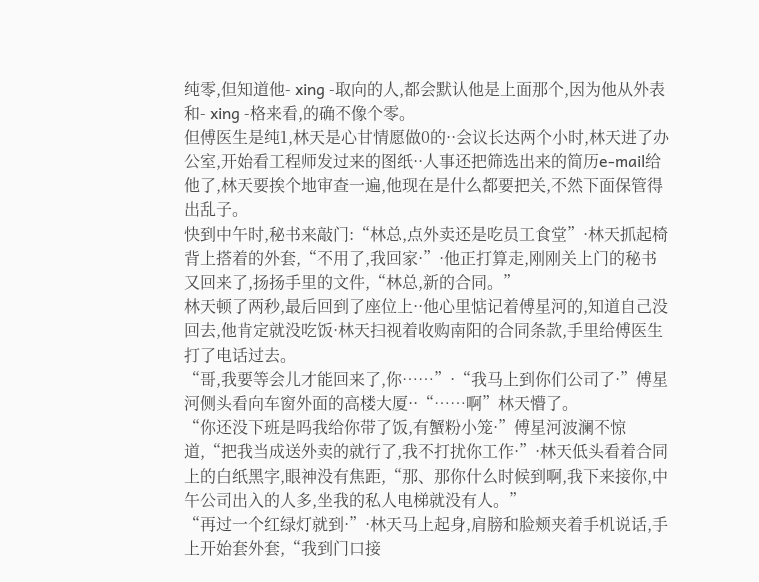纯零,但知道他- xing -取向的人,都会默认他是上面那个,因为他从外表和- xing -格来看,的确不像个零。
但傅医生是纯1,林天是心甘情愿做0的··会议长达两个小时,林天进了办公室,开始看工程师发过来的图纸··人事还把筛选出来的简历e-mail给他了,林天要挨个地审查一遍,他现在是什么都要把关,不然下面保管得出乱子。
快到中午时,秘书来敲门:“林总,点外卖还是吃员工食堂”·林天抓起椅背上搭着的外套,“不用了,我回家·”·他正打算走,刚刚关上门的秘书又回来了,扬扬手里的文件,“林总,新的合同。”
林天顿了两秒,最后回到了座位上··他心里惦记着傅星河的,知道自己没回去,他肯定就没吃饭·林天扫视着收购南阳的合同条款,手里给傅医生打了电话过去。
“哥,我要等会儿才能回来了,你……”·“我马上到你们公司了·”傅星河侧头看向车窗外面的高楼大厦··“……啊”林天懵了。
“你还没下班是吗我给你带了饭,有蟹粉小笼·”傅星河波澜不惊道,“把我当成送外卖的就行了,我不打扰你工作·”·林天低头看着合同上的白纸黑字,眼神没有焦距,“那、那你什么时候到啊,我下来接你,中午公司出入的人多,坐我的私人电梯就没有人。”
“再过一个红绿灯就到·”·林天马上起身,肩膀和脸颊夹着手机说话,手上开始套外套,“我到门口接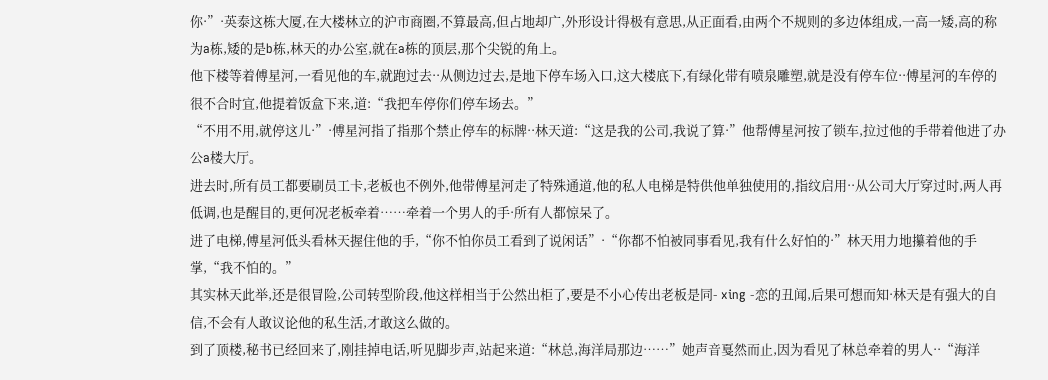你·”·英泰这栋大厦,在大楼林立的沪市商圈,不算最高,但占地却广,外形设计得极有意思,从正面看,由两个不规则的多边体组成,一高一矮,高的称为a栋,矮的是b栋,林天的办公室,就在a栋的顶层,那个尖锐的角上。
他下楼等着傅星河,一看见他的车,就跑过去··从侧边过去,是地下停车场入口,这大楼底下,有绿化带有喷泉雕塑,就是没有停车位··傅星河的车停的很不合时宜,他提着饭盒下来,道:“我把车停你们停车场去。”
“不用不用,就停这儿·”·傅星河指了指那个禁止停车的标牌··林天道:“这是我的公司,我说了算·”他帮傅星河按了锁车,拉过他的手带着他进了办公a楼大厅。
进去时,所有员工都要刷员工卡,老板也不例外,他带傅星河走了特殊通道,他的私人电梯是特供他单独使用的,指纹启用··从公司大厅穿过时,两人再低调,也是醒目的,更何况老板牵着……牵着一个男人的手·所有人都惊呆了。
进了电梯,傅星河低头看林天握住他的手,“你不怕你员工看到了说闲话”·“你都不怕被同事看见,我有什么好怕的·”林天用力地攥着他的手掌,“我不怕的。”
其实林天此举,还是很冒险,公司转型阶段,他这样相当于公然出柜了,要是不小心传出老板是同- xing -恋的丑闻,后果可想而知·林天是有强大的自信,不会有人敢议论他的私生活,才敢这么做的。
到了顶楼,秘书已经回来了,刚挂掉电话,听见脚步声,站起来道:“林总,海洋局那边……”她声音戛然而止,因为看见了林总牵着的男人··“海洋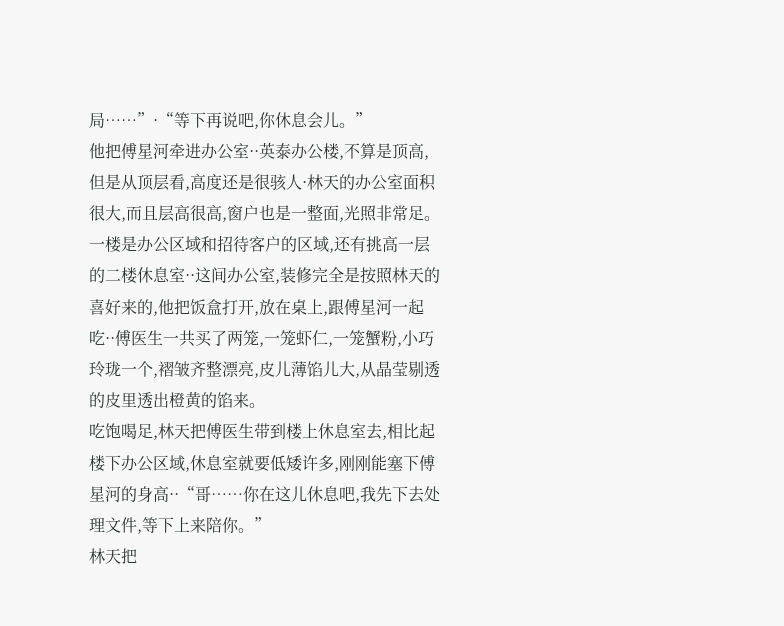局……”·“等下再说吧,你休息会儿。”
他把傅星河牵进办公室··英泰办公楼,不算是顶高,但是从顶层看,高度还是很骇人·林天的办公室面积很大,而且层高很高,窗户也是一整面,光照非常足。
一楼是办公区域和招待客户的区域,还有挑高一层的二楼休息室··这间办公室,装修完全是按照林天的喜好来的,他把饭盒打开,放在桌上,跟傅星河一起吃··傅医生一共买了两笼,一笼虾仁,一笼蟹粉,小巧玲珑一个,褶皱齐整漂亮,皮儿薄馅儿大,从晶莹剔透的皮里透出橙黄的馅来。
吃饱喝足,林天把傅医生带到楼上休息室去,相比起楼下办公区域,休息室就要低矮许多,刚刚能塞下傅星河的身高··“哥……你在这儿休息吧,我先下去处理文件,等下上来陪你。”
林天把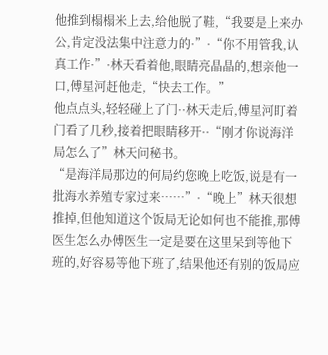他推到榻榻米上去,给他脱了鞋,“我要是上来办公,肯定没法集中注意力的·”·“你不用管我,认真工作·”·林天看着他,眼睛亮晶晶的,想亲他一口,傅星河赶他走,“快去工作。”
他点点头,轻轻碰上了门··林天走后,傅星河盯着门看了几秒,接着把眼睛移开··“刚才你说海洋局怎么了”林天问秘书。
“是海洋局那边的何局约您晚上吃饭,说是有一批海水养殖专家过来……”·“晚上”林天很想推掉,但他知道这个饭局无论如何也不能推,那傅医生怎么办傅医生一定是要在这里呆到等他下班的,好容易等他下班了,结果他还有别的饭局应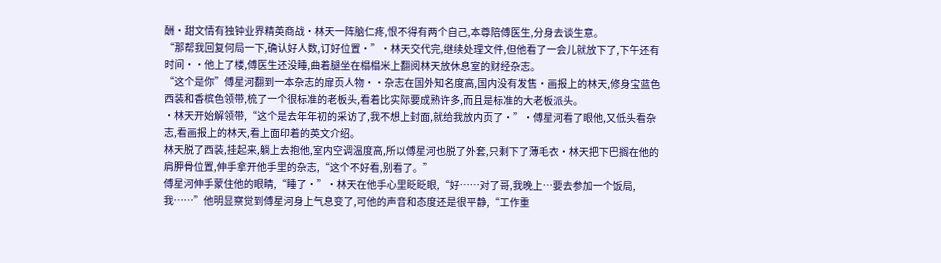酬·甜文情有独钟业界精英商战·林天一阵脑仁疼,恨不得有两个自己,本尊陪傅医生,分身去谈生意。
“那帮我回复何局一下,确认好人数,订好位置·”·林天交代完,继续处理文件,但他看了一会儿就放下了,下午还有时间··他上了楼,傅医生还没睡,曲着腿坐在榻榻米上翻阅林天放休息室的财经杂志。
“这个是你”傅星河翻到一本杂志的扉页人物··杂志在国外知名度高,国内没有发售·画报上的林天,修身宝蓝色西装和香槟色领带,梳了一个很标准的老板头,看着比实际要成熟许多,而且是标准的大老板派头。
·林天开始解领带,“这个是去年年初的采访了,我不想上封面,就给我放内页了·”·傅星河看了眼他,又低头看杂志,看画报上的林天,看上面印着的英文介绍。
林天脱了西装,挂起来,躺上去抱他,室内空调温度高,所以傅星河也脱了外套,只剩下了薄毛衣·林天把下巴搁在他的肩胛骨位置,伸手拿开他手里的杂志,“这个不好看,别看了。”
傅星河伸手蒙住他的眼睛,“睡了·”·林天在他手心里眨眨眼,“好……对了哥,我晚上…要去参加一个饭局,我……”他明显察觉到傅星河身上气息变了,可他的声音和态度还是很平静,“工作重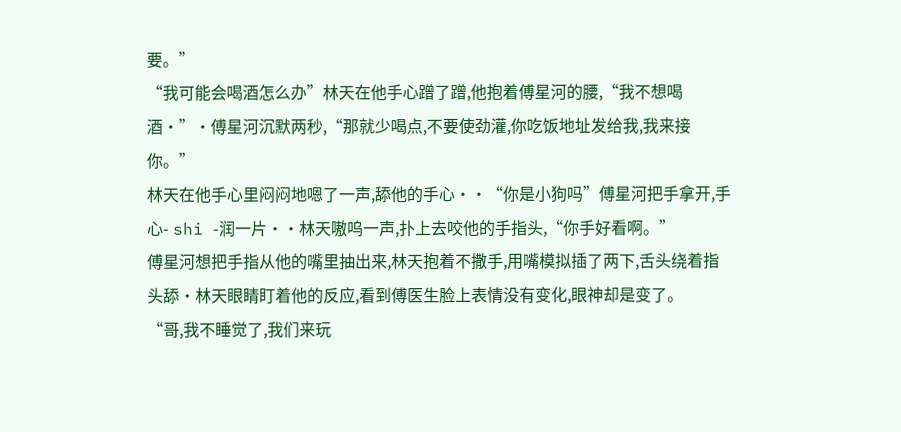要。”
“我可能会喝酒怎么办”林天在他手心蹭了蹭,他抱着傅星河的腰,“我不想喝酒·”·傅星河沉默两秒,“那就少喝点,不要使劲灌,你吃饭地址发给我,我来接你。”
林天在他手心里闷闷地嗯了一声,舔他的手心··“你是小狗吗”傅星河把手拿开,手心- shi -润一片··林天嗷呜一声,扑上去咬他的手指头,“你手好看啊。”
傅星河想把手指从他的嘴里抽出来,林天抱着不撒手,用嘴模拟插了两下,舌头绕着指头舔·林天眼睛盯着他的反应,看到傅医生脸上表情没有变化,眼神却是变了。
“哥,我不睡觉了,我们来玩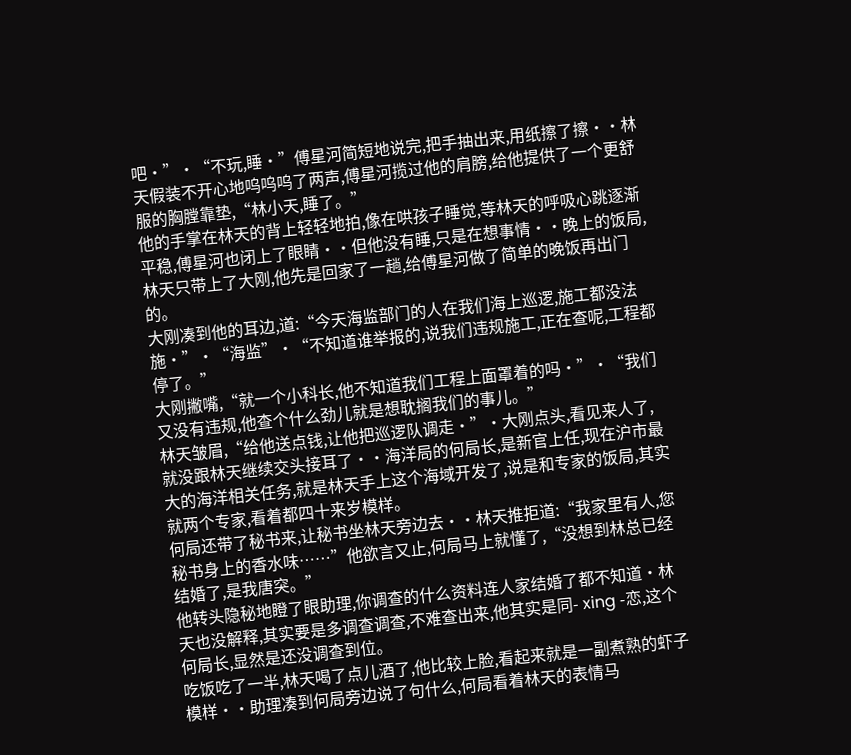吧·”·“不玩,睡·”傅星河简短地说完,把手抽出来,用纸擦了擦··林天假装不开心地呜呜呜了两声,傅星河揽过他的肩膀,给他提供了一个更舒服的胸膛靠垫,“林小天,睡了。”
他的手掌在林天的背上轻轻地拍,像在哄孩子睡觉,等林天的呼吸心跳逐渐平稳,傅星河也闭上了眼睛··但他没有睡,只是在想事情··晚上的饭局,林天只带上了大刚,他先是回家了一趟,给傅星河做了简单的晚饭再出门的。
大刚凑到他的耳边,道:“今天海监部门的人在我们海上巡逻,施工都没法施·”·“海监”·“不知道谁举报的,说我们违规施工,正在查呢,工程都停了。”
大刚撇嘴,“就一个小科长,他不知道我们工程上面罩着的吗·”·“我们又没有违规,他查个什么劲儿就是想耽搁我们的事儿。”
林天皱眉,“给他送点钱,让他把巡逻队调走·”·大刚点头,看见来人了,就没跟林天继续交头接耳了··海洋局的何局长,是新官上任,现在沪市最大的海洋相关任务,就是林天手上这个海域开发了,说是和专家的饭局,其实就两个专家,看着都四十来岁模样。
何局还带了秘书来,让秘书坐林天旁边去··林天推拒道:“我家里有人,您秘书身上的香水味……”他欲言又止,何局马上就懂了,“没想到林总已经结婚了,是我唐突。”
他转头隐秘地瞪了眼助理,你调查的什么资料连人家结婚了都不知道·林天也没解释,其实要是多调查调查,不难查出来,他其实是同- xing -恋,这个何局长,显然是还没调查到位。
吃饭吃了一半,林天喝了点儿酒了,他比较上脸,看起来就是一副煮熟的虾子模样··助理凑到何局旁边说了句什么,何局看着林天的表情马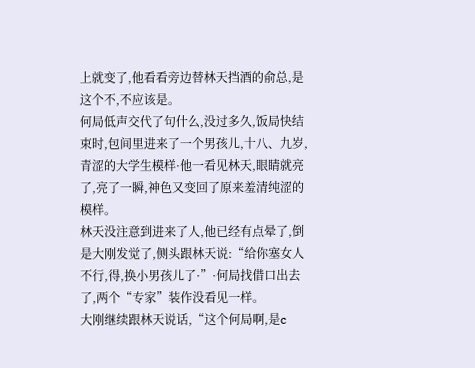上就变了,他看看旁边替林天挡酒的俞总,是这个不,不应该是。
何局低声交代了句什么,没过多久,饭局快结束时,包间里进来了一个男孩儿,十八、九岁,青涩的大学生模样·他一看见林天,眼睛就亮了,亮了一瞬,神色又变回了原来羞清纯涩的模样。
林天没注意到进来了人,他已经有点晕了,倒是大刚发觉了,侧头跟林天说:“给你塞女人不行,得,换小男孩儿了·”·何局找借口出去了,两个“专家”装作没看见一样。
大刚继续跟林天说话,“这个何局啊,是c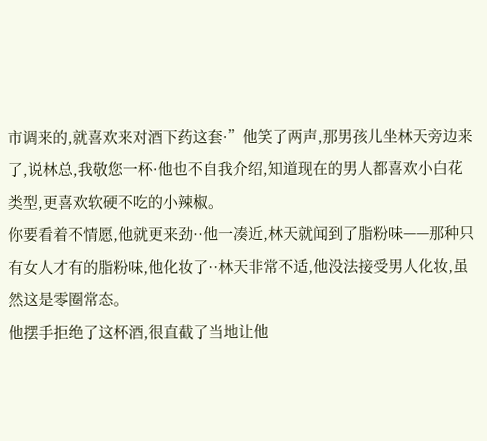市调来的,就喜欢来对酒下药这套·”他笑了两声,那男孩儿坐林天旁边来了,说林总,我敬您一杯·他也不自我介绍,知道现在的男人都喜欢小白花类型,更喜欢软硬不吃的小辣椒。
你要看着不情愿,他就更来劲··他一凑近,林天就闻到了脂粉味——那种只有女人才有的脂粉味,他化妆了··林天非常不适,他没法接受男人化妆,虽然这是零圈常态。
他摆手拒绝了这杯酒,很直截了当地让他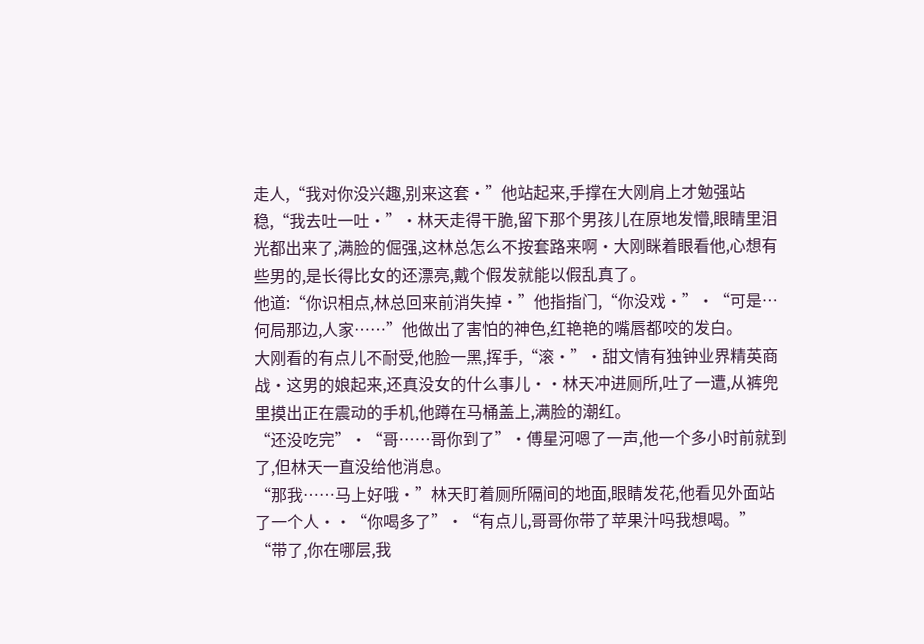走人,“我对你没兴趣,别来这套·”他站起来,手撑在大刚肩上才勉强站稳,“我去吐一吐·”·林天走得干脆,留下那个男孩儿在原地发懵,眼睛里泪光都出来了,满脸的倔强,这林总怎么不按套路来啊·大刚眯着眼看他,心想有些男的,是长得比女的还漂亮,戴个假发就能以假乱真了。
他道:“你识相点,林总回来前消失掉·”他指指门,“你没戏·”·“可是…何局那边,人家……”他做出了害怕的神色,红艳艳的嘴唇都咬的发白。
大刚看的有点儿不耐受,他脸一黑,挥手,“滚·”·甜文情有独钟业界精英商战·这男的娘起来,还真没女的什么事儿··林天冲进厕所,吐了一遭,从裤兜里摸出正在震动的手机,他蹲在马桶盖上,满脸的潮红。
“还没吃完”·“哥……哥你到了”·傅星河嗯了一声,他一个多小时前就到了,但林天一直没给他消息。
“那我……马上好哦·”林天盯着厕所隔间的地面,眼睛发花,他看见外面站了一个人··“你喝多了”·“有点儿,哥哥你带了苹果汁吗我想喝。”
“带了,你在哪层,我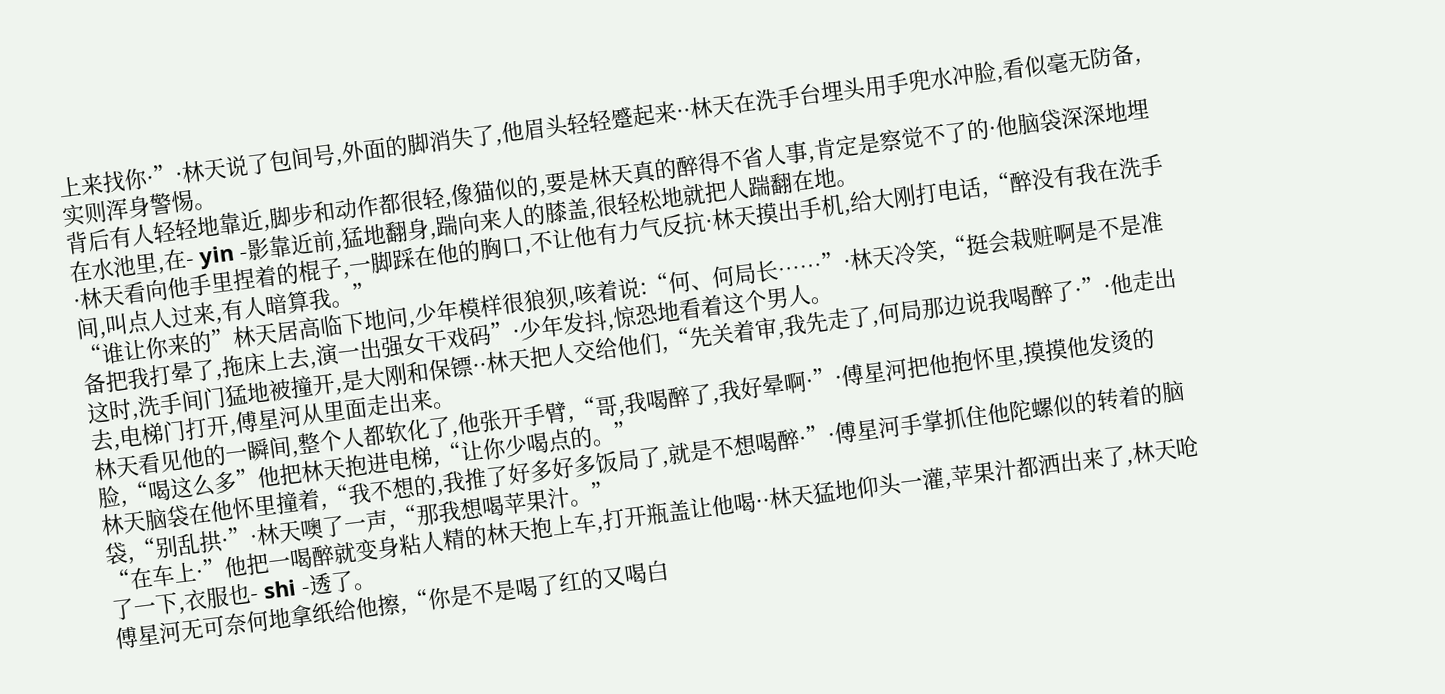上来找你·”·林天说了包间号,外面的脚消失了,他眉头轻轻蹙起来··林天在洗手台埋头用手兜水冲脸,看似毫无防备,实则浑身警惕。
背后有人轻轻地靠近,脚步和动作都很轻,像猫似的,要是林天真的醉得不省人事,肯定是察觉不了的·他脑袋深深地埋在水池里,在- yin -影靠近前,猛地翻身,踹向来人的膝盖,很轻松地就把人踹翻在地。
·林天看向他手里捏着的棍子,一脚踩在他的胸口,不让他有力气反抗·林天摸出手机,给大刚打电话,“醉没有我在洗手间,叫点人过来,有人暗算我。”
“谁让你来的”林天居高临下地问,少年模样很狼狈,咳着说:“何、何局长……”·林天冷笑,“挺会栽赃啊是不是准备把我打晕了,拖床上去,演一出强女干戏码”·少年发抖,惊恐地看着这个男人。
这时,洗手间门猛地被撞开,是大刚和保镖··林天把人交给他们,“先关着审,我先走了,何局那边说我喝醉了·”·他走出去,电梯门打开,傅星河从里面走出来。
林天看见他的一瞬间,整个人都软化了,他张开手臂,“哥,我喝醉了,我好晕啊·”·傅星河把他抱怀里,摸摸他发烫的脸,“喝这么多”他把林天抱进电梯,“让你少喝点的。”
林天脑袋在他怀里撞着,“我不想的,我推了好多好多饭局了,就是不想喝醉·”·傅星河手掌抓住他陀螺似的转着的脑袋,“别乱拱·”·林天噢了一声,“那我想喝苹果汁。”
“在车上·”他把一喝醉就变身粘人精的林天抱上车,打开瓶盖让他喝··林天猛地仰头一灌,苹果汁都洒出来了,林天呛了一下,衣服也- shi -透了。
傅星河无可奈何地拿纸给他擦,“你是不是喝了红的又喝白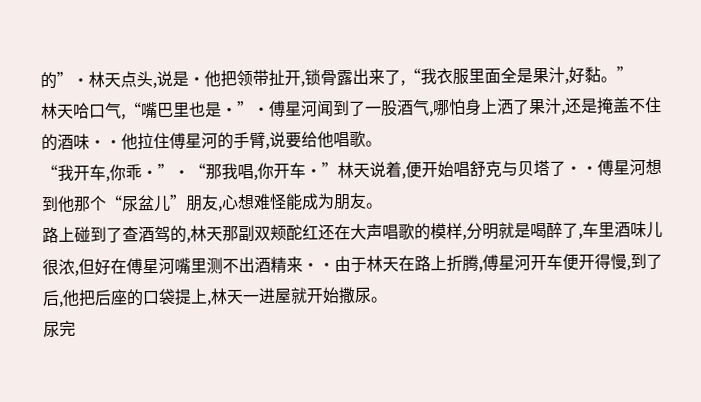的”·林天点头,说是·他把领带扯开,锁骨露出来了,“我衣服里面全是果汁,好黏。”
林天哈口气,“嘴巴里也是·”·傅星河闻到了一股酒气,哪怕身上洒了果汁,还是掩盖不住的酒味··他拉住傅星河的手臂,说要给他唱歌。
“我开车,你乖·”·“那我唱,你开车·”林天说着,便开始唱舒克与贝塔了··傅星河想到他那个“尿盆儿”朋友,心想难怪能成为朋友。
路上碰到了查酒驾的,林天那副双颊酡红还在大声唱歌的模样,分明就是喝醉了,车里酒味儿很浓,但好在傅星河嘴里测不出酒精来··由于林天在路上折腾,傅星河开车便开得慢,到了后,他把后座的口袋提上,林天一进屋就开始撒尿。
尿完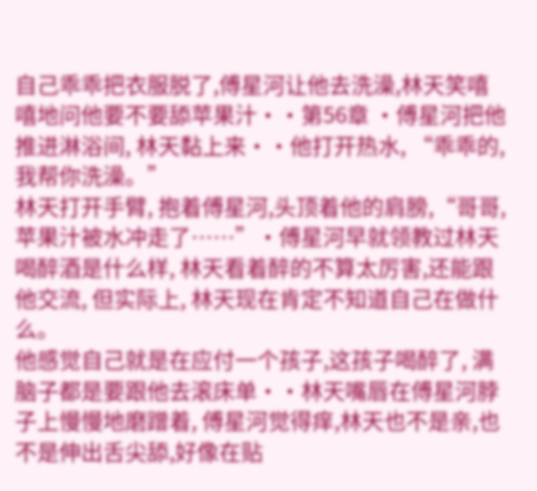自己乖乖把衣服脱了,傅星河让他去洗澡,林天笑嘻嘻地问他要不要舔苹果汁··第56章 ·傅星河把他推进淋浴间, 林天黏上来··他打开热水, “乖乖的,我帮你洗澡。”
林天打开手臂, 抱着傅星河,头顶着他的肩膀,“哥哥, 苹果汁被水冲走了……”·傅星河早就领教过林天喝醉酒是什么样, 林天看着醉的不算太厉害,还能跟他交流, 但实际上, 林天现在肯定不知道自己在做什么。
他感觉自己就是在应付一个孩子,这孩子喝醉了, 满脑子都是要跟他去滚床单··林天嘴唇在傅星河脖子上慢慢地磨蹭着, 傅星河觉得痒,林天也不是亲,也不是伸出舌尖舔,好像在贴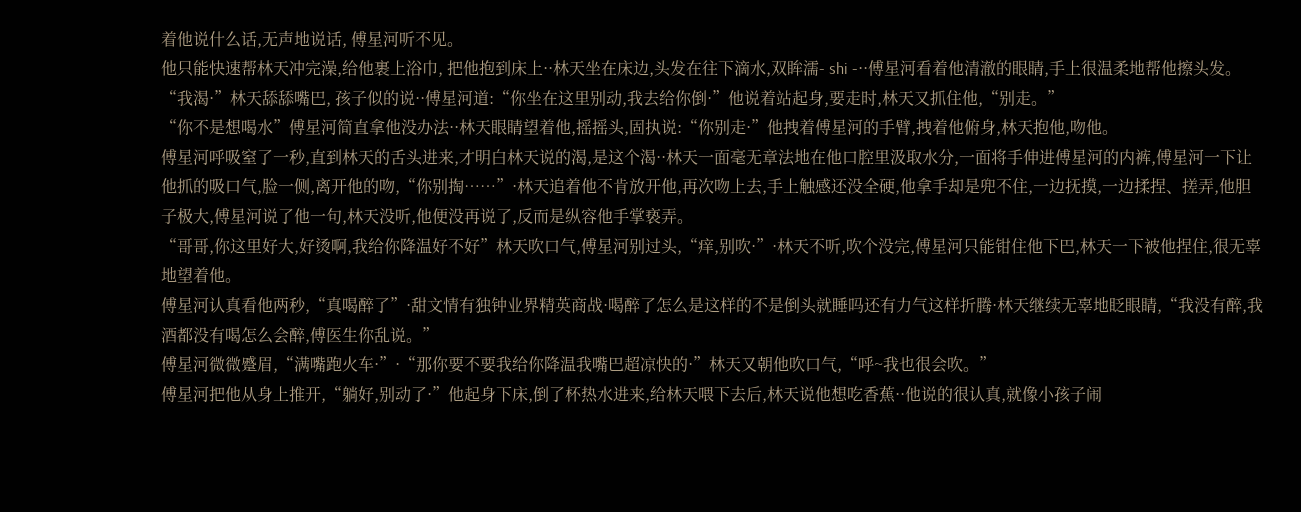着他说什么话,无声地说话, 傅星河听不见。
他只能快速帮林天冲完澡,给他裹上浴巾, 把他抱到床上··林天坐在床边,头发在往下滴水,双眸濡- shi -··傅星河看着他清澈的眼睛,手上很温柔地帮他擦头发。
“我渴·”林天舔舔嘴巴, 孩子似的说··傅星河道:“你坐在这里别动,我去给你倒·”他说着站起身,要走时,林天又抓住他,“别走。”
“你不是想喝水”傅星河简直拿他没办法··林天眼睛望着他,摇摇头,固执说:“你别走·”他拽着傅星河的手臂,拽着他俯身,林天抱他,吻他。
傅星河呼吸窒了一秒,直到林天的舌头进来,才明白林天说的渴,是这个渴··林天一面毫无章法地在他口腔里汲取水分,一面将手伸进傅星河的内裤,傅星河一下让他抓的吸口气,脸一侧,离开他的吻,“你别掏……”·林天追着他不肯放开他,再次吻上去,手上触感还没全硬,他拿手却是兜不住,一边抚摸,一边揉捏、搓弄,他胆子极大,傅星河说了他一句,林天没听,他便没再说了,反而是纵容他手掌亵弄。
“哥哥,你这里好大,好烫啊,我给你降温好不好”林天吹口气,傅星河别过头,“痒,别吹·”·林天不听,吹个没完,傅星河只能钳住他下巴,林天一下被他捏住,很无辜地望着他。
傅星河认真看他两秒,“真喝醉了”·甜文情有独钟业界精英商战·喝醉了怎么是这样的不是倒头就睡吗还有力气这样折腾·林天继续无辜地眨眼睛,“我没有醉,我酒都没有喝怎么会醉,傅医生你乱说。”
傅星河微微蹙眉,“满嘴跑火车·”·“那你要不要我给你降温我嘴巴超凉快的·”林天又朝他吹口气,“呼~我也很会吹。”
傅星河把他从身上推开,“躺好,别动了·”他起身下床,倒了杯热水进来,给林天喂下去后,林天说他想吃香蕉··他说的很认真,就像小孩子闹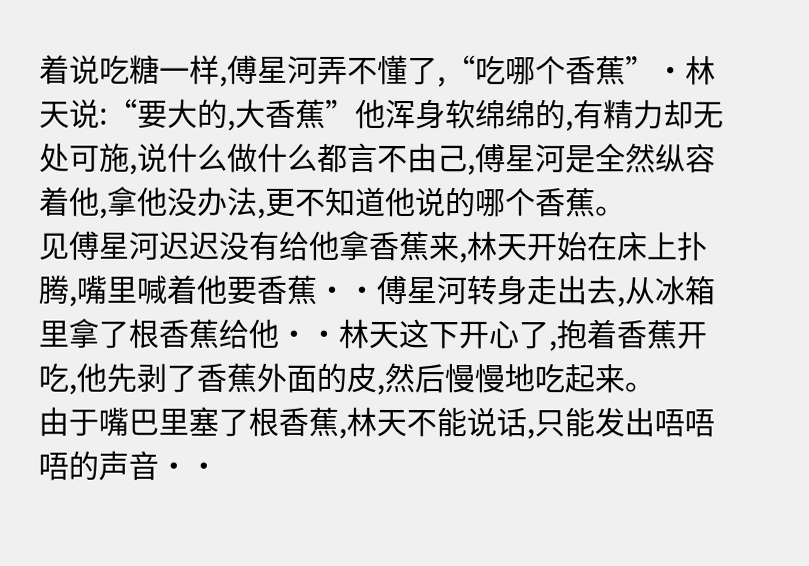着说吃糖一样,傅星河弄不懂了,“吃哪个香蕉”·林天说:“要大的,大香蕉”他浑身软绵绵的,有精力却无处可施,说什么做什么都言不由己,傅星河是全然纵容着他,拿他没办法,更不知道他说的哪个香蕉。
见傅星河迟迟没有给他拿香蕉来,林天开始在床上扑腾,嘴里喊着他要香蕉··傅星河转身走出去,从冰箱里拿了根香蕉给他··林天这下开心了,抱着香蕉开吃,他先剥了香蕉外面的皮,然后慢慢地吃起来。
由于嘴巴里塞了根香蕉,林天不能说话,只能发出唔唔唔的声音··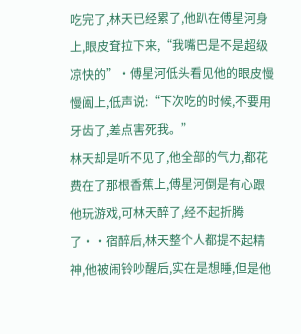吃完了,林天已经累了,他趴在傅星河身上,眼皮耷拉下来,“我嘴巴是不是超级凉快的”·傅星河低头看见他的眼皮慢慢阖上,低声说:“下次吃的时候,不要用牙齿了,差点害死我。”
林天却是听不见了,他全部的气力,都花费在了那根香蕉上,傅星河倒是有心跟他玩游戏,可林天醉了,经不起折腾了··宿醉后,林天整个人都提不起精神,他被闹铃吵醒后,实在是想睡,但是他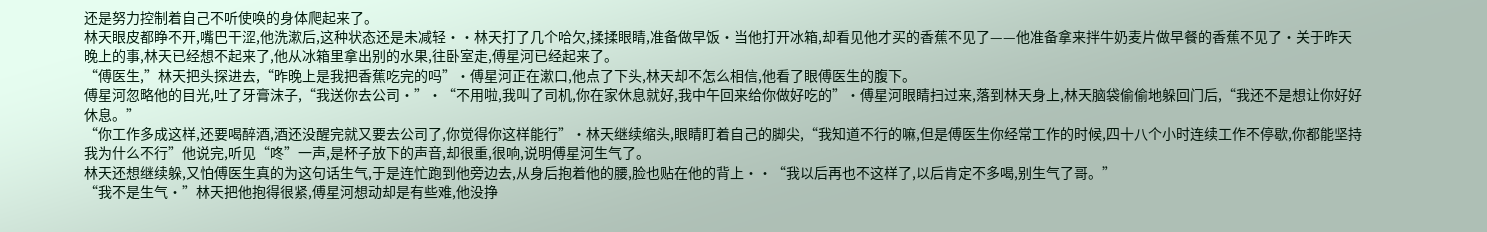还是努力控制着自己不听使唤的身体爬起来了。
林天眼皮都睁不开,嘴巴干涩,他洗漱后,这种状态还是未减轻··林天打了几个哈欠,揉揉眼睛,准备做早饭·当他打开冰箱,却看见他才买的香蕉不见了——他准备拿来拌牛奶麦片做早餐的香蕉不见了·关于昨天晚上的事,林天已经想不起来了,他从冰箱里拿出别的水果,往卧室走,傅星河已经起来了。
“傅医生,”林天把头探进去,“昨晚上是我把香蕉吃完的吗”·傅星河正在漱口,他点了下头,林天却不怎么相信,他看了眼傅医生的腹下。
傅星河忽略他的目光,吐了牙膏沫子,“我送你去公司·”·“不用啦,我叫了司机,你在家休息就好,我中午回来给你做好吃的”·傅星河眼睛扫过来,落到林天身上,林天脑袋偷偷地躲回门后,“我还不是想让你好好休息。”
“你工作多成这样,还要喝醉酒,酒还没醒完就又要去公司了,你觉得你这样能行”·林天继续缩头,眼睛盯着自己的脚尖,“我知道不行的嘛,但是傅医生你经常工作的时候,四十八个小时连续工作不停歇,你都能坚持我为什么不行”他说完,听见“咚”一声,是杯子放下的声音,却很重,很响,说明傅星河生气了。
林天还想继续躲,又怕傅医生真的为这句话生气,于是连忙跑到他旁边去,从身后抱着他的腰,脸也贴在他的背上··“我以后再也不这样了,以后肯定不多喝,别生气了哥。”
“我不是生气·”林天把他抱得很紧,傅星河想动却是有些难,他没挣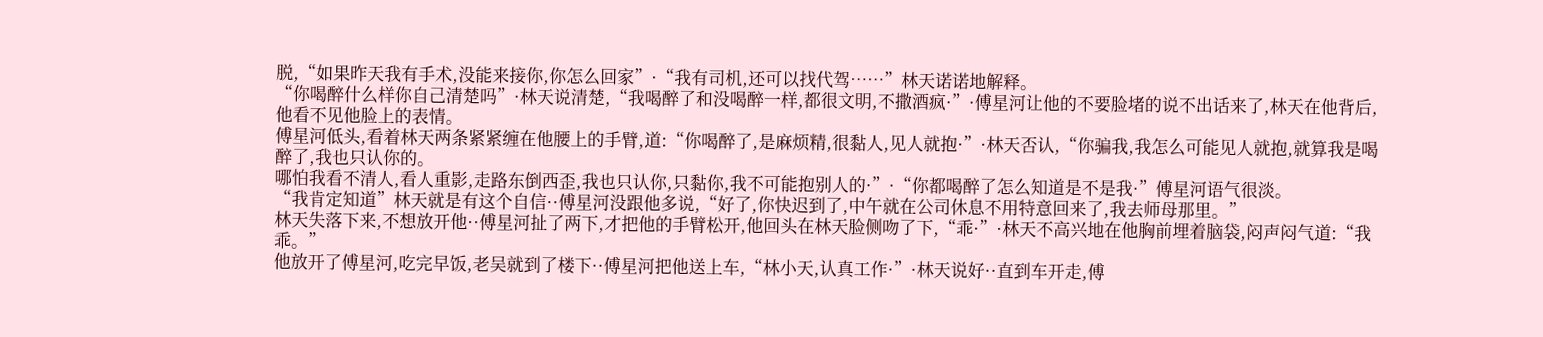脱,“如果昨天我有手术,没能来接你,你怎么回家”·“我有司机,还可以找代驾……”林天诺诺地解释。
“你喝醉什么样你自己清楚吗”·林天说清楚,“我喝醉了和没喝醉一样,都很文明,不撒酒疯·”·傅星河让他的不要脸堵的说不出话来了,林天在他背后,他看不见他脸上的表情。
傅星河低头,看着林天两条紧紧缠在他腰上的手臂,道:“你喝醉了,是麻烦精,很黏人,见人就抱·”·林天否认,“你骗我,我怎么可能见人就抱,就算我是喝醉了,我也只认你的。
哪怕我看不清人,看人重影,走路东倒西歪,我也只认你,只黏你,我不可能抱别人的·”·“你都喝醉了怎么知道是不是我·”傅星河语气很淡。
“我肯定知道”林天就是有这个自信··傅星河没跟他多说,“好了,你快迟到了,中午就在公司休息不用特意回来了,我去师母那里。”
林天失落下来,不想放开他··傅星河扯了两下,才把他的手臂松开,他回头在林天脸侧吻了下,“乖·”·林天不高兴地在他胸前埋着脑袋,闷声闷气道:“我乖。”
他放开了傅星河,吃完早饭,老吴就到了楼下··傅星河把他送上车,“林小天,认真工作·”·林天说好··直到车开走,傅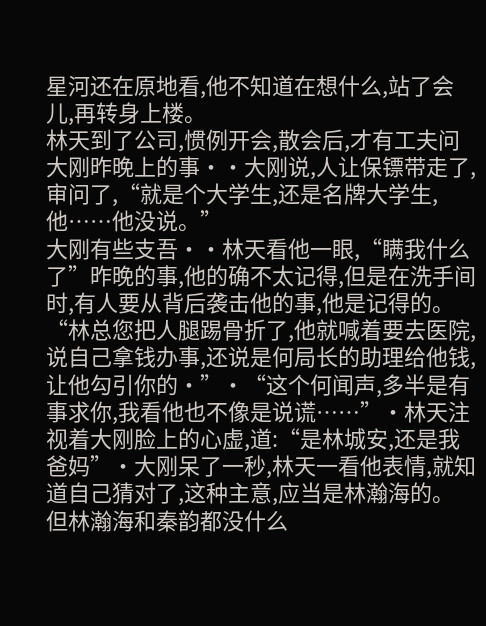星河还在原地看,他不知道在想什么,站了会儿,再转身上楼。
林天到了公司,惯例开会,散会后,才有工夫问大刚昨晚上的事··大刚说,人让保镖带走了,审问了,“就是个大学生,还是名牌大学生,他……他没说。”
大刚有些支吾··林天看他一眼,“瞒我什么了”昨晚的事,他的确不太记得,但是在洗手间时,有人要从背后袭击他的事,他是记得的。
“林总您把人腿踢骨折了,他就喊着要去医院,说自己拿钱办事,还说是何局长的助理给他钱,让他勾引你的·”·“这个何闻声,多半是有事求你,我看他也不像是说谎……”·林天注视着大刚脸上的心虚,道:“是林城安,还是我爸妈”·大刚呆了一秒,林天一看他表情,就知道自己猜对了,这种主意,应当是林瀚海的。
但林瀚海和秦韵都没什么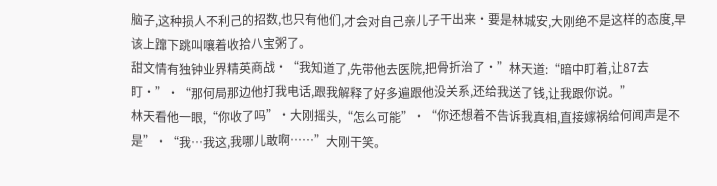脑子,这种损人不利己的招数,也只有他们,才会对自己亲儿子干出来·要是林城安,大刚绝不是这样的态度,早该上蹿下跳叫嚷着收拾八宝粥了。
甜文情有独钟业界精英商战·“我知道了,先带他去医院,把骨折治了·”林天道:“暗中盯着,让87去盯·”·“那何局那边他打我电话,跟我解释了好多遍跟他没关系,还给我送了钱,让我跟你说。”
林天看他一眼,“你收了吗”·大刚摇头,“怎么可能”·“你还想着不告诉我真相,直接嫁祸给何闻声是不是”·“我…我这,我哪儿敢啊……”大刚干笑。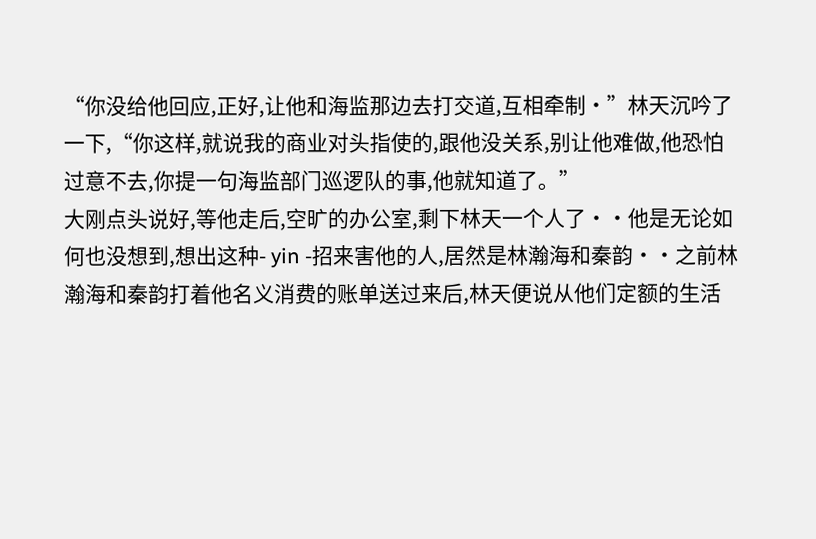“你没给他回应,正好,让他和海监那边去打交道,互相牵制·”林天沉吟了一下,“你这样,就说我的商业对头指使的,跟他没关系,别让他难做,他恐怕过意不去,你提一句海监部门巡逻队的事,他就知道了。”
大刚点头说好,等他走后,空旷的办公室,剩下林天一个人了··他是无论如何也没想到,想出这种- yin -招来害他的人,居然是林瀚海和秦韵··之前林瀚海和秦韵打着他名义消费的账单送过来后,林天便说从他们定额的生活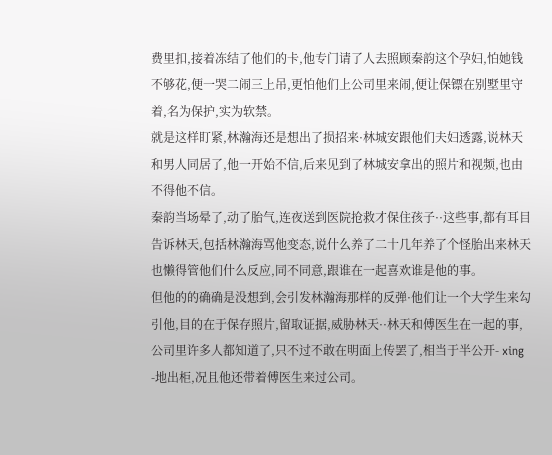费里扣,接着冻结了他们的卡,他专门请了人去照顾秦韵这个孕妇,怕她钱不够花,便一哭二闹三上吊,更怕他们上公司里来闹,便让保镖在别墅里守着,名为保护,实为软禁。
就是这样盯紧,林瀚海还是想出了损招来·林城安跟他们夫妇透露,说林天和男人同居了,他一开始不信,后来见到了林城安拿出的照片和视频,也由不得他不信。
秦韵当场晕了,动了胎气,连夜送到医院抢救才保住孩子··这些事,都有耳目告诉林天,包括林瀚海骂他变态,说什么养了二十几年养了个怪胎出来林天也懒得管他们什么反应,同不同意,跟谁在一起喜欢谁是他的事。
但他的的确确是没想到,会引发林瀚海那样的反弹·他们让一个大学生来勾引他,目的在于保存照片,留取证据,威胁林天··林天和傅医生在一起的事,公司里许多人都知道了,只不过不敢在明面上传罢了,相当于半公开- xing -地出柜,况且他还带着傅医生来过公司。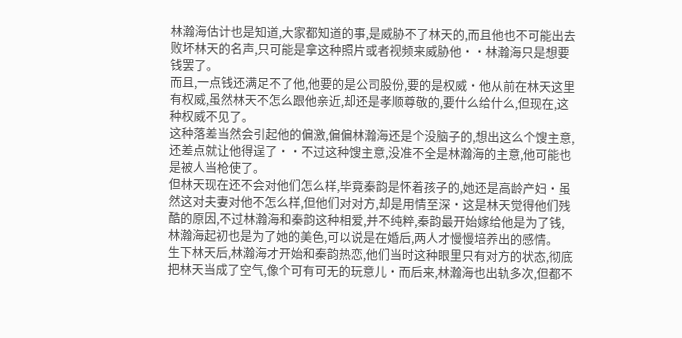林瀚海估计也是知道,大家都知道的事,是威胁不了林天的,而且他也不可能出去败坏林天的名声,只可能是拿这种照片或者视频来威胁他··林瀚海只是想要钱罢了。
而且,一点钱还满足不了他,他要的是公司股份,要的是权威·他从前在林天这里有权威,虽然林天不怎么跟他亲近,却还是孝顺尊敬的,要什么给什么,但现在,这种权威不见了。
这种落差当然会引起他的偏激,偏偏林瀚海还是个没脑子的,想出这么个馊主意,还差点就让他得逞了··不过这种馊主意,没准不全是林瀚海的主意,他可能也是被人当枪使了。
但林天现在还不会对他们怎么样,毕竟秦韵是怀着孩子的,她还是高龄产妇·虽然这对夫妻对他不怎么样,但他们对对方,却是用情至深·这是林天觉得他们残酷的原因,不过林瀚海和秦韵这种相爱,并不纯粹,秦韵最开始嫁给他是为了钱,林瀚海起初也是为了她的美色,可以说是在婚后,两人才慢慢培养出的感情。
生下林天后,林瀚海才开始和秦韵热恋,他们当时这种眼里只有对方的状态,彻底把林天当成了空气,像个可有可无的玩意儿·而后来,林瀚海也出轨多次,但都不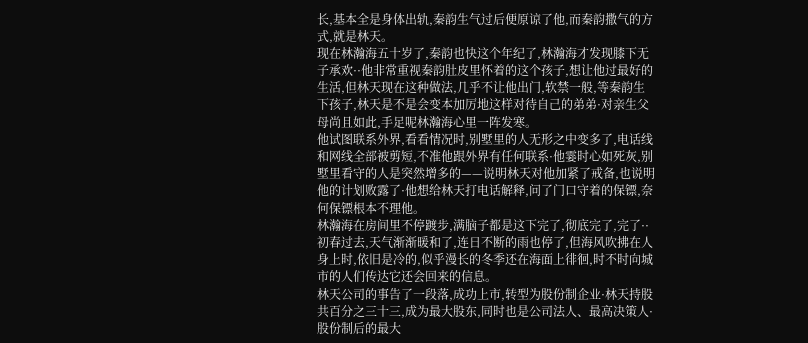长,基本全是身体出轨,秦韵生气过后便原谅了他,而秦韵撒气的方式,就是林天。
现在林瀚海五十岁了,秦韵也快这个年纪了,林瀚海才发现膝下无子承欢··他非常重视秦韵肚皮里怀着的这个孩子,想让他过最好的生活,但林天现在这种做法,几乎不让他出门,软禁一般,等秦韵生下孩子,林天是不是会变本加厉地这样对待自己的弟弟·对亲生父母尚且如此,手足呢林瀚海心里一阵发寒。
他试图联系外界,看看情况时,别墅里的人无形之中变多了,电话线和网线全部被剪短,不准他跟外界有任何联系·他霎时心如死灰,别墅里看守的人是突然增多的——说明林天对他加紧了戒备,也说明他的计划败露了·他想给林天打电话解释,问了门口守着的保镖,奈何保镖根本不理他。
林瀚海在房间里不停踱步,满脑子都是这下完了,彻底完了,完了··初春过去,天气渐渐暖和了,连日不断的雨也停了,但海风吹拂在人身上时,依旧是冷的,似乎漫长的冬季还在海面上徘徊,时不时向城市的人们传达它还会回来的信息。
林天公司的事告了一段落,成功上市,转型为股份制企业·林天持股共百分之三十三,成为最大股东,同时也是公司法人、最高决策人·股份制后的最大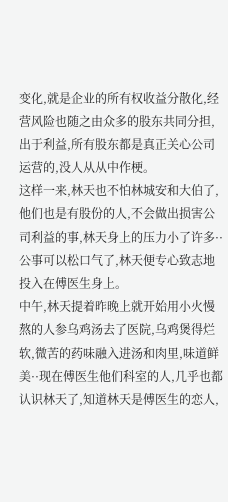变化,就是企业的所有权收益分散化,经营风险也随之由众多的股东共同分担,出于利益,所有股东都是真正关心公司运营的,没人从从中作梗。
这样一来,林天也不怕林城安和大伯了,他们也是有股份的人,不会做出损害公司利益的事,林天身上的压力小了许多··公事可以松口气了,林天便专心致志地投入在傅医生身上。
中午,林天提着昨晚上就开始用小火慢熬的人参乌鸡汤去了医院,乌鸡煲得烂软,微苦的药味融入进汤和肉里,味道鲜美··现在傅医生他们科室的人,几乎也都认识林天了,知道林天是傅医生的恋人,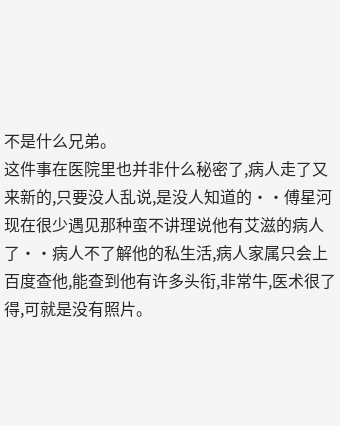不是什么兄弟。
这件事在医院里也并非什么秘密了,病人走了又来新的,只要没人乱说,是没人知道的··傅星河现在很少遇见那种蛮不讲理说他有艾滋的病人了··病人不了解他的私生活,病人家属只会上百度查他,能查到他有许多头衔,非常牛,医术很了得,可就是没有照片。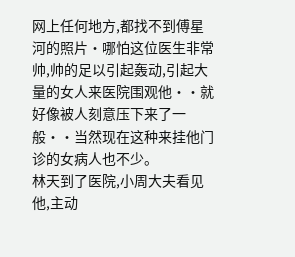网上任何地方,都找不到傅星河的照片·哪怕这位医生非常帅,帅的足以引起轰动,引起大量的女人来医院围观他··就好像被人刻意压下来了一般··当然现在这种来挂他门诊的女病人也不少。
林天到了医院,小周大夫看见他,主动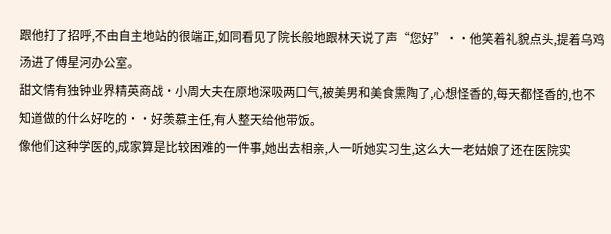跟他打了招呼,不由自主地站的很端正,如同看见了院长般地跟林天说了声“您好”··他笑着礼貌点头,提着乌鸡汤进了傅星河办公室。
甜文情有独钟业界精英商战·小周大夫在原地深吸两口气,被美男和美食熏陶了,心想怪香的,每天都怪香的,也不知道做的什么好吃的··好羡慕主任,有人整天给他带饭。
像他们这种学医的,成家算是比较困难的一件事,她出去相亲,人一听她实习生,这么大一老姑娘了还在医院实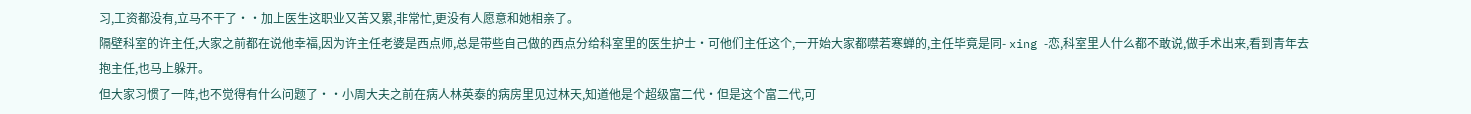习,工资都没有,立马不干了··加上医生这职业又苦又累,非常忙,更没有人愿意和她相亲了。
隔壁科室的许主任,大家之前都在说他幸福,因为许主任老婆是西点师,总是带些自己做的西点分给科室里的医生护士·可他们主任这个,一开始大家都噤若寒蝉的,主任毕竟是同- xing -恋,科室里人什么都不敢说,做手术出来,看到青年去抱主任,也马上躲开。
但大家习惯了一阵,也不觉得有什么问题了··小周大夫之前在病人林英泰的病房里见过林天,知道他是个超级富二代·但是这个富二代,可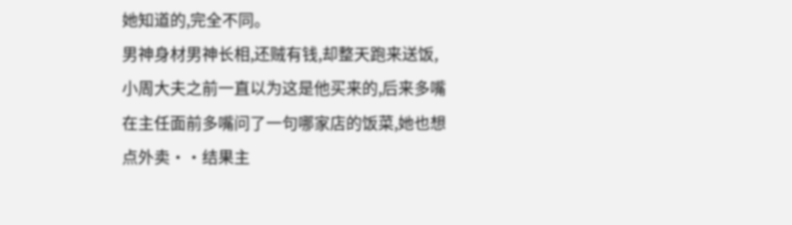她知道的,完全不同。
男神身材男神长相,还贼有钱,却整天跑来送饭,小周大夫之前一直以为这是他买来的,后来多嘴在主任面前多嘴问了一句哪家店的饭菜,她也想点外卖··结果主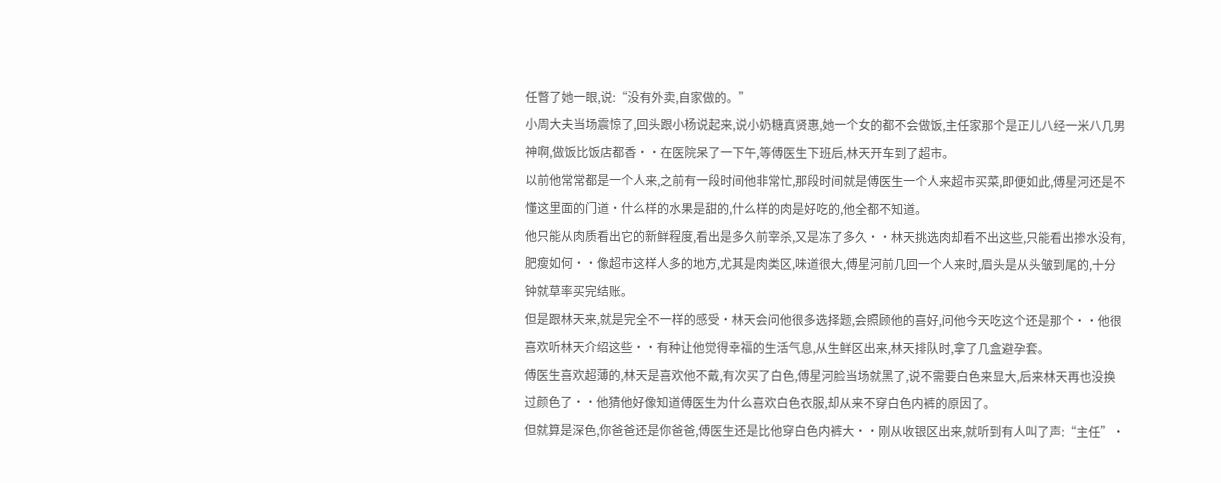任瞥了她一眼,说:“没有外卖,自家做的。”
小周大夫当场震惊了,回头跟小杨说起来,说小奶糖真贤惠,她一个女的都不会做饭,主任家那个是正儿八经一米八几男神啊,做饭比饭店都香··在医院呆了一下午,等傅医生下班后,林天开车到了超市。
以前他常常都是一个人来,之前有一段时间他非常忙,那段时间就是傅医生一个人来超市买菜,即便如此,傅星河还是不懂这里面的门道·什么样的水果是甜的,什么样的肉是好吃的,他全都不知道。
他只能从肉质看出它的新鲜程度,看出是多久前宰杀,又是冻了多久··林天挑选肉却看不出这些,只能看出掺水没有,肥瘦如何··像超市这样人多的地方,尤其是肉类区,味道很大,傅星河前几回一个人来时,眉头是从头皱到尾的,十分钟就草率买完结账。
但是跟林天来,就是完全不一样的感受·林天会问他很多选择题,会照顾他的喜好,问他今天吃这个还是那个··他很喜欢听林天介绍这些··有种让他觉得幸福的生活气息,从生鲜区出来,林天排队时,拿了几盒避孕套。
傅医生喜欢超薄的,林天是喜欢他不戴,有次买了白色,傅星河脸当场就黑了,说不需要白色来显大,后来林天再也没换过颜色了··他猜他好像知道傅医生为什么喜欢白色衣服,却从来不穿白色内裤的原因了。
但就算是深色,你爸爸还是你爸爸,傅医生还是比他穿白色内裤大··刚从收银区出来,就听到有人叫了声:“主任”·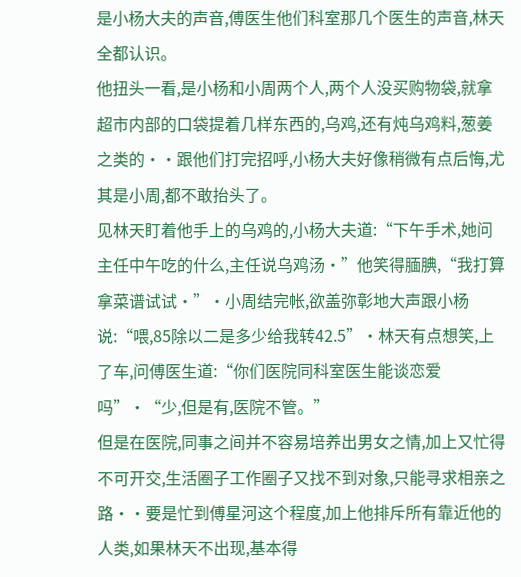是小杨大夫的声音,傅医生他们科室那几个医生的声音,林天全都认识。
他扭头一看,是小杨和小周两个人,两个人没买购物袋,就拿超市内部的口袋提着几样东西的,乌鸡,还有炖乌鸡料,葱姜之类的··跟他们打完招呼,小杨大夫好像稍微有点后悔,尤其是小周,都不敢抬头了。
见林天盯着他手上的乌鸡的,小杨大夫道:“下午手术,她问主任中午吃的什么,主任说乌鸡汤·”他笑得腼腆,“我打算拿菜谱试试·”·小周结完帐,欲盖弥彰地大声跟小杨说:“喂,85除以二是多少给我转42.5”·林天有点想笑,上了车,问傅医生道:“你们医院同科室医生能谈恋爱吗”·“少,但是有,医院不管。”
但是在医院,同事之间并不容易培养出男女之情,加上又忙得不可开交,生活圈子工作圈子又找不到对象,只能寻求相亲之路··要是忙到傅星河这个程度,加上他排斥所有靠近他的人类,如果林天不出现,基本得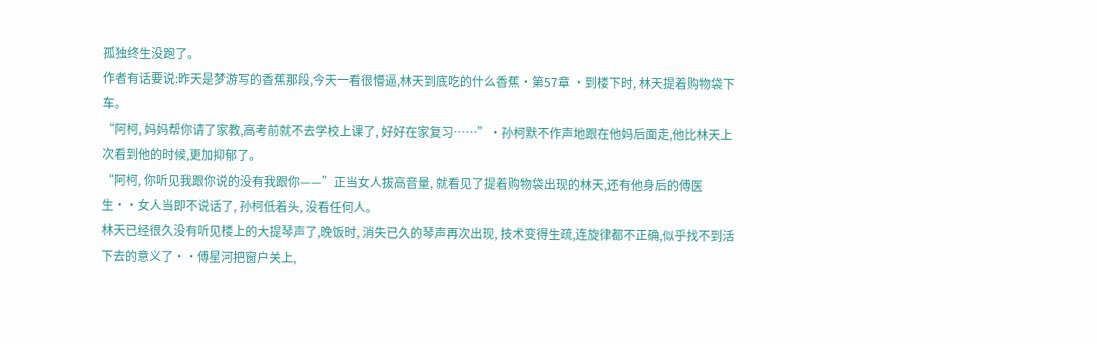孤独终生没跑了。
作者有话要说:昨天是梦游写的香蕉那段,今天一看很懵逼,林天到底吃的什么香蕉·第57章 ·到楼下时, 林天提着购物袋下车。
“阿柯, 妈妈帮你请了家教,高考前就不去学校上课了, 好好在家复习……”·孙柯默不作声地跟在他妈后面走,他比林天上次看到他的时候,更加抑郁了。
“阿柯, 你听见我跟你说的没有我跟你——”正当女人拔高音量, 就看见了提着购物袋出现的林天,还有他身后的傅医生··女人当即不说话了, 孙柯低着头, 没看任何人。
林天已经很久没有听见楼上的大提琴声了,晚饭时, 消失已久的琴声再次出现, 技术变得生疏,连旋律都不正确,似乎找不到活下去的意义了··傅星河把窗户关上,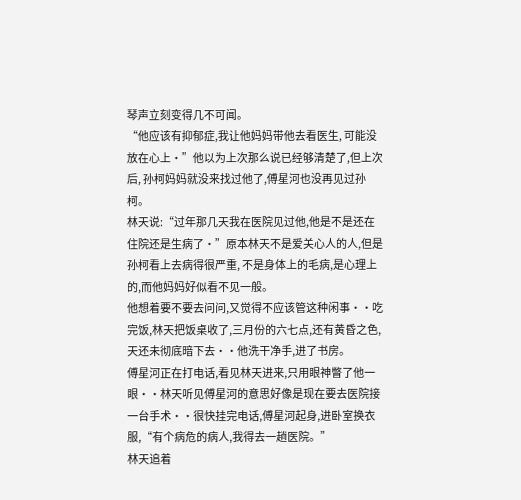琴声立刻变得几不可闻。
“他应该有抑郁症,我让他妈妈带他去看医生, 可能没放在心上·”他以为上次那么说已经够清楚了,但上次后, 孙柯妈妈就没来找过他了,傅星河也没再见过孙柯。
林天说:“过年那几天我在医院见过他,他是不是还在住院还是生病了·”原本林天不是爱关心人的人,但是孙柯看上去病得很严重, 不是身体上的毛病,是心理上的,而他妈妈好似看不见一般。
他想着要不要去问问,又觉得不应该管这种闲事··吃完饭,林天把饭桌收了,三月份的六七点,还有黄昏之色,天还未彻底暗下去··他洗干净手,进了书房。
傅星河正在打电话,看见林天进来,只用眼神瞥了他一眼··林天听见傅星河的意思好像是现在要去医院接一台手术··很快挂完电话,傅星河起身,进卧室换衣服,“有个病危的病人,我得去一趟医院。”
林天追着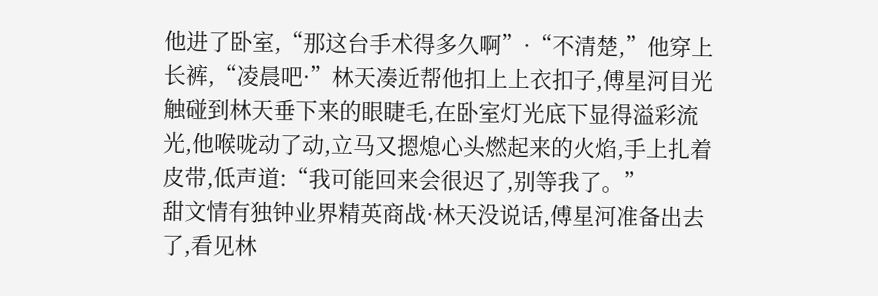他进了卧室,“那这台手术得多久啊”·“不清楚,”他穿上长裤,“凌晨吧·”林天凑近帮他扣上上衣扣子,傅星河目光触碰到林天垂下来的眼睫毛,在卧室灯光底下显得溢彩流光,他喉咙动了动,立马又摁熄心头燃起来的火焰,手上扎着皮带,低声道:“我可能回来会很迟了,别等我了。”
甜文情有独钟业界精英商战·林天没说话,傅星河准备出去了,看见林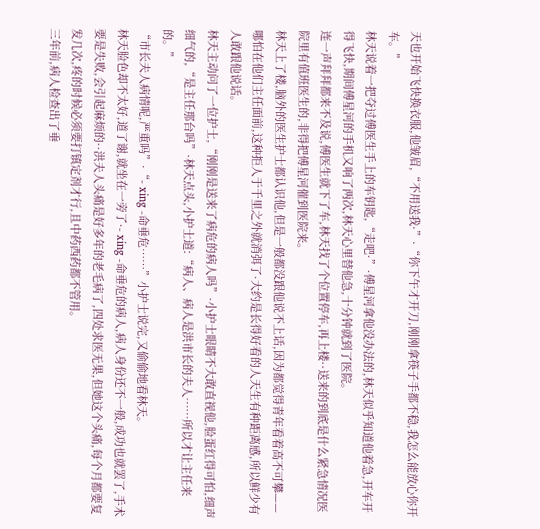天也开始飞快换衣服,他皱眉,“不用送我·”·“你下午才开刀,刚刚拿筷子手都不稳,我怎么能放心你开车。”
林天说着一把夺过傅医生手上的车钥匙,“走吧·”·傅星河拿他没办法的,林天似乎知道他着急,开车开得飞快,期间傅星河的手机又响了两次,林天心里替他急,十分钟就到了医院。
连一声拜拜都来不及说,傅医生就下了车,林天找了个位置停车,再上楼··送来的到底是什么紧急情况医院里有值班医生的,非得把傅星河催到医院来。
林天上了楼,脑外的医生护士都认识他,但是一般都没跟他说不上话,因为都觉得青年看着高不可攀——哪怕在他们主任面前,这种拒人于千里之外就消弭了·大约是长得好看的人天生有种距离感,所以鲜少有人敢跟他说话。
林天主动问了一位护士,“刚刚是送来了病危的病人吗”·小护士眼睛不大敢直视他,脸蛋红得可怕,细声细气的,“是主任那台吗”·林天点头,小护士道:“病人、病人是洪市长的夫人……所以才让主任来的。”
“市长夫人病情呢,严重吗”·“- xing -命垂危……”小护士说完,又偷偷地看林天。
林天脸色却不太好,道了谢,就坐在一旁了·- xing -命垂危的病人,病人身份还不一般,成功也就罢了,手术要是失败,会引起麻烦的··洪夫人头痛是好多年的老毛病了,四处求医无果,但她这个头痛,每个月都要复发几次,疼的时候必须要打镇定剂才行,且中药西药都不管用。
三年前,病人检查出了垂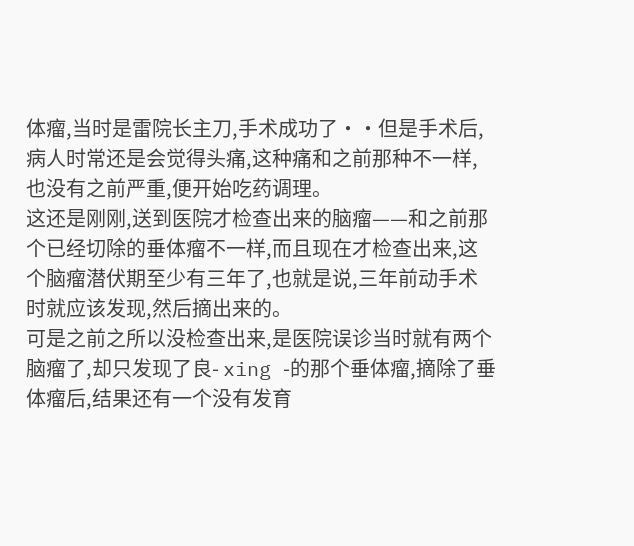体瘤,当时是雷院长主刀,手术成功了··但是手术后,病人时常还是会觉得头痛,这种痛和之前那种不一样,也没有之前严重,便开始吃药调理。
这还是刚刚,送到医院才检查出来的脑瘤——和之前那个已经切除的垂体瘤不一样,而且现在才检查出来,这个脑瘤潜伏期至少有三年了,也就是说,三年前动手术时就应该发现,然后摘出来的。
可是之前之所以没检查出来,是医院误诊当时就有两个脑瘤了,却只发现了良- xing -的那个垂体瘤,摘除了垂体瘤后,结果还有一个没有发育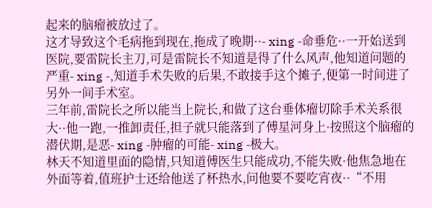起来的脑瘤被放过了。
这才导致这个毛病拖到现在,拖成了晚期··- xing -命垂危··一开始送到医院,要雷院长主刀,可是雷院长不知道是得了什么风声,他知道问题的严重- xing -,知道手术失败的后果,不敢接手这个摊子,便第一时间进了另外一间手术室。
三年前,雷院长之所以能当上院长,和做了这台垂体瘤切除手术关系很大··他一跑,一推卸责任,担子就只能落到了傅星河身上·按照这个脑瘤的潜伏期,是恶- xing -肿瘤的可能- xing -极大。
林天不知道里面的隐情,只知道傅医生只能成功,不能失败·他焦急地在外面等着,值班护士还给他送了杯热水,问他要不要吃宵夜··“不用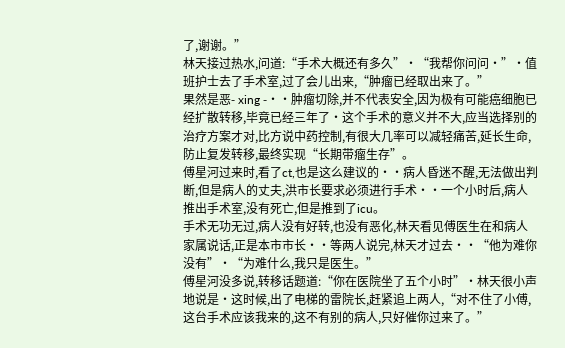了,谢谢。”
林天接过热水,问道:“手术大概还有多久”·“我帮你问问·”·值班护士去了手术室,过了会儿出来,“肿瘤已经取出来了。”
果然是恶- xing -··肿瘤切除,并不代表安全,因为极有可能癌细胞已经扩散转移,毕竟已经三年了·这个手术的意义并不大,应当选择别的治疗方案才对,比方说中药控制,有很大几率可以减轻痛苦,延长生命,防止复发转移,最终实现“长期带瘤生存”。
傅星河过来时,看了ct,也是这么建议的··病人昏迷不醒,无法做出判断,但是病人的丈夫,洪市长要求必须进行手术··一个小时后,病人推出手术室,没有死亡,但是推到了icu。
手术无功无过,病人没有好转,也没有恶化,林天看见傅医生在和病人家属说话,正是本市市长··等两人说完,林天才过去··“他为难你没有”·“为难什么,我只是医生。”
傅星河没多说,转移话题道:“你在医院坐了五个小时”·林天很小声地说是·这时候,出了电梯的雷院长,赶紧追上两人,“对不住了小傅,这台手术应该我来的,这不有别的病人,只好催你过来了。”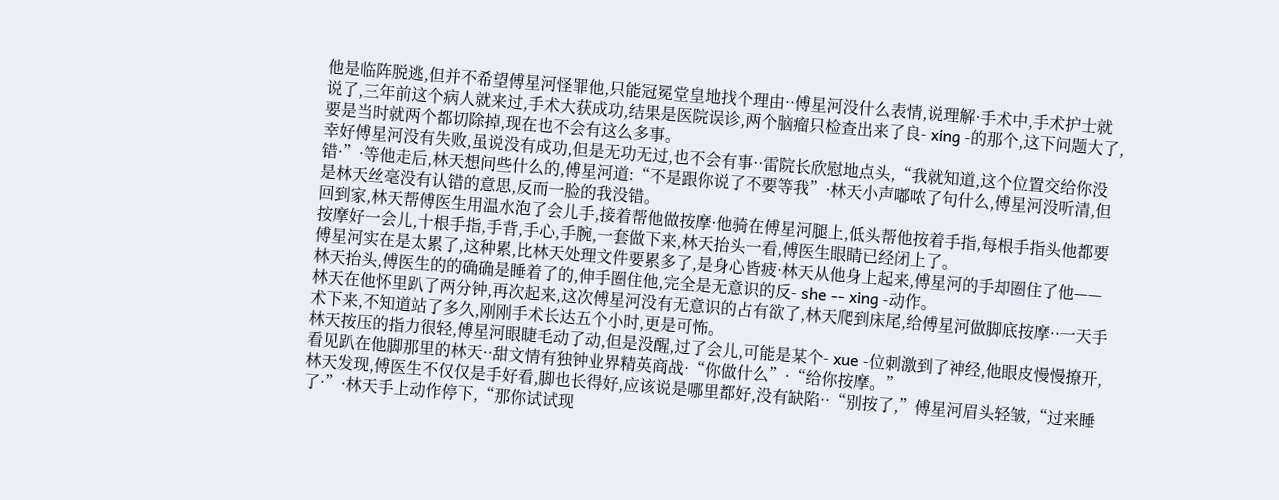他是临阵脱逃,但并不希望傅星河怪罪他,只能冠冕堂皇地找个理由··傅星河没什么表情,说理解·手术中,手术护士就说了,三年前这个病人就来过,手术大获成功,结果是医院误诊,两个脑瘤只检查出来了良- xing -的那个,这下问题大了,要是当时就两个都切除掉,现在也不会有这么多事。
幸好傅星河没有失败,虽说没有成功,但是无功无过,也不会有事··雷院长欣慰地点头,“我就知道,这个位置交给你没错·”·等他走后,林天想问些什么的,傅星河道:“不是跟你说了不要等我”·林天小声嘟哝了句什么,傅星河没听清,但是林天丝毫没有认错的意思,反而一脸的我没错。
回到家,林天帮傅医生用温水泡了会儿手,接着帮他做按摩·他骑在傅星河腿上,低头帮他按着手指,每根手指头他都要按摩好一会儿,十根手指,手背,手心,手腕,一套做下来,林天抬头一看,傅医生眼睛已经闭上了。
傅星河实在是太累了,这种累,比林天处理文件要累多了,是身心皆疲·林天从他身上起来,傅星河的手却圈住了他——林天抬头,傅医生的的确确是睡着了的,伸手圈住他,完全是无意识的反- she -- xing -动作。
林天在他怀里趴了两分钟,再次起来,这次傅星河没有无意识的占有欲了,林天爬到床尾,给傅星河做脚底按摩··一天手术下来,不知道站了多久,刚刚手术长达五个小时,更是可怖。
林天按压的指力很轻,傅星河眼睫毛动了动,但是没醒,过了会儿,可能是某个- xue -位刺激到了神经,他眼皮慢慢撩开,看见趴在他脚那里的林天··甜文情有独钟业界精英商战·“你做什么”·“给你按摩。”
林天发现,傅医生不仅仅是手好看,脚也长得好,应该说是哪里都好,没有缺陷··“别按了,”傅星河眉头轻皱,“过来睡了·”·林天手上动作停下,“那你试试现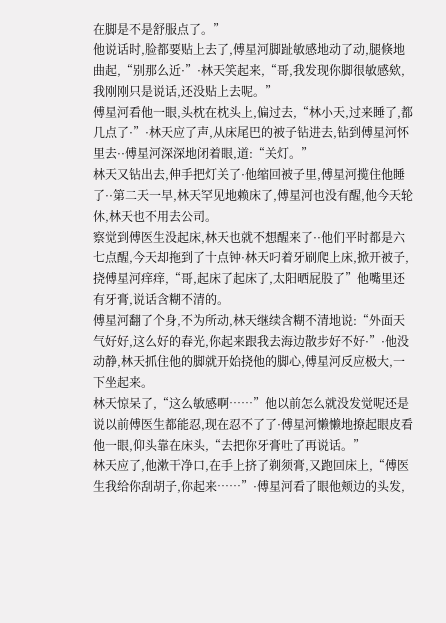在脚是不是舒服点了。”
他说话时,脸都要贴上去了,傅星河脚趾敏感地动了动,腿倏地曲起,“别那么近·”·林天笑起来,“哥,我发现你脚很敏感欸,我刚刚只是说话,还没贴上去呢。”
傅星河看他一眼,头枕在枕头上,偏过去,“林小天,过来睡了,都几点了·”·林天应了声,从床尾巴的被子钻进去,钻到傅星河怀里去··傅星河深深地闭着眼,道:“关灯。”
林天又钻出去,伸手把灯关了·他缩回被子里,傅星河揽住他睡了··第二天一早,林天罕见地赖床了,傅星河也没有醒,他今天轮休,林天也不用去公司。
察觉到傅医生没起床,林天也就不想醒来了··他们平时都是六七点醒,今天却拖到了十点钟·林天叼着牙刷爬上床,掀开被子,挠傅星河痒痒,“哥,起床了起床了,太阳晒屁股了”他嘴里还有牙膏,说话含糊不清的。
傅星河翻了个身,不为所动,林天继续含糊不清地说:“外面天气好好,这么好的春光,你起来跟我去海边散步好不好·”·他没动静,林天抓住他的脚就开始挠他的脚心,傅星河反应极大,一下坐起来。
林天惊呆了,“这么敏感啊……”他以前怎么就没发觉呢还是说以前傅医生都能忍,现在忍不了了·傅星河懒懒地撩起眼皮看他一眼,仰头靠在床头,“去把你牙膏吐了再说话。”
林天应了,他漱干净口,在手上挤了剃须膏,又跑回床上,“傅医生我给你刮胡子,你起来……”·傅星河看了眼他颊边的头发,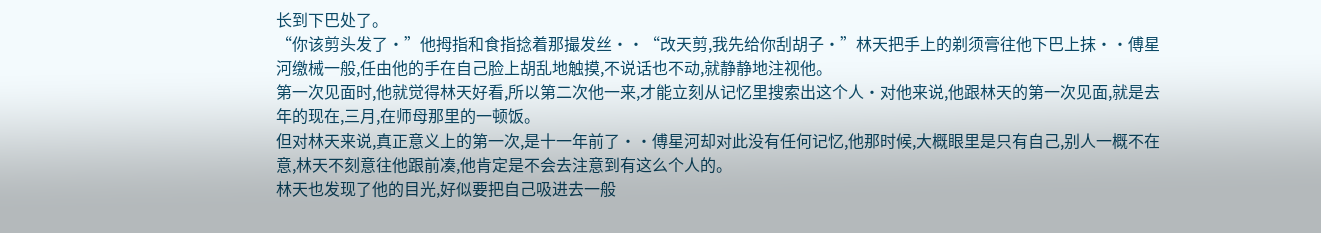长到下巴处了。
“你该剪头发了·”他拇指和食指捻着那撮发丝··“改天剪,我先给你刮胡子·”林天把手上的剃须膏往他下巴上抹··傅星河缴械一般,任由他的手在自己脸上胡乱地触摸,不说话也不动,就静静地注视他。
第一次见面时,他就觉得林天好看,所以第二次他一来,才能立刻从记忆里搜索出这个人·对他来说,他跟林天的第一次见面,就是去年的现在,三月,在师母那里的一顿饭。
但对林天来说,真正意义上的第一次,是十一年前了··傅星河却对此没有任何记忆,他那时候,大概眼里是只有自己,别人一概不在意,林天不刻意往他跟前凑,他肯定是不会去注意到有这么个人的。
林天也发现了他的目光,好似要把自己吸进去一般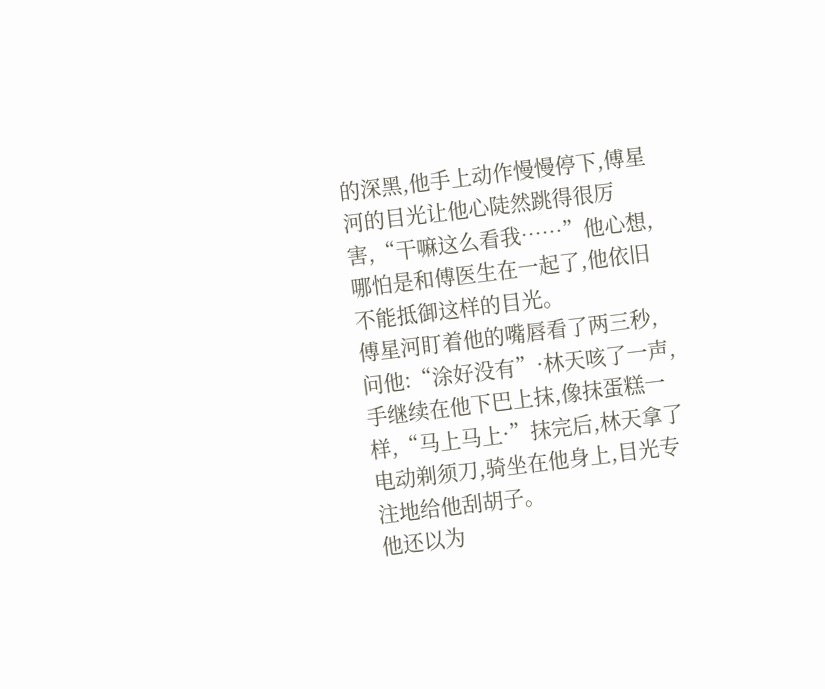的深黑,他手上动作慢慢停下,傅星河的目光让他心陡然跳得很厉害,“干嘛这么看我……”他心想,哪怕是和傅医生在一起了,他依旧不能抵御这样的目光。
傅星河盯着他的嘴唇看了两三秒,问他:“涂好没有”·林天咳了一声,手继续在他下巴上抹,像抹蛋糕一样,“马上马上·”抹完后,林天拿了电动剃须刀,骑坐在他身上,目光专注地给他刮胡子。
他还以为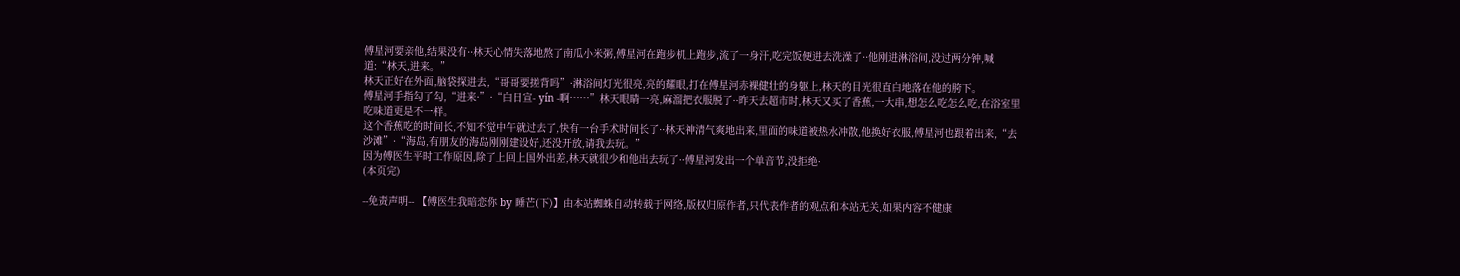傅星河要亲他,结果没有··林天心情失落地熬了南瓜小米粥,傅星河在跑步机上跑步,流了一身汗,吃完饭便进去洗澡了··他刚进淋浴间,没过两分钟,喊道:“林天,进来。”
林天正好在外面,脑袋探进去,“哥哥要搓背吗”·淋浴间灯光很亮,亮的耀眼,打在傅星河赤裸健壮的身躯上,林天的目光很直白地落在他的胯下。
傅星河手指勾了勾,“进来·”·“白日宣- yín -啊……”林天眼睛一亮,麻溜把衣服脱了··昨天去超市时,林天又买了香蕉,一大串,想怎么吃怎么吃,在浴室里吃味道更是不一样。
这个香蕉吃的时间长,不知不觉中午就过去了,快有一台手术时间长了··林天神清气爽地出来,里面的味道被热水冲散,他换好衣服,傅星河也跟着出来,“去沙滩”·“海岛,有朋友的海岛刚刚建设好,还没开放,请我去玩。”
因为傅医生平时工作原因,除了上回上国外出差,林天就很少和他出去玩了··傅星河发出一个单音节,没拒绝·
(本页完)

--免责声明-- 【傅医生我暗恋你 by 睡芒(下)】由本站蜘蛛自动转载于网络,版权归原作者,只代表作者的观点和本站无关,如果内容不健康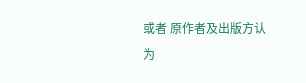或者 原作者及出版方认为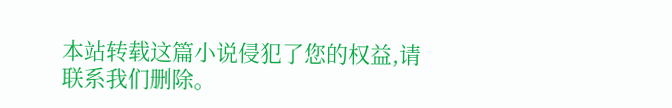本站转载这篇小说侵犯了您的权益,请联系我们删除。